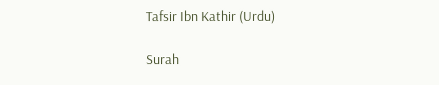Tafsir Ibn Kathir (Urdu)

Surah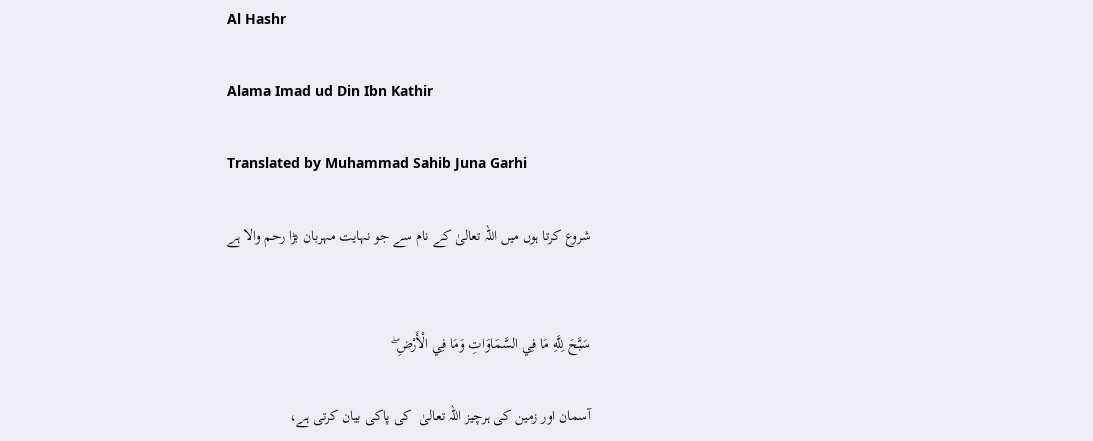Al Hashr

Alama Imad ud Din Ibn Kathir

Translated by Muhammad Sahib Juna Garhi

شروع کرتا ہوں میں اللہ تعالیٰ کے نام سے جو نہایت مہربان بڑا رحم والا ہے


سَبَّحَ لِلَّهِ مَا فِي السَّمَاوَاتِ وَمَا فِي الْأَرْضِ ۖ

آسمان اور زمین کی ہرچیز اللہ تعالیٰ  کی پاکی بیان کرتی ہے،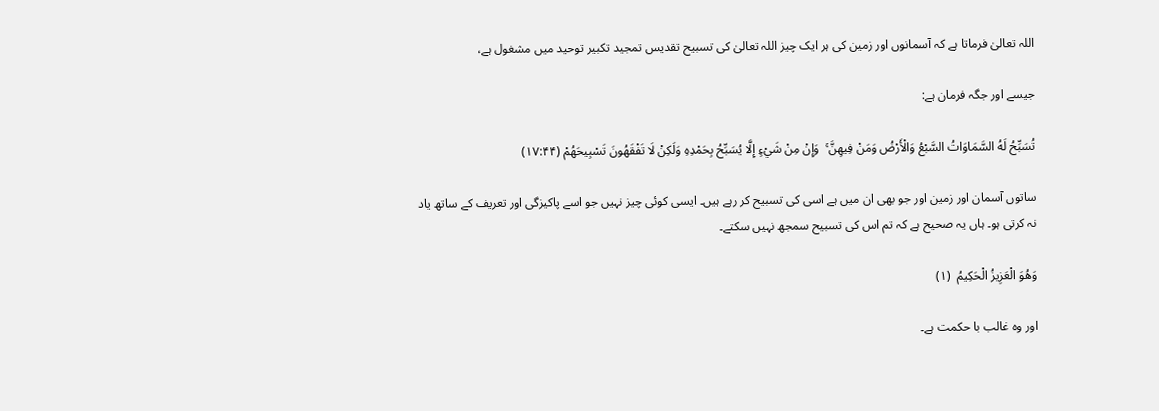اللہ تعالیٰ فرماتا ہے کہ آسمانوں اور زمین کی ہر ایک چیز اللہ تعالیٰ کی تسبیح تقدیس تمجید تکبیر توحید میں مشغول ہے،

جیسے اور جگہ فرمان ہے:

تُسَبِّحُ لَهُ السَّمَاوَاتُ السَّبْعُ وَالْأَرْضُ وَمَنْ فِيهِنَّ ۚ  وَإِنْ مِنْ شَيْءٍ إِلَّا يُسَبِّحُ بِحَمْدِهِ وَلَكِنْ لَا تَفْقَهُونَ تَسْبِيحَهُمْ (۱۷:۴۴)

ساتوں آسمان اور زمین اور جو بھی ان میں ہے اسی کی تسبیح کر رہے ہیں۔ ایسی کوئی چیز نہیں جو اسے پاکیزگی اور تعریف کے ساتھ یاد نہ کرتی ہو۔ ہاں یہ صحیح ہے کہ تم اس کی تسبیح سمجھ نہیں سکتے۔

وَهُوَ الْعَزِيزُ الْحَكِيمُ  (۱)

اور وہ غالب با حکمت ہے۔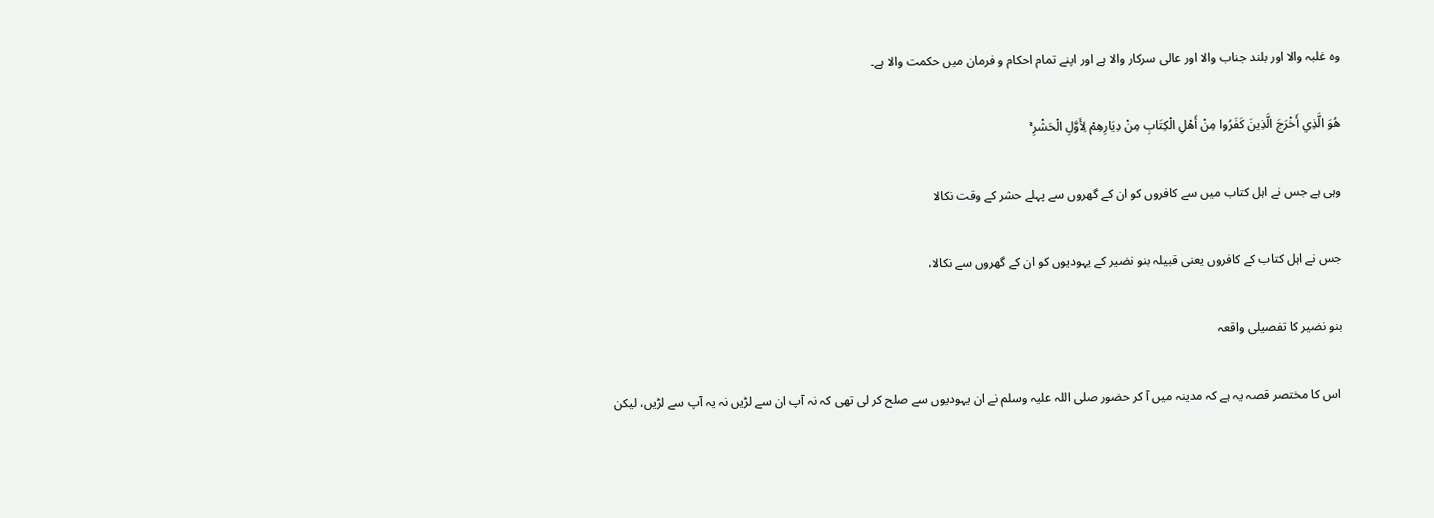وہ غلبہ والا اور بلند جناب والا اور عالی سرکار والا ہے اور اپنے تمام احکام و فرمان میں حکمت والا ہے۔

هُوَ الَّذِي أَخْرَجَ الَّذِينَ كَفَرُوا مِنْ أَهْلِ الْكِتَابِ مِنْ دِيَارِهِمْ لِأَوَّلِ الْحَشْرِ ۚ

وہی ہے جس نے اہل کتاب میں سے کافروں کو ان کے گھروں سے پہلے حشر کے وقت نکالا

جس نے اہل کتاب کے کافروں یعنی قبیلہ بنو نضیر کے یہودیوں کو ان کے گھروں سے نکالا،

بنو نضیر کا تفصیلی واقعہ

 اس کا مختصر قصہ یہ ہے کہ مدینہ میں آ کر حضور صلی اللہ علیہ وسلم نے ان یہودیوں سے صلح کر لی تھی کہ نہ آپ ان سے لڑیں نہ یہ آپ سے لڑیں، لیکن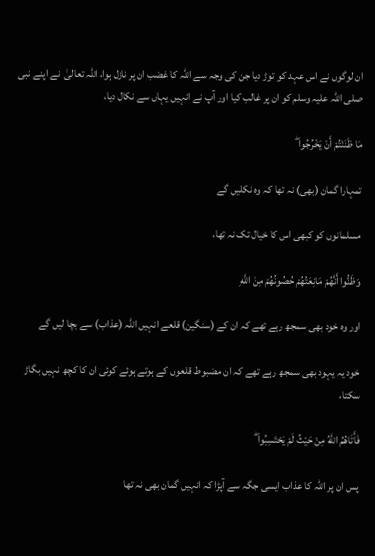ان لوگوں نے اس عہد کو توڑ دیا جن کی وجہ سے اللہ کا غضب ان پر نازل ہوا، اللہ تعالیٰ  نے اپنے نبی صلی اللہ علیہ وسلم کو ان پر غالب کیا اور آپ نے انہیں یہاں سے نکال دیا،

مَا ظَنَنْتُمْ أَنْ يَخْرُجُوا ۖ

تمہارا گمان (بھی) نہ تھا کہ وہ نکلیں گے

مسلمانوں کو کبھی اس کا خیال تک نہ تھا،

وَظَنُّوا أَنَّهُمْ مَانِعَتُهُمْ حُصُونُهُمْ مِنَ اللَّهِ

اور وہ خود بھی سمجھ رہے تھے کہ ان کے (سنگین) قلعے انہیں اللہ (عذاب) سے بچا لیں گے

خود یہ یہود بھی سمجھ رہے تھے کہ ان مضبوط قلعوں کے ہوتے ہوئے کوئی ان کا کچھ نہیں بگاڑ سکتا،

فَأَتَاهُمُ اللَّهُ مِنْ حَيْثُ لَمْ يَحْتَسِبُوا ۖ

پس ان پر اللہ کا عذاب ایسی جگہ سے آپڑا کہ انہیں گمان بھی نہ تھا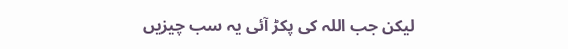لیکن جب اللہ کی پکڑ آئی یہ سب چیزیں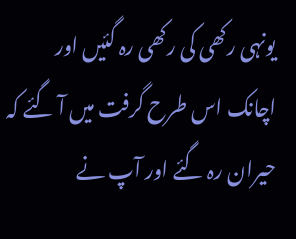یونہی رکھی کی رکھی رہ گئیں اور اچانک اس طرح گرفت میں آ گئے کہ حیران رہ گئے اور آپ نے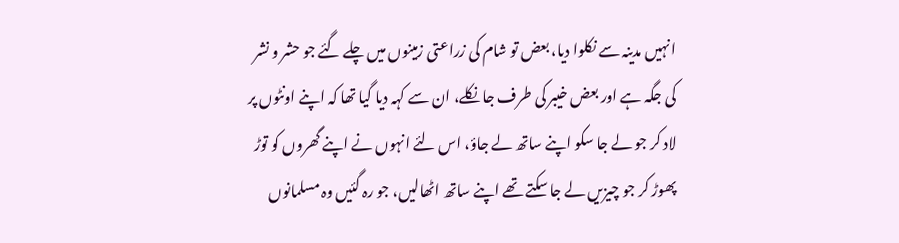انہیں مدینہ سے نکلوا دیا، بعض تو شام کی زراعتی زمینوں میں چلے گئے جو حشر و نشر کی جگہ ہے اور بعض خیبر کی طرف جا نکلے، ان سے کہہ دیا گیا تھا کہ اپنے اونٹوں پر لاد کر جو لے جا سکو اپنے ساتھ لے جاؤ، اس لئے انہوں نے اپنے گھروں کو توڑ پھوڑ کر جو چیزیں لے جا سکتے تھے اپنے ساتھ اٹھالیں، جو رہ گئیں وہ مسلمانوں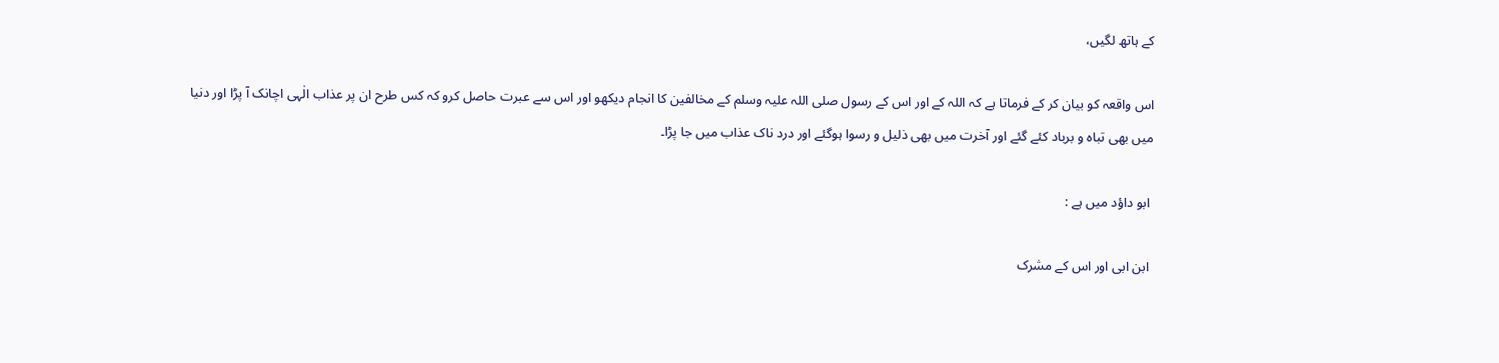کے ہاتھ لگیں،

اس واقعہ کو بیان کر کے فرماتا ہے کہ اللہ کے اور اس کے رسول صلی اللہ علیہ وسلم کے مخالفین کا انجام دیکھو اور اس سے عبرت حاصل کرو کہ کس طرح ان پر عذاب الٰہی اچانک آ پڑا اور دنیا میں بھی تباہ و برباد کئے گئے اور آخرت میں بھی ذلیل و رسوا ہوگئے اور درد ناک عذاب میں جا پڑا۔

 ابو داؤد میں ہے :

 ابن ابی اور اس کے مشرک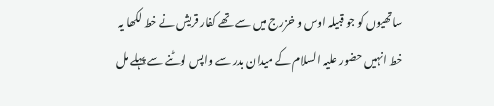ساتھیوں کو جو قبیلہ اوس و خزرج میں سے تھے کفار قریش نے خط لکھا یہ خط انہیں حضور علیہ السلام کے میدان بدر سے واپس لوٹنے سے پہلے مل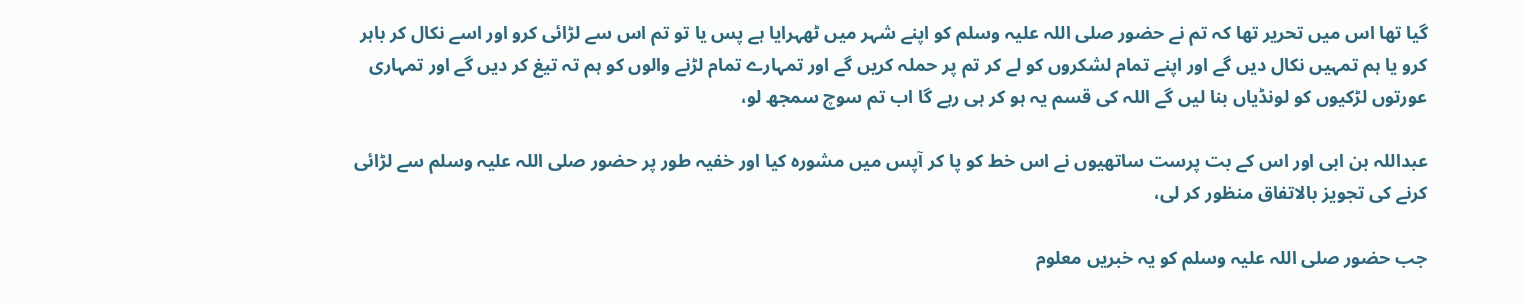گیا تھا اس میں تحریر تھا کہ تم نے حضور صلی اللہ علیہ وسلم کو اپنے شہر میں ٹھہرایا ہے پس یا تو تم اس سے لڑائی کرو اور اسے نکال کر باہر کرو یا ہم تمہیں نکال دیں گے اور اپنے تمام لشکروں کو لے کر تم پر حملہ کریں گے اور تمہارے تمام لڑنے والوں کو ہم تہ تیغ کر دیں گے اور تمہاری عورتوں لڑکیوں کو لونڈیاں بنا لیں گے اللہ کی قسم یہ ہو کر ہی رہے گا اب تم سوچ سمجھ لو،

عبداللہ بن ابی اور اس کے بت پرست ساتھیوں نے اس خط کو پا کر آپس میں مشورہ کیا اور خفیہ طور پر حضور صلی اللہ علیہ وسلم سے لڑائی کرنے کی تجویز بالاتفاق منظور کر لی،

جب حضور صلی اللہ علیہ وسلم کو یہ خبریں معلوم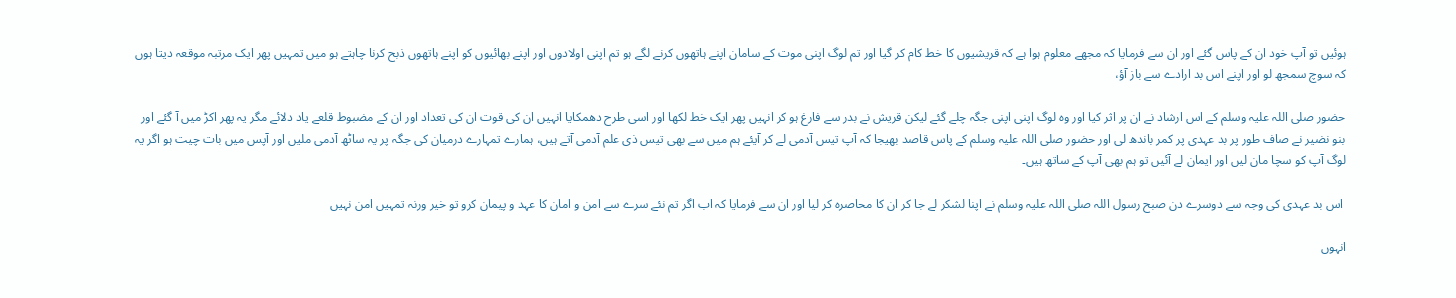ہوئیں تو آپ خود ان کے پاس گئے اور ان سے فرمایا کہ مجھے معلوم ہوا ہے کہ قریشیوں کا خط کام کر گیا اور تم لوگ اپنی موت کے سامان اپنے ہاتھوں کرنے لگے ہو تم اپنی اولادوں اور اپنے بھائیوں کو اپنے ہاتھوں ذبح کرنا چاہتے ہو میں تمہیں پھر ایک مرتبہ موقعہ دیتا ہوں کہ سوچ سمجھ لو اور اپنے اس بد ارادے سے باز آؤ،

حضور صلی اللہ علیہ وسلم کے اس ارشاد نے ان پر اثر کیا اور وہ لوگ اپنی اپنی جگہ چلے گئے لیکن قریش نے بدر سے فارغ ہو کر انہیں پھر ایک خط لکھا اور اسی طرح دھمکایا انہیں ان کی قوت ان کی تعداد اور ان کے مضبوط قلعے یاد دلائے مگر یہ پھر اکڑ میں آ گئے اور بنو نضیر نے صاف طور پر بد عہدی پر کمر باندھ لی اور حضور صلی اللہ علیہ وسلم کے پاس قاصد بھیجا کہ آپ تیس آدمی لے کر آیئے ہم میں سے بھی تیس ذی علم آدمی آتے ہیں، ہمارے تمہارے درمیان کی جگہ پر یہ ساٹھ آدمی ملیں اور آپس میں بات چیت ہو اگر یہ لوگ آپ کو سچا مان لیں اور ایمان لے آئیں تو ہم بھی آپ کے ساتھ ہیں۔

 اس بد عہدی کی وجہ سے دوسرے دن صبح رسول اللہ صلی اللہ علیہ وسلم نے اپنا لشکر لے جا کر ان کا محاصرہ کر لیا اور ان سے فرمایا کہ اب اگر تم نئے سرے سے امن و امان کا عہد و پیمان کرو تو خیر ورنہ تمہیں امن نہیں

انہوں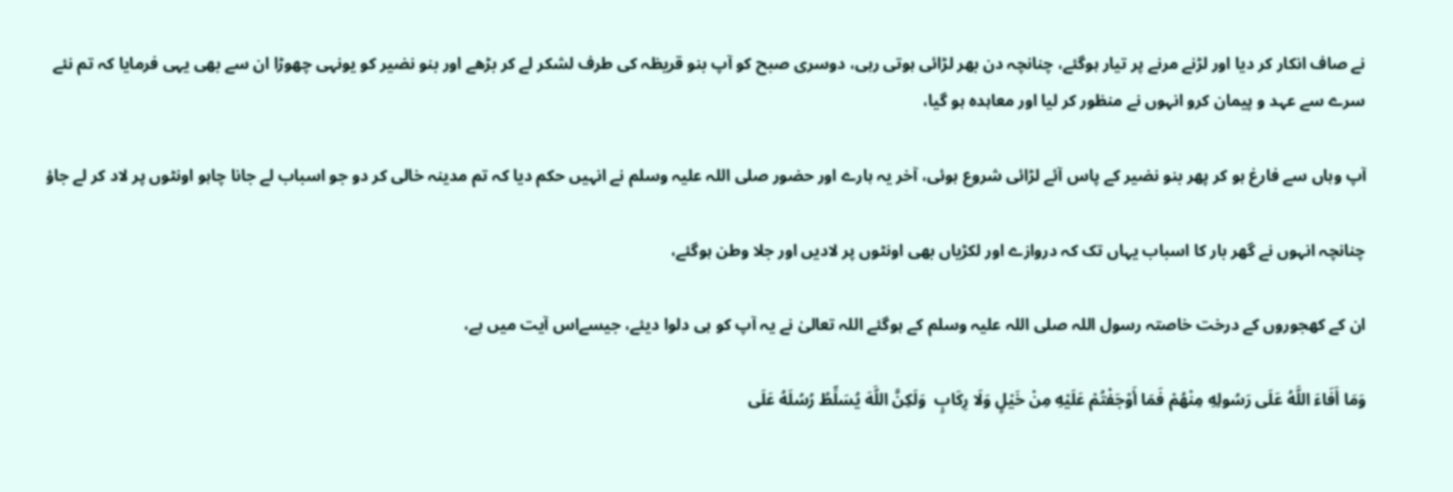نے صاف انکار کر دیا اور لڑنے مرنے پر تیار ہوگئے، چنانچہ دن بھر لڑائی ہوتی رہی، دوسری صبح کو آپ بنو قریظہ کی طرف لشکر لے کر بڑھے اور بنو نضیر کو یونہی چھوڑا ان سے بھی یہی فرمایا کہ تم نئے سرے سے عہد و پیمان کرو انہوں نے منظور کر لیا اور معاہدہ ہو گیا،

آپ وہاں سے فارغ ہو کر پھر بنو نضیر کے پاس آئے لڑائی شروع ہوئی، آخر یہ ہارے اور حضور صلی اللہ علیہ وسلم نے انہیں حکم دیا کہ تم مدینہ خالی کر دو جو اسباب لے جانا چاہو اونٹوں پر لاد کر لے جاؤ

چنانچہ انہوں نے گھر بار کا اسباب یہاں تک کہ دروازے اور لکڑیاں بھی اونٹوں پر لادیں اور جلا وطن ہوگئے،

ان کے کھجوروں کے درخت خاصتہ رسول اللہ صلی اللہ علیہ وسلم کے ہوگئے اللہ تعالیٰ نے یہ آپ کو ہی دلوا دیئے، جیسےاس آیت میں ہے،

وَمَا أَفَاءَ اللَّهُ عَلَى رَسُولِهِ مِنْهُمْ فَمَا أَوْجَفْتُمْ عَلَيْهِ مِنْ خَيْلٍ وَلَا رِكَابٍ  وَلَكِنَّ اللَّهَ يُسَلِّطُ رُسُلَهُ عَلَى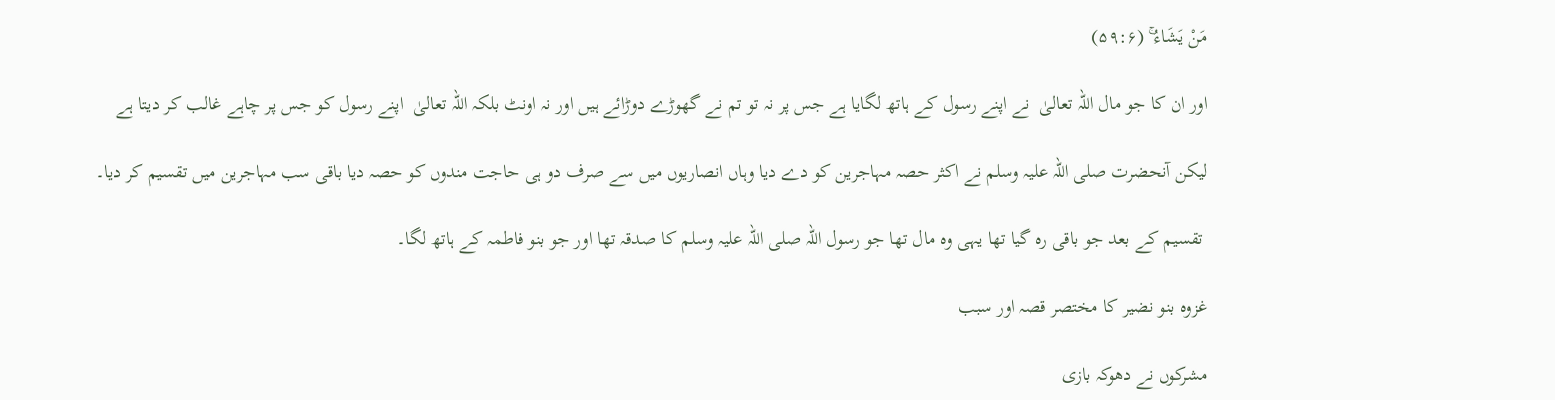مَنْ يَشَاءُ ۚ (۵۹:۶)

اور ان کا جو مال اللہ تعالیٰ  نے اپنے رسول کے ہاتھ لگایا ہے جس پر نہ تو تم نے گھوڑے دوڑائے ہیں اور نہ اونٹ بلکہ اللہ تعالیٰ  اپنے رسول کو جس پر چاہے غالب کر دیتا ہے

لیکن آنحضرت صلی اللہ علیہ وسلم نے اکثر حصہ مہاجرین کو دے دیا وہاں انصاریوں میں سے صرف دو ہی حاجت مندوں کو حصہ دیا باقی سب مہاجرین میں تقسیم کر دیا۔

 تقسیم کے بعد جو باقی رہ گیا تھا یہی وہ مال تھا جو رسول اللہ صلی اللہ علیہ وسلم کا صدقہ تھا اور جو بنو فاطمہ کے ہاتھ لگا۔

غزوہ بنو نضیر کا مختصر قصہ اور سبب

مشرکوں نے دھوکہ بازی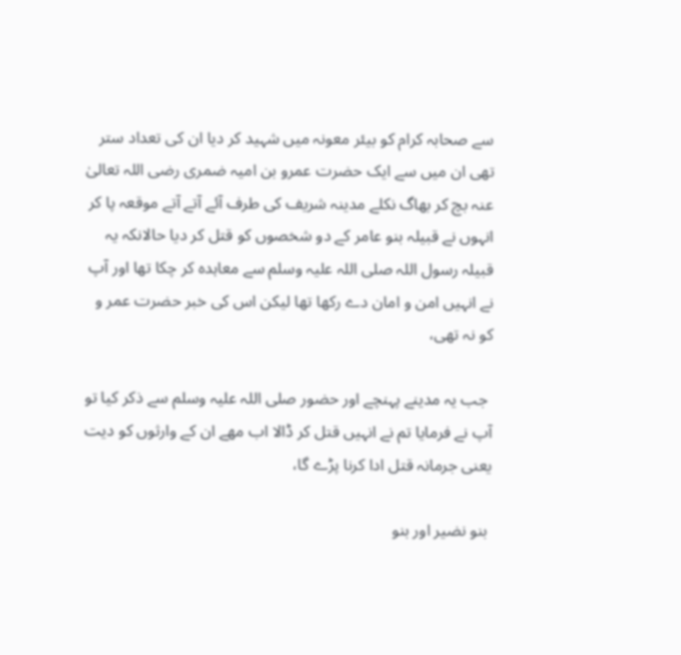سے صحابہ کرام کو بیئر معونہ میں شہید کر دیا ان کی تعداد ستر تھی ان میں سے ایک حضرت عمرو بن امیہ ضمری رضی اللہ تعالیٰ  عنہ بچ کر بھاگ نکلے مدینہ شریف کی طرف آئے آتے آتے موقعہ پا کر انہوں نے قبیلہ بنو عامر کے دو شخصوں کو قتل کر دیا حالانکہ یہ قبیلہ رسول اللہ صلی اللہ علیہ وسلم سے معاہدہ کر چکا تھا اور آپ نے انہیں امن و امان دے رکھا تھا لیکن اس کی خبر حضرت عمر و کو نہ تھی،

 جب یہ مدینے پہنچے اور حضور صلی اللہ علیہ وسلم سے ذکر کیا تو آپ نے فرمایا تم نے انہیں قتل کر ڈالا اب مھے ان کے وارثوں کو دیت یعنی جرمانہ قتل ادا کرنا پڑے گا،

 بنو نضیر اور بنو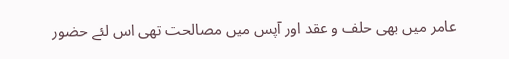عامر میں بھی حلف و عقد اور آپس میں مصالحت تھی اس لئے حضور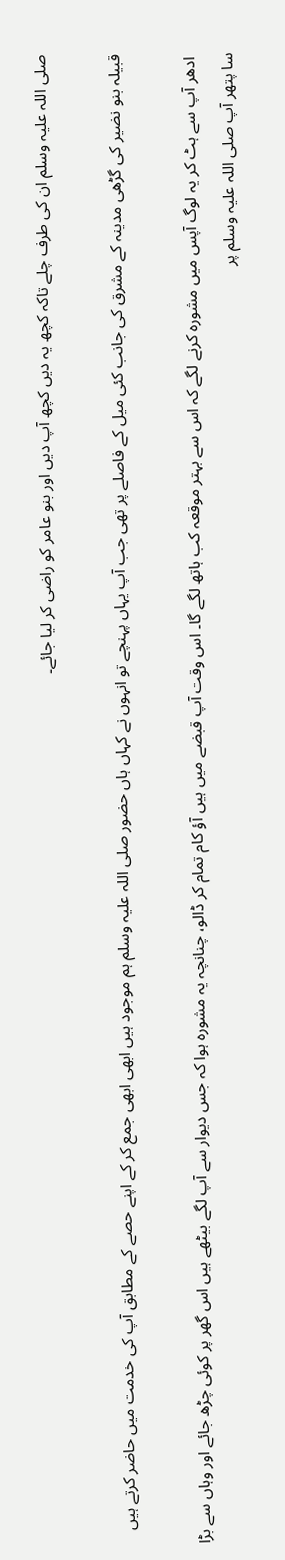صلی اللہ علیہ وسلم ان کی طرف چلے تاکہ کچھ یہ دیں کچھ آپ دیں اور بنو عامر کو راضی کر لیا جائے۔

قبیلہ بنو نضیر کی گڑھی مدینہ کے مشرق کی جانب کئی میل کے فاصلے پر تھی جب آپ یہاں پہنچے تو انہوں نے کہاں ہاں حضور صلی اللہ علیہ وسلم ہم موجود ہیں ابھی ابھی جمع کر کے اپنے حصے کے مطابق آپ کی خدمت میں حاضر کرتے ہیں

 ادھر آپ سے ہٹ کر یہ لوگ آپس میں مشورہ کرنے لگے کہ اس سے بہتر موقعہ کب ہاتھ لگے گا۔ اس وقت آپ قبضے میں ہیں آؤ کام تمام کر ڈالو، چنانچہ یہ مشورہ ہوا کہ جس دیوار سے آپ لگے بیٹھے ہیں اس گھر پر کوئی چڑھ جائے اور وہاں سے بڑا سا پتھر آپ صلی اللہ علیہ وسلم پر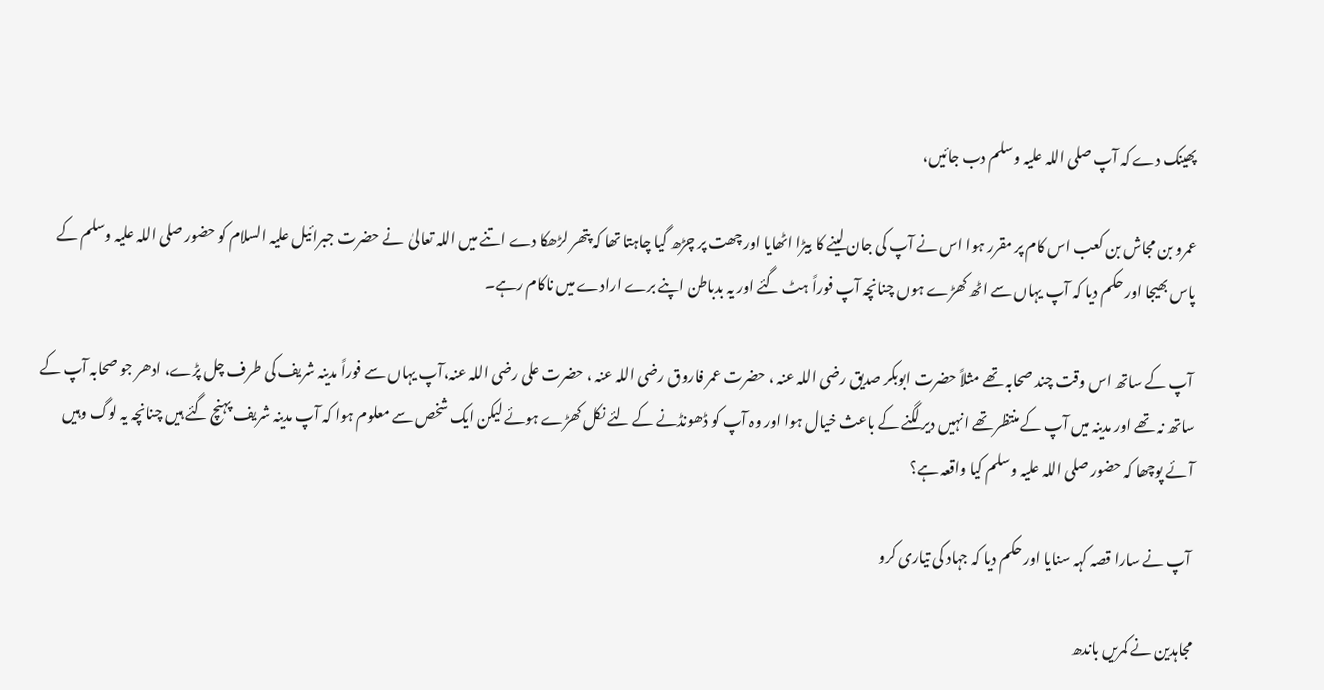پھینک دے کہ آپ صلی اللہ علیہ وسلم دب جائیں،

عمرو بن مجاش بن کعب اس کام پر مقرر ہوا اس نے آپ کی جان لینے کا بیڑا اٹھایا اور چھت پر چڑھ گیا چاہتا تھا کہ پتھر لڑھکا دے اتنے میں اللہ تعالیٰ  نے حضرت جبرائیل علیہ السلام کو حضور صلی اللہ علیہ وسلم کے پاس بھیجا اور حکم دیا کہ آپ یہاں سے اٹھ کھڑے ہوں چنانچہ آپ فوراً ہٹ گئے اور یہ بدباطن اپنے برے ارادے میں ناکام رہے۔

 آپ کے ساتھ اس وقت چند صحابہ تھے مثلاً حضرت ابوبکر صدیق رضی اللہ عنہ ، حضرت عمر فاروق رضی اللہ عنہ ، حضرت علی رضی اللہ عنہ،آپ یہاں سے فوراً مدینہ شریف کی طرف چل پڑے، ادھر جو صحابہ آپ کے ساتھ نہ تھے اور مدینہ میں آپ کے منتظر تھے انہیں دیر لگنے کے باعث خیال ہوا اور وہ آپ کو ڈھونڈنے کے لئے نکل کھڑے ہوئے لیکن ایک شخص سے معلوم ہوا کہ آپ مدینہ شریف پہنچ گئے ہیں چنانچہ یہ لوگ وہیں آئے پوچھا کہ حضور صلی اللہ علیہ وسلم کیا واقعہ ہے؟

 آپ نے سارا قصہ کہہ سنایا اور حکم دیا کہ جہاد کی تیاری کرو

مجاہدین نے کمریں باندھ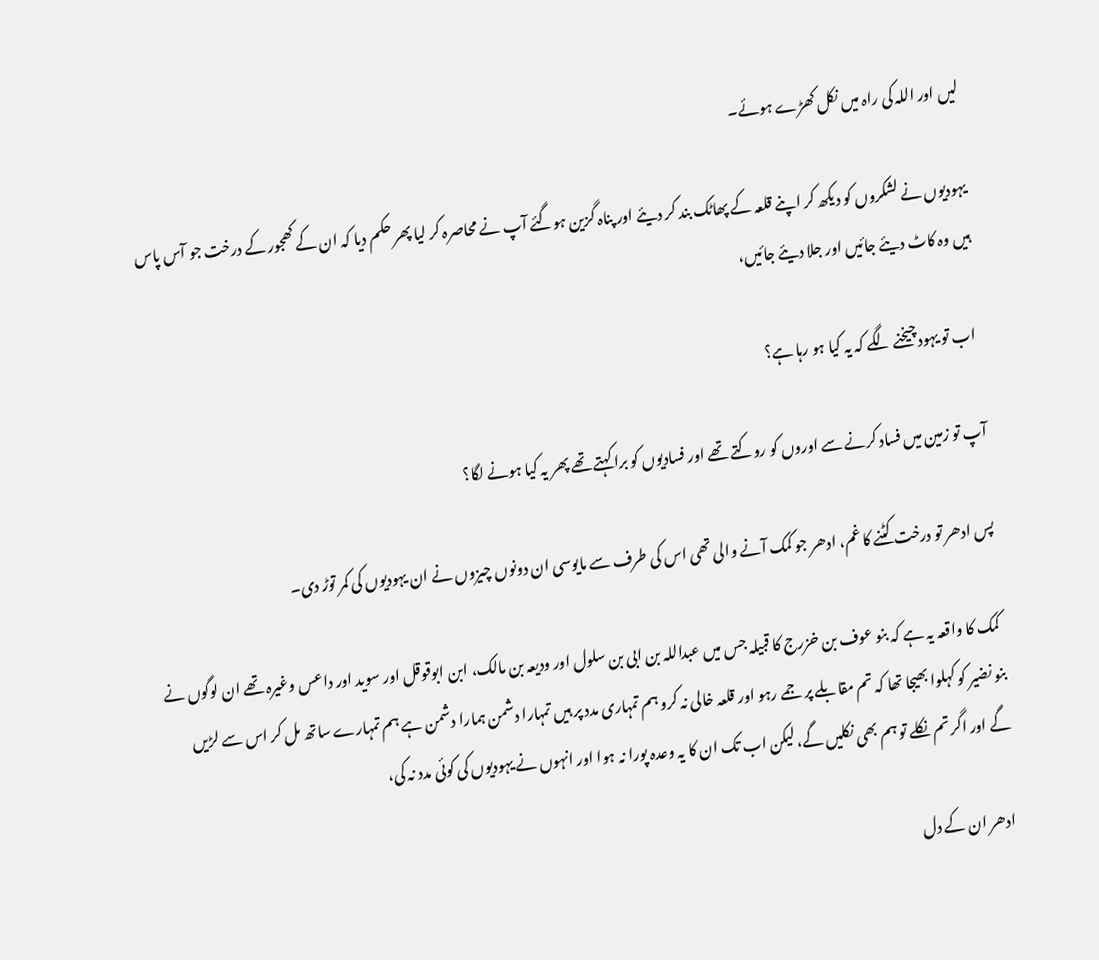لیں اور اللہ کی راہ میں نکل کھڑے ہوئے۔

یہودیوں نے لشکروں کو دیکھ کر اپنے قلعہ کے پھاٹک بند کر دیئے اور پناہ گزین ہوگئے آپ نے محاصرہ کر لیا پھر حکم دیا کہ ان کے کھجور کے درخت جو آس پاس ہیں وہ کاٹ دیئے جائیں اور جلا دیئے جائیں،

 اب تو یہود چیخنے لگے کہ یہ کیا ہو رہا ہے؟

آپ تو زمین میں فساد کرنے سے اوروں کو روکتے تھے اور فسادیوں کو برا کہتے تھے پھر یہ کیا ہونے لگا؟

پس ادھر تو درخت کٹنے کا غم، ادھر جو کمک آنے والی تھی اس کی طرف سے مایوسی ان دونوں چیزوں نے ان یہودیوں کی کمر توڑ دی۔

 کمک کا واقعہ یہ ہے کہ بنو عوف بن خزرج کا قبیلہ جس میں عبداللہ بن ابی بن سلول اور ودیعہ بن مالک، ابن ابوقوقل اور سوید اور داعس وغیرہ تھے ان لوگوں نے بنو نضیر کو کہلوا بھیجا تھا کہ تم مقابلے پر جمے رہو اور قلعہ خالی نہ کرو ہم تمہاری مدد پر ہیں تمہارا دشمن ہمارا دشمن ہے ہم تمہارے ساتھ مل کر اس سے لڑیں گے اور اگر تم نکلے تو ہم بھی نکلیں گے، لیکن اب تک ان کا یہ وعدہ پورا نہ ہوا اور انہوں نے یہودیوں کی کوئی مدد نہ کی،

 ادھر ان کے دل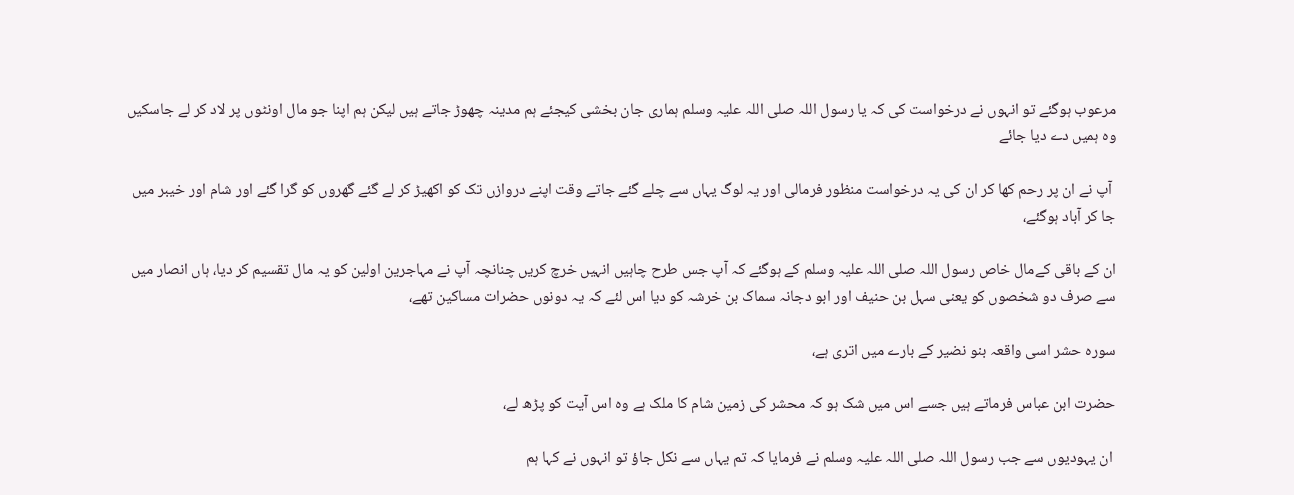مرعوب ہوگئے تو انہوں نے درخواست کی کہ یا رسول اللہ صلی اللہ علیہ وسلم ہماری جان بخشی کیجئے ہم مدینہ چھوڑ جاتے ہیں لیکن ہم اپنا جو مال اونٹوں پر لاد کر لے جاسکیں وہ ہمیں دے دیا جائے

 آپ نے ان پر رحم کھا کر ان کی یہ درخواست منظور فرمالی اور یہ لوگ یہاں سے چلے گئے جاتے وقت اپنے دروازں تک کو اکھیڑ کر لے گئے گھروں کو گرا گئے اور شام اور خیبر میں جا کر آباد ہوگئے،

ان کے باقی کےمال خاص رسول اللہ صلی اللہ علیہ وسلم کے ہوگئے کہ آپ جس طرح چاہیں انہیں خرچ کریں چنانچہ آپ نے مہاجرین اولین کو یہ مال تقسیم کر دیا، ہاں انصار میں سے صرف دو شخصوں کو یعنی سہل بن حنیف اور ابو دجانہ سماک بن خرشہ کو دیا اس لئے کہ یہ دونوں حضرات مساکین تھے،

سورہ حشر اسی واقعہ بنو نضیر کے بارے میں اتری ہے،

حضرت ابن عباس فرماتے ہیں جسے اس میں شک ہو کہ محشر کی زمین شام کا ملک ہے وہ اس آیت کو پڑھ لے،

 ان یہودیوں سے جب رسول اللہ صلی اللہ علیہ وسلم نے فرمایا کہ تم یہاں سے نکل جاؤ تو انہوں نے کہا ہم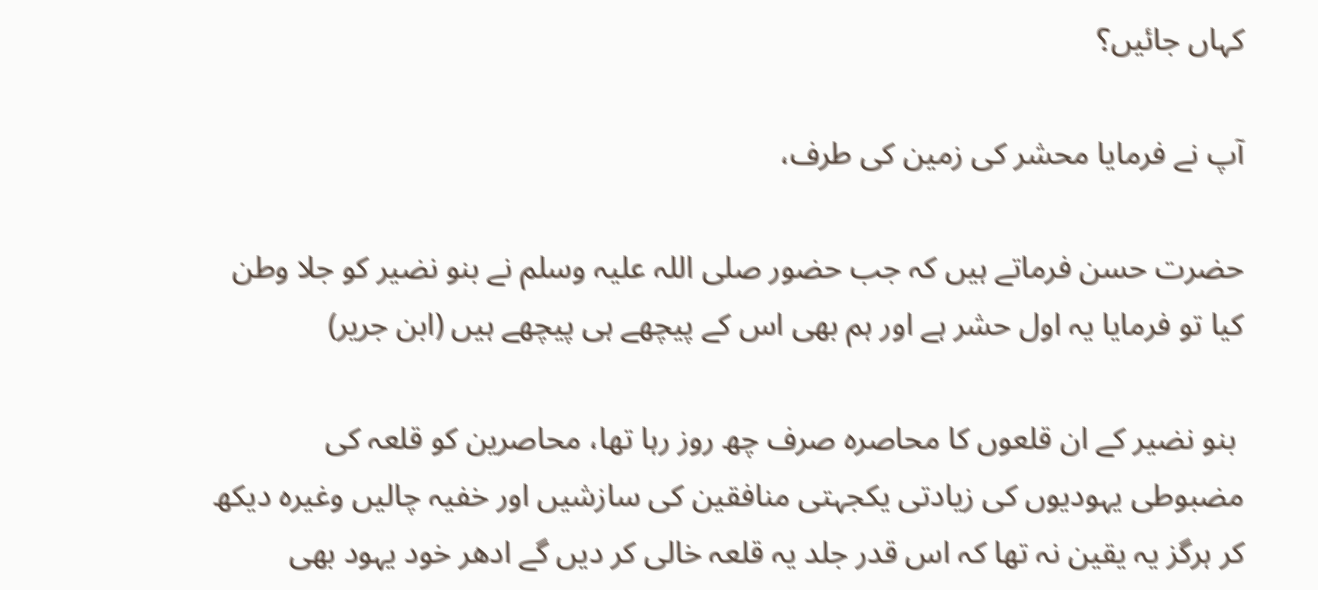کہاں جائیں؟

آپ نے فرمایا محشر کی زمین کی طرف،

حضرت حسن فرماتے ہیں کہ جب حضور صلی اللہ علیہ وسلم نے بنو نضیر کو جلا وطن کیا تو فرمایا یہ اول حشر ہے اور ہم بھی اس کے پیچھے ہی پیچھے ہیں (ابن جریر)

 بنو نضیر کے ان قلعوں کا محاصرہ صرف چھ روز رہا تھا، محاصرین کو قلعہ کی مضبوطی یہودیوں کی زیادتی یکجہتی منافقین کی سازشیں اور خفیہ چالیں وغیرہ دیکھ کر ہرگز یہ یقین نہ تھا کہ اس قدر جلد یہ قلعہ خالی کر دیں گے ادھر خود یہود بھی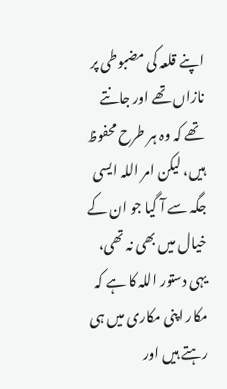اپنے قلعہ کی مضبوطی پر نازاں تھے اور جانتے تھے کہ وہ ہر طرح محفوظ ہیں، لیکن امر اللہ ایسی جگہ سے آ گیا جو ان کے خیال میں بھی نہ تھی، یہی دستور اللہ کا ہے کہ مکار اپنی مکاری میں ہی رہتے ہیں اور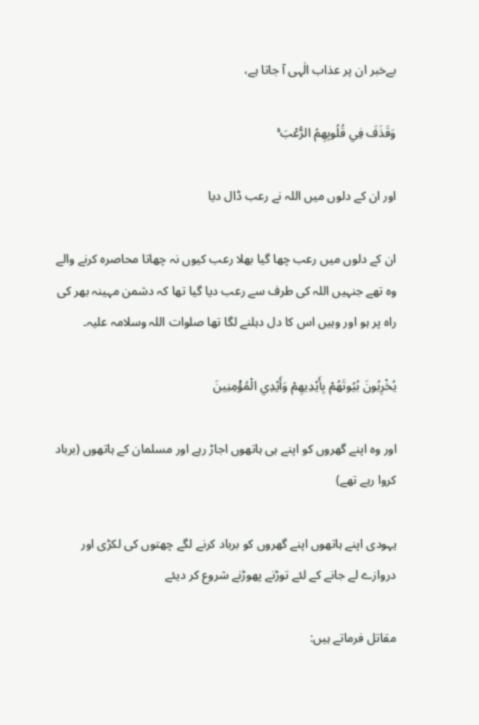بےخبر ان پر عذاب الٰہی آ جاتا ہے،

وَقَذَفَ فِي قُلُوبِهِمُ الرُّعْبَ ۚ

اور ان کے دلوں میں اللہ نے رعب ڈال دیا

ان کے دلوں میں رعب چھا گیا بھلا رعب کیوں نہ چھاتا محاصرہ کرنے والے وہ تھے جنہیں اللہ کی طرف سے رعب دیا گیا تھا کہ دشمن مہینہ بھر کی راہ پر ہو اور وہیں اس کا دل دہلنے لگا تھا صلوات اللہ وسلامہ علیہ۔

يُخْرِبُونَ بُيُوتَهُمْ بِأَيْدِيهِمْ وَأَيْدِي الْمُؤْمِنِينَ

اور وہ اپنے گھروں کو اپنے ہی ہاتھوں اجاڑ رہے اور مسلمان کے ہاتھوں (برباد کروا رہے تھے)

یہودی اپنے ہاتھوں اپنے گھروں کو برباد کرنے لگے چھتوں کی لکڑی اور دروازے لے جانے کے لئے توڑنے پھوڑنے شروع کر دیئے

مقاتل فرماتے ہیں: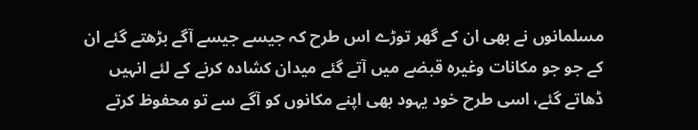مسلمانوں نے بھی ان کے گھر توڑے اس طرح کہ جیسے جیسے آگے بڑھتے گئے ان کے جو جو مکانات وغیرہ قبضے میں آتے گئے میدان کشادہ کرنے کے لئے انہیں ڈھاتے گئے، اسی طرح خود یہود بھی اپنے مکانوں کو آگے سے تو محفوظ کرتے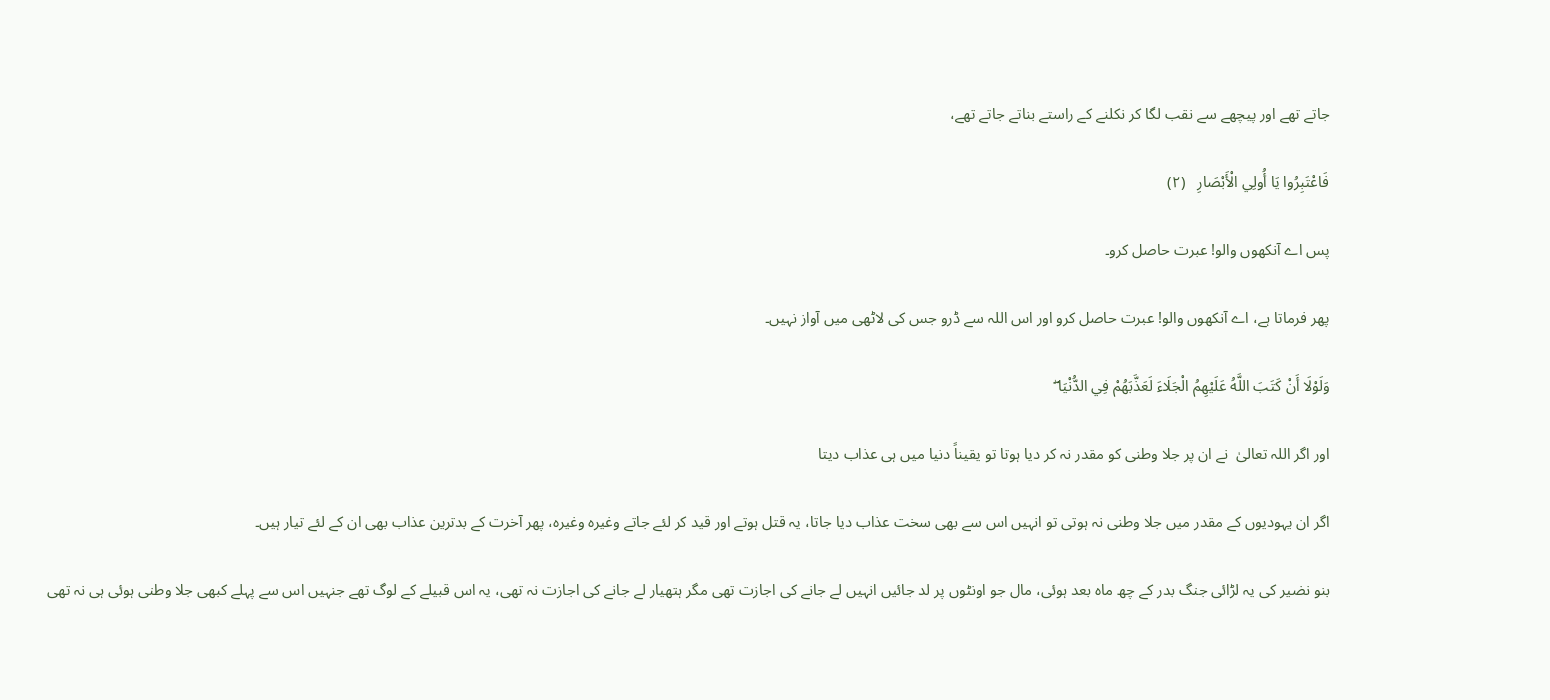جاتے تھے اور پیچھے سے نقب لگا کر نکلنے کے راستے بناتے جاتے تھے،

فَاعْتَبِرُوا يَا أُولِي الْأَبْصَارِ   (۲)

پس اے آنکھوں والو! عبرت حاصل کرو۔

پھر فرماتا ہے، اے آنکھوں والو! عبرت حاصل کرو اور اس اللہ سے ڈرو جس کی لاٹھی میں آواز نہیں۔

وَلَوْلَا أَنْ كَتَبَ اللَّهُ عَلَيْهِمُ الْجَلَاءَ لَعَذَّبَهُمْ فِي الدُّنْيَا ۖ

اور اگر اللہ تعالیٰ  نے ان پر جلا وطنی کو مقدر نہ کر دیا ہوتا تو یقیناً دنیا میں ہی عذاب دیتا

اگر ان یہودیوں کے مقدر میں جلا وطنی نہ ہوتی تو انہیں اس سے بھی سخت عذاب دیا جاتا، یہ قتل ہوتے اور قید کر لئے جاتے وغیرہ وغیرہ، پھر آخرت کے بدترین عذاب بھی ان کے لئے تیار ہیں۔

بنو نضیر کی یہ لڑائی جنگ بدر کے چھ ماہ بعد ہوئی، مال جو اونٹوں پر لد جائیں انہیں لے جانے کی اجازت تھی مگر ہتھیار لے جانے کی اجازت نہ تھی، یہ اس قبیلے کے لوگ تھے جنہیں اس سے پہلے کبھی جلا وطنی ہوئی ہی نہ تھی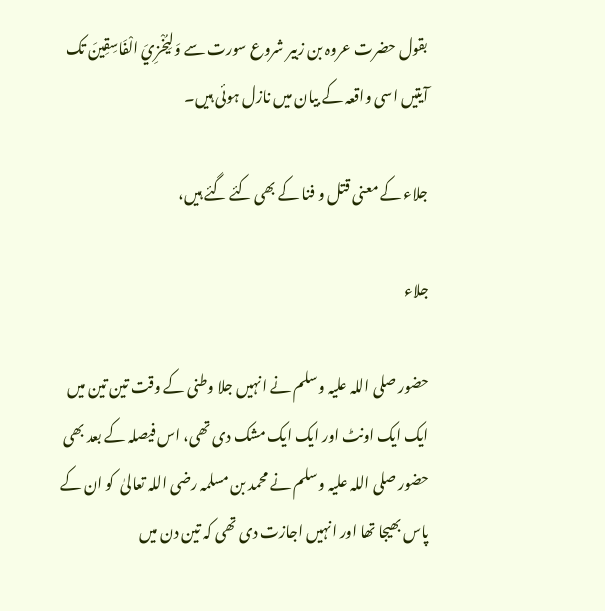بقول حضرت عروہ بن زبیر شروع سورت سے وَلِيُخْزِيَ الْفَاسِقِينَ تک آیتیں اسی واقعہ کے بیان میں نازل ہوئی ہیں۔

جلاء کے معنی قتل و فنا کے بھی کئے گئے ہیں،

جلاء

حضور صلی اللہ علیہ وسلم نے انہیں جلا وطنی کے وقت تین تین میں ایک ایک اونٹ اور ایک ایک مشک دی تھی، اس فیصلہ کے بعد بھی حضور صلی اللہ علیہ وسلم نے محمد بن مسلمہ رضی اللہ تعالیٰ  کو ان کے پاس بھیجا تھا اور انہیں اجازت دی تھی کہ تین دن میں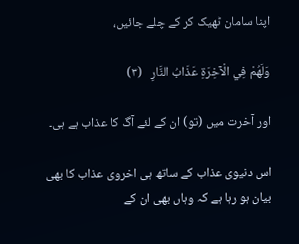اپنا سامان ٹھیک کر کے چلے جائیں،

وَلَهُمْ فِي الْآخِرَةِ عَذَابُ النَّارِ   (۳)

اور آخرت میں (تو) ان کے لئے آگ کا عذاب ہے ہی۔

اس دنیوی عذاب کے ساتھ ہی اخروی عذاب کا بھی بیان ہو رہا ہے کہ وہاں بھی ان کے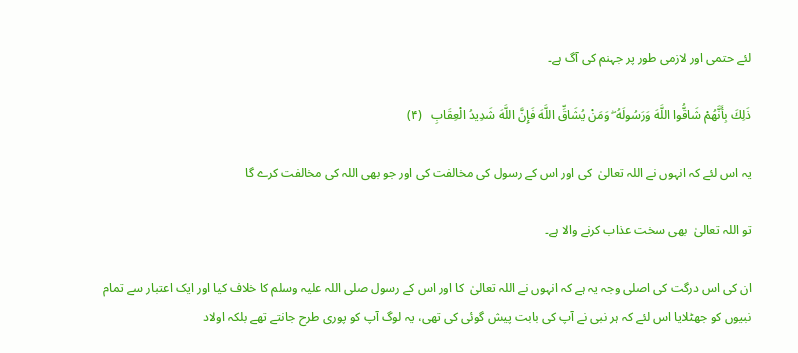لئے حتمی اور لازمی طور پر جہنم کی آگ ہے۔

ذَلِكَ بِأَنَّهُمْ شَاقُّوا اللَّهَ وَرَسُولَهُ ۖ وَمَنْ يُشَاقِّ اللَّهَ فَإِنَّ اللَّهَ شَدِيدُ الْعِقَابِ   (۴)

یہ اس لئے کہ انہوں نے اللہ تعالیٰ  کی اور اس کے رسول کی مخالفت کی اور جو بھی اللہ کی مخالفت کرے گا

تو اللہ تعالیٰ  بھی سخت عذاب کرنے والا ہے۔

ان کی اس درگت کی اصلی وجہ یہ ہے کہ انہوں نے اللہ تعالیٰ  کا اور اس کے رسول صلی اللہ علیہ وسلم کا خلاف کیا اور ایک اعتبار سے تمام نبیوں کو جھٹلایا اس لئے کہ ہر نبی نے آپ کی بابت پیش گوئی کی تھی، یہ لوگ آپ کو پوری طرح جانتے تھے بلکہ اولاد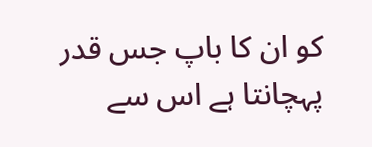کو ان کا باپ جس قدر پہچانتا ہے اس سے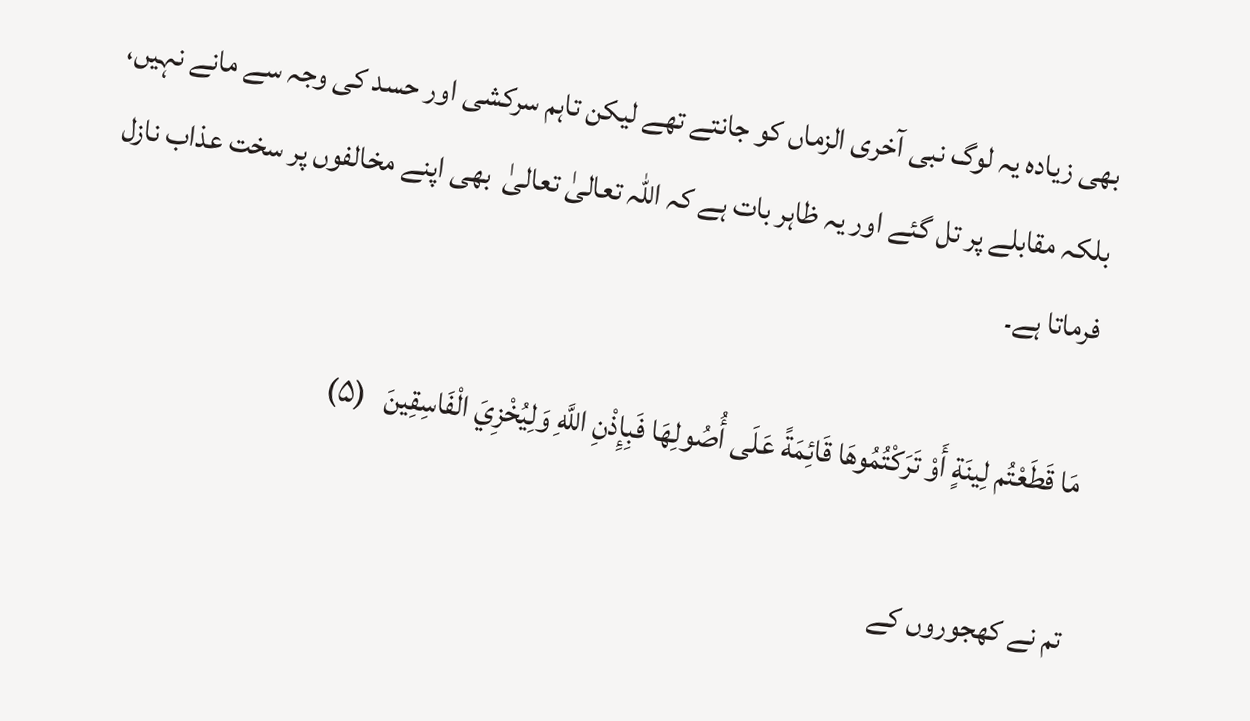بھی زیادہ یہ لوگ نبی آخری الزماں کو جانتے تھے لیکن تاہم سرکشی اور حسد کی وجہ سے مانے نہیں، بلکہ مقابلے پر تل گئے اور یہ ظاہر بات ہے کہ اللہ تعالیٰ تعالیٰ  بھی اپنے مخالفوں پر سخت عذاب نازل فرماتا ہے۔

مَا قَطَعْتُم لِينَةٍ أَوْ تَرَكْتُمُوهَا قَائِمَةً عَلَى أُصُولِهَا فَبِإِذْنِ اللَّهِ وَلِيُخْزِيَ الْفَاسِقِينَ   (۵)

تم نے کھجوروں کے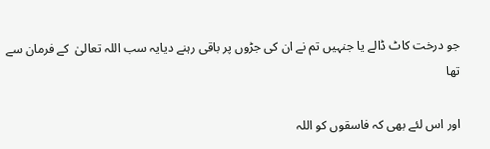جو درخت کاٹ ڈالے یا جنہیں تم نے ان کی جڑوں پر باقی رہنے دیایہ سب اللہ تعالیٰ  کے فرمان سے تھا

اور اس لئے بھی کہ فاسقوں کو اللہ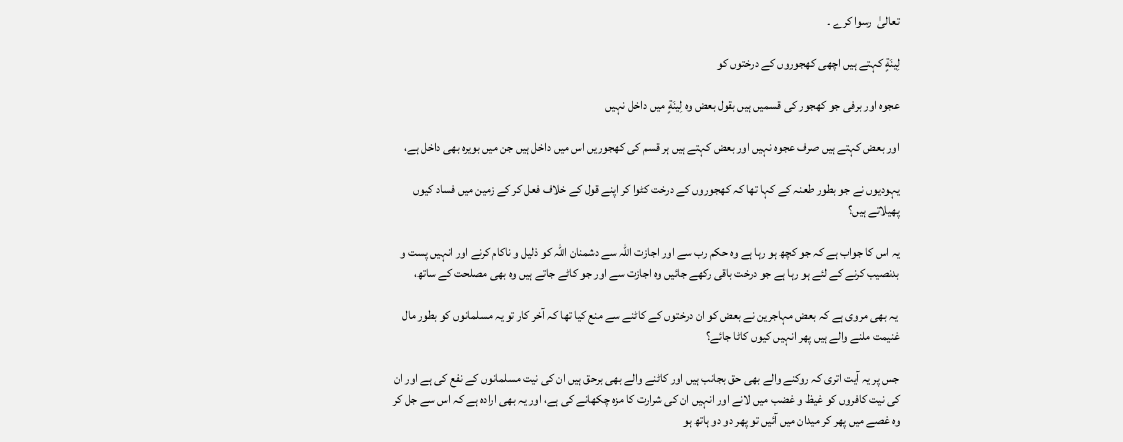تعالیٰ  رسوا کرے ۔

لِينَةٍ کہتے ہیں اچھی کھجوروں کے درختوں کو

عجوہ اور برفی جو کھجور کی قسمیں ہیں بقول بعض وہ لِينَةٍ میں داخل نہیں

اور بعض کہتے ہیں صرف عجوہ نہیں اور بعض کہتے ہیں ہر قسم کی کھجوریں اس میں داخل ہیں جن میں بویرہ بھی داخل ہے،

یہودیوں نے جو بطور طعنہ کے کہا تھا کہ کھجوروں کے درخت کٹوا کر اپنے قول کے خلاف فعل کر کے زمین میں فساد کیوں پھیلاتے ہیں؟

یہ اس کا جواب ہے کہ جو کچھ ہو رہا ہے وہ حکم رب سے اور اجازت اللہ سے دشمنان اللہ کو ذلیل و ناکام کرنے اور انہیں پست و بدنصیب کرنے کے لئے ہو رہا ہے جو درخت باقی رکھے جائیں وہ اجازت سے اور جو کاٹے جاتے ہیں وہ بھی مصلحت کے ساتھ،

 یہ بھی مروی ہے کہ بعض مہاجرین نے بعض کو ان درختوں کے کاٹنے سے منع کیا تھا کہ آخر کار تو یہ مسلمانوں کو بطور مال غنیمت ملنے والے ہیں پھر انہیں کیوں کاٹا جائے؟

جس پر یہ آیت اتری کہ روکنے والے بھی حق بجانب ہیں اور کاٹنے والے بھی برحق ہیں ان کی نیت مسلمانوں کے نفع کی ہے اور ان کی نیت کافروں کو غیظ و غضب میں لانے اور انہیں ان کی شرارت کا مزہ چکھانے کی ہے، اور یہ بھی ارادہ ہے کہ اس سے جل کر وہ غصے میں پھر کر میدان میں آئیں تو پھر دو دو ہاتھ ہو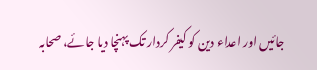جائیں اور اعداء دین کو کیفر کردار تک پہنچا دیا جائے، صحابہ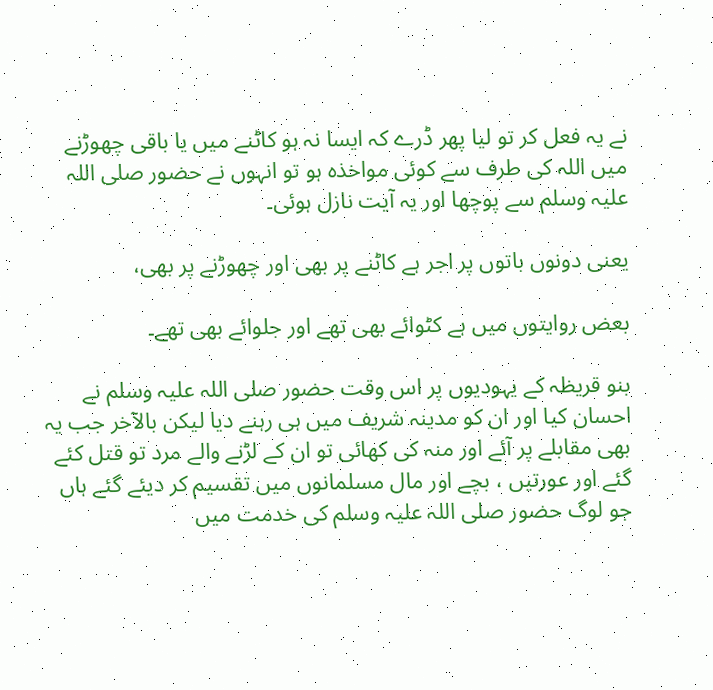نے یہ فعل کر تو لیا پھر ڈرے کہ ایسا نہ ہو کاٹنے میں یا باقی چھوڑنے میں اللہ کی طرف سے کوئی مواخذہ ہو تو انہوں نے حضور صلی اللہ علیہ وسلم سے پوچھا اور یہ آیت نازل ہوئی۔

یعنی دونوں باتوں پر اجر ہے کاٹنے پر بھی اور چھوڑنے پر بھی،

بعض روایتوں میں ہے کٹوائے بھی تھے اور جلوائے بھی تھے۔

بنو قریظہ کے یہودیوں پر اس وقت حضور صلی اللہ علیہ وسلم نے احسان کیا اور ان کو مدینہ شریف میں ہی رہنے دیا لیکن بالآخر جب یہ بھی مقابلے پر آئے اور منہ کی کھائی تو ان کے لڑنے والے مرد تو قتل کئے گئے اور عورتیں ، بچے اور مال مسلمانوں میں تقسیم کر دیئے گئے ہاں جو لوگ حضور صلی اللہ علیہ وسلم کی خدمت میں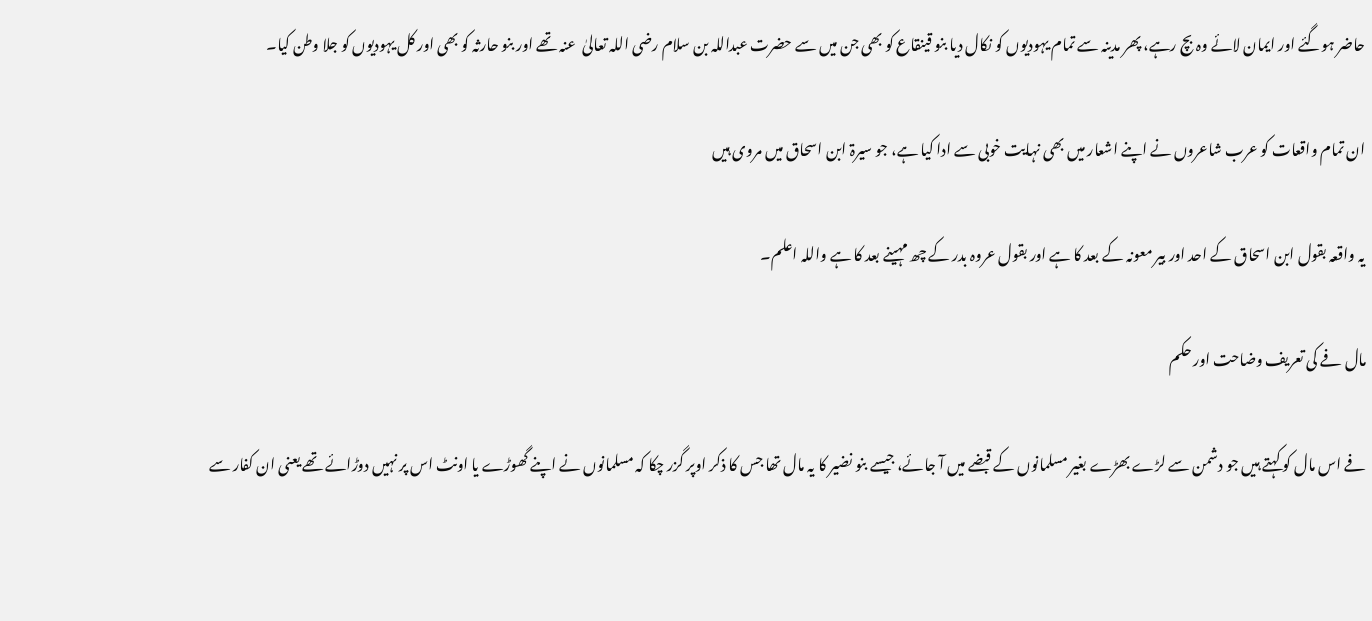حاضر ہوگئے اور ایمان لائے وہ بچ رہے، پھر مدینہ سے تمام یہودیوں کو نکال دیا بنو قینقاع کو بھی جن میں سے حضرت عبداللہ بن سلام رضی اللہ تعالیٰ  عنہ تھے اور بنو حارثہ کو بھی اور کل یہودیوں کو جلا وطن کیا۔

ان تمام واقعات کو عرب شاعروں نے اپنے اشعار میں بھی نہایت خوبی سے ادا کیا ہے، جو سیرۃ ابن اسحاق میں مروی ہیں

یہ واقعہ بقول ابن اسحاق کے احد اور بیر معونہ کے بعد کا ہے اور بقول عروہ بدر کے چھ مہینے بعد کا ہے واللہ اعلم۔

مال فے کی تعریف وضاحت اور حکم

فے اس مال کو کہتے ہیں جو دشمن سے لڑے بھڑے بغیر مسلمانوں کے قبضے میں آ جائے، جیسے بنو نضیر کا یہ مال تھا جس کا ذکر اوپر گزر چکا کہ مسلمانوں نے اپنے گھوڑے یا اونٹ اس پر نہیں دوڑائے تھے یعنی ان کفار سے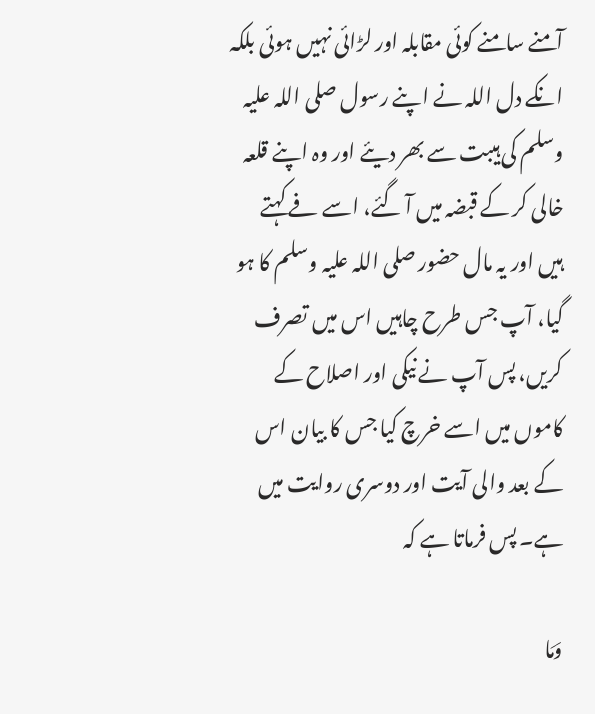آمنے سامنے کوئی مقابلہ اور لڑائی نہیں ہوئی بلکہ انکے دل اللہ نے اپنے رسول صلی اللہ علیہ وسلم کی ہیبت سے بھر دیئے اور وہ اپنے قلعہ خالی کر کے قبضہ میں آ گئے، اسے فے کہتے ہیں اور یہ مال حضور صلی اللہ علیہ وسلم کا ہو گیا، آپ جس طرح چاہیں اس میں تصرف کریں، پس آپ نے نیکی اور اصلاح کے کاموں میں اسے خرچ کیا جس کا بیان اس کے بعد والی آیت اور دوسری روایت میں ہے۔ پس فرماتا ہے کہ

وَمَا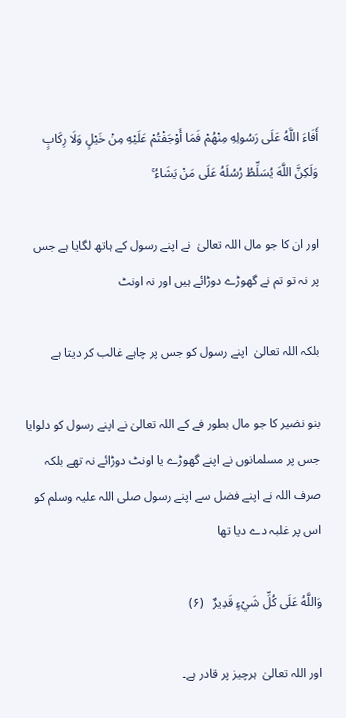أَفَاءَ اللَّهُ عَلَى رَسُولِهِ مِنْهُمْ فَمَا أَوْجَفْتُمْ عَلَيْهِ مِنْ خَيْلٍ وَلَا رِكَابٍ وَلَكِنَّ اللَّهَ يُسَلِّطُ رُسُلَهُ عَلَى مَنْ يَشَاءُ ۚ

اور ان کا جو مال اللہ تعالیٰ  نے اپنے رسول کے ہاتھ لگایا ہے جس پر نہ تو تم نے گھوڑے دوڑائے ہیں اور نہ اونٹ

بلکہ اللہ تعالیٰ  اپنے رسول کو جس پر چاہے غالب کر دیتا ہے

بنو نضیر کا جو مال بطور فے کے اللہ تعالیٰ نے اپنے رسول کو دلوایا جس پر مسلمانوں نے اپنے گھوڑے یا اونٹ دوڑائے نہ تھے بلکہ صرف اللہ نے اپنے فضل سے اپنے رسول صلی اللہ علیہ وسلم کو اس پر غلبہ دے دیا تھا

وَاللَّهُ عَلَى كُلِّ شَيْءٍ قَدِيرٌ   (۶)

اور اللہ تعالیٰ  ہرچیز پر قادر ہے۔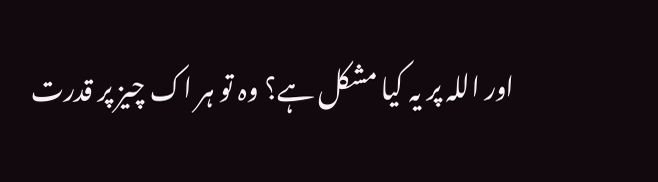اور اللہ پر یہ کیا مشکل ہے؟ وہ تو ہر اک چیز پر قدرت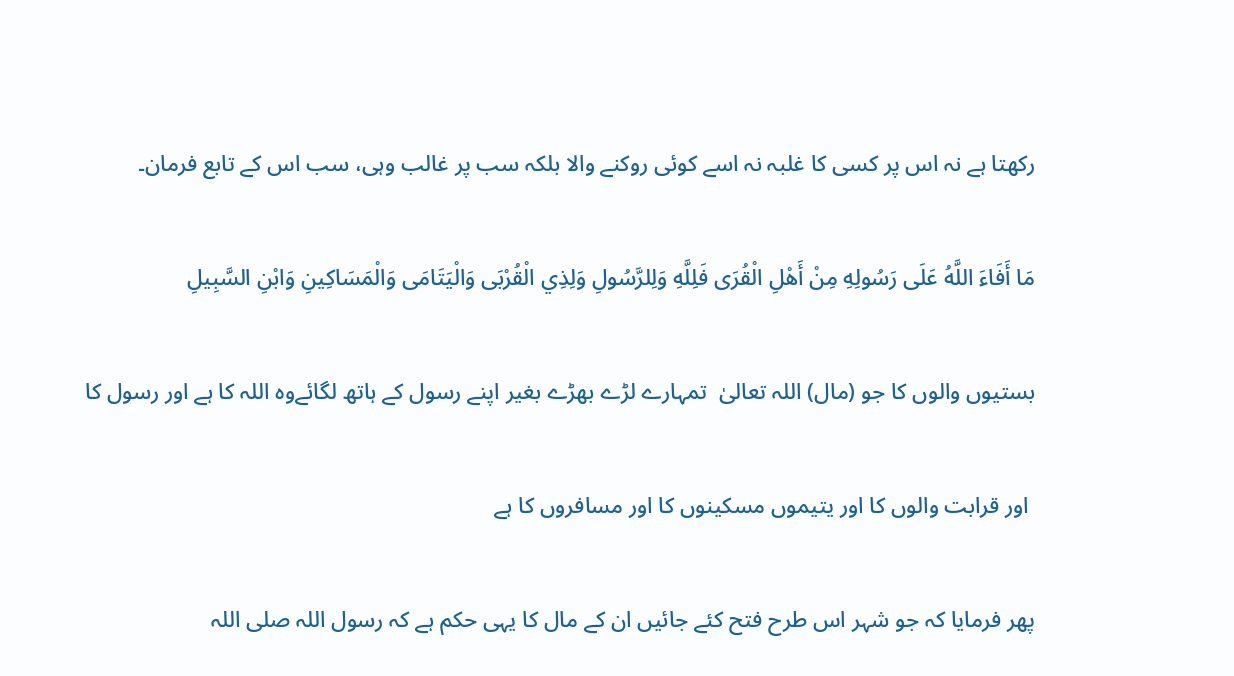رکھتا ہے نہ اس پر کسی کا غلبہ نہ اسے کوئی روکنے والا بلکہ سب پر غالب وہی، سب اس کے تابع فرمان۔

مَا أَفَاءَ اللَّهُ عَلَى رَسُولِهِ مِنْ أَهْلِ الْقُرَى فَلِلَّهِ وَلِلرَّسُولِ وَلِذِي الْقُرْبَى وَالْيَتَامَى وَالْمَسَاكِينِ وَابْنِ السَّبِيلِ

بستیوں والوں کا جو (مال) اللہ تعالیٰ  تمہارے لڑے بھڑے بغیر اپنے رسول کے ہاتھ لگائےوہ اللہ کا ہے اور رسول کا

 اور قرابت والوں کا اور یتیموں مسکینوں کا اور مسافروں کا ہے

پھر فرمایا کہ جو شہر اس طرح فتح کئے جائیں ان کے مال کا یہی حکم ہے کہ رسول اللہ صلی اللہ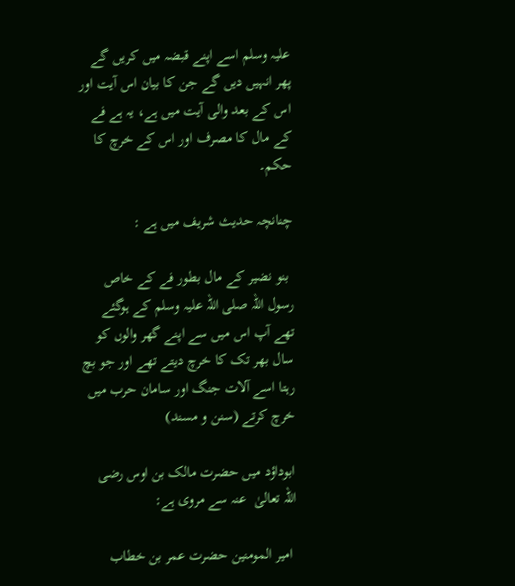علیہ وسلم اسے اپنے قبضہ میں کریں گے پھر انہیں دیں گے جن کا بیان اس آیت اور اس کے بعد والی آیت میں ہے، یہ ہے فے کے مال کا مصرف اور اس کے خرچ کا حکم۔

چنانچہ حدیث شریف میں ہے :

 بنو نضیر کے مال بطور فے کے خاص رسول اللہ صلی اللہ علیہ وسلم کے ہوگئے تھے آپ اس میں سے اپنے گھر والوں کو سال بھر تک کا خرچ دیتے تھے اور جو بچ رہتا اسے آلات جنگ اور سامان حرب میں خرچ کرتے (سنن و مسند)

ابوداؤد میں حضرت مالک بن اوس رضی اللہ تعالیٰ  عنہ سے مروی ہے:

 امیر المومنین حضرت عمر بن خطاب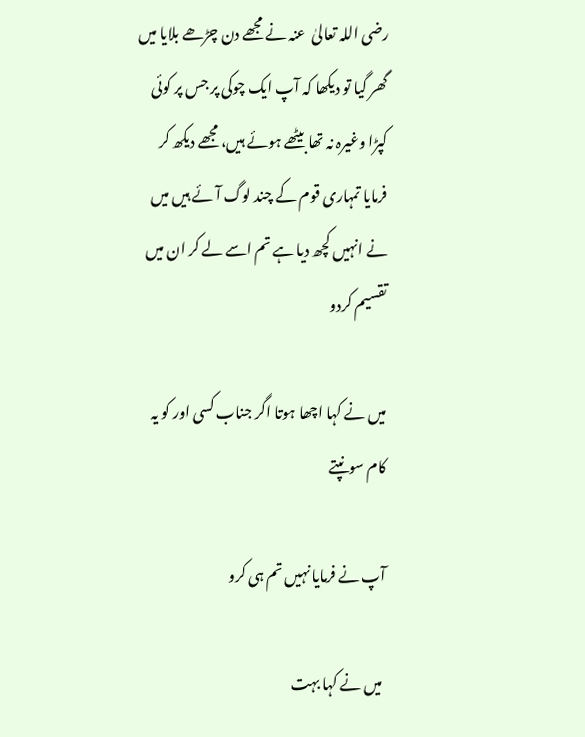رضی اللہ تعالیٰ  عنہ نے مجھے دن چڑھے بلایا میں گھر گیا تو دیکھا کہ آپ ایک چوکی پر جس پر کوئی کپڑا وغیرہ نہ تھا بیٹھے ہوئے ہیں، مجھے دیکھ کر فرمایا تمہاری قوم کے چند لوگ آئے ہیں میں نے انہیں کچھ دیا ہے تم اسے لے کر ان میں تقسیم کردو

میں نے کہا اچھا ہوتا اگر جناب کسی اور کو یہ کام سونپتے

آپ نے فرمایا نہیں تم ہی کرو

 میں نے کہا بہت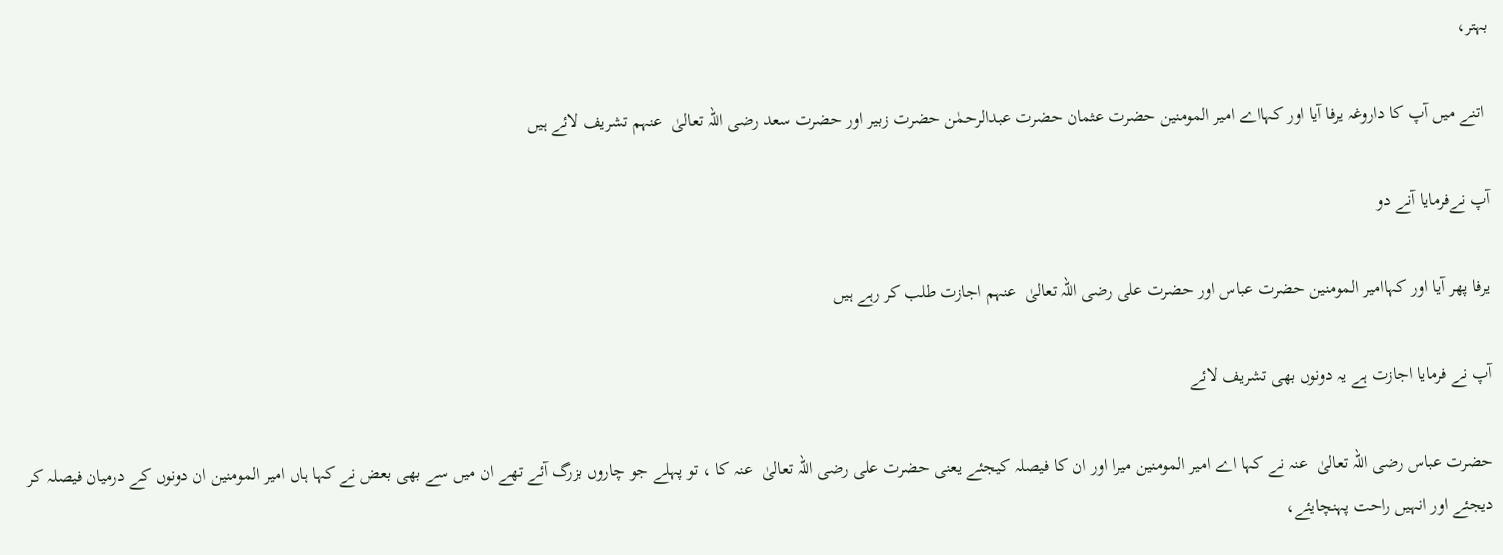بہتر،

 اتنے میں آپ کا داروغہ یرفا آیا اور کہااے امیر المومنین حضرت عثمان حضرت عبدالرحمٰن حضرت زبیر اور حضرت سعد رضی اللہ تعالیٰ  عنہم تشریف لائے ہیں

آپ نےفرمایا آنے دو

یرفا پھر آیا اور کہاامیر المومنین حضرت عباس اور حضرت علی رضی اللہ تعالیٰ  عنہم اجازت طلب کر رہے ہیں

آپ نے فرمایا اجازت ہے یہ دونوں بھی تشریف لائے

حضرت عباس رضی اللہ تعالیٰ  عنہ نے کہا اے امیر المومنین میرا اور ان کا فیصلہ کیجئے یعنی حضرت علی رضی اللہ تعالیٰ  عنہ کا ، تو پہلے جو چاروں بزرگ آئے تھے ان میں سے بھی بعض نے کہا ہاں امیر المومنین ان دونوں کے درمیان فیصلہ کر دیجئے اور انہیں راحت پہنچایئے،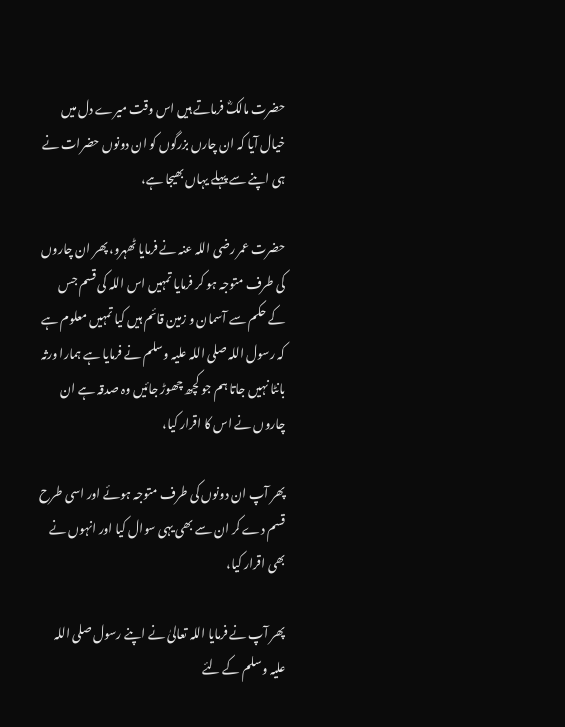حضرت مالکؓ فرماتے ہیں اس وقت میرے دل میں خیال آیا کہ ان چارں بزرگوں کو ان دونوں حضرات نے ہی اپنے سے پہلے یہاں بھیجا ہے،

حضرت عمر رضی اللہ عنہ نے فرمایا ٹھہرو، پھر ان چاروں کی طرف متوجہ ہو کر فرمایا تمہیں اس اللہ کی قسم جس کے حکم سے آسمان و زمین قائم ہیں کیا تمہیں معلوم ہے کہ رسول اللہ صلی اللہ علیہ وسلم نے فرمایا ہے ہمارا ورثہ بانٹا نہیں جاتا ہم جو کچھ چھوڑ جائیں وہ صدقہ ہے ان چاروں نے اس کا اقرار کیا،

پھر آپ ان دونوں کی طرف متوجہ ہوئے اور اسی طرح قسم دے کر ان سے بھی یہی سوال کیا اور انہوں نے بھی اقرار کیا،

پھر آپ نے فرمایا اللہ تعالیٰ نے اپنے رسول صلی اللہ علیہ وسلم کے لئے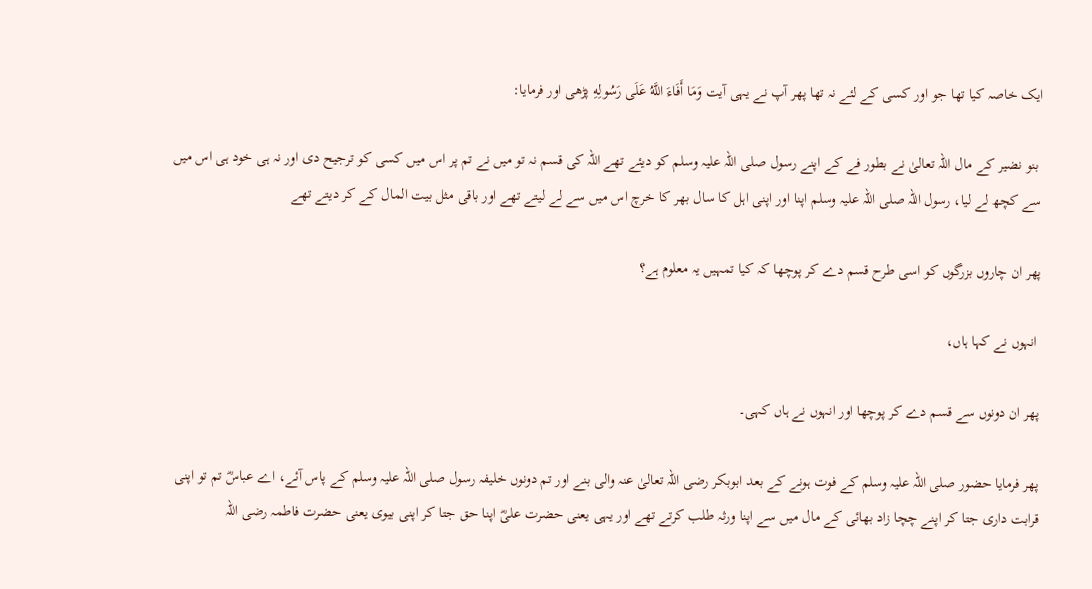ایک خاصہ کیا تھا جو اور کسی کے لئے نہ تھا پھر آپ نے یہی آیت وَمَا أَفَاءَ اللَّهُ عَلَى رَسُولِهِ پڑھی اور فرمایا:

 بنو نضیر کے مال اللہ تعالیٰ نے بطور فے کے اپنے رسول صلی اللہ علیہ وسلم کو دیئے تھے اللہ کی قسم نہ تو میں نے تم پر اس میں کسی کو ترجیح دی اور نہ ہی خود ہی اس میں سے کچھ لے لیا، رسول اللہ صلی اللہ علیہ وسلم اپنا اور اپنی اہل کا سال بھر کا خرچ اس میں سے لے لیتے تھے اور باقی مثل بیت المال کے کر دیتے تھے

پھر ان چاروں بزرگوں کو اسی طرح قسم دے کر پوچھا کہ کیا تمہیں یہ معلوم ہے؟

 انہوں نے کہا ہاں،

پھر ان دونوں سے قسم دے کر پوچھا اور انہوں نے ہاں کہی۔

پھر فرمایا حضور صلی اللہ علیہ وسلم کے فوت ہونے کے بعد ابوبکر رضی اللہ تعالیٰ عنہ والی بنے اور تم دونوں خلیفہ رسول صلی اللہ علیہ وسلم کے پاس آئے، اے عباسؓ تم تو اپنی قرابت داری جتا کر اپنے چچا زاد بھائی کے مال میں سے اپنا ورثہ طلب کرتے تھے اور یہی یعنی حضرت علیؓ اپنا حق جتا کر اپنی بیوی یعنی حضرت فاطمہ رضی اللہ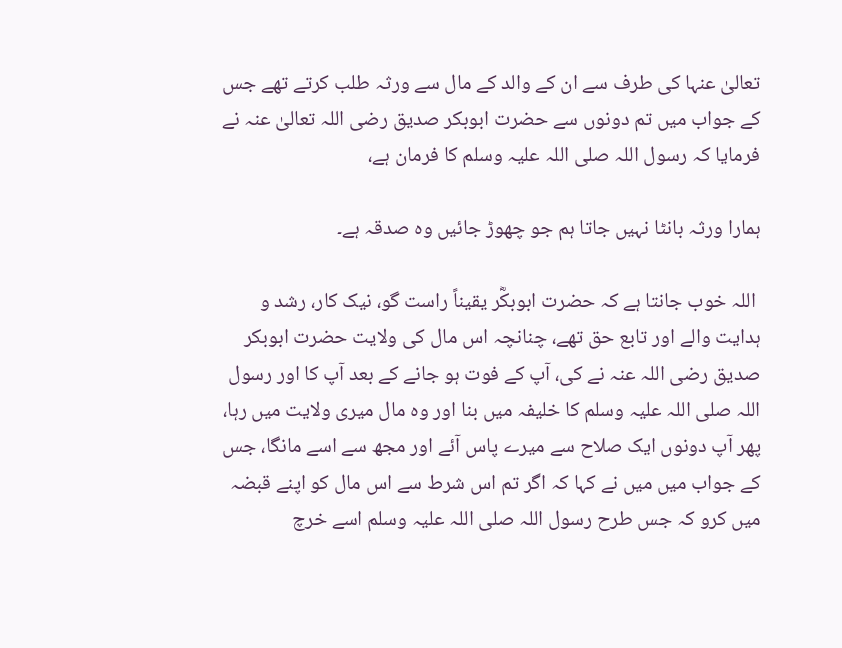تعالیٰ عنہا کی طرف سے ان کے والد کے مال سے ورثہ طلب کرتے تھے جس کے جواب میں تم دونوں سے حضرت ابوبکر صدیق رضی اللہ تعالیٰ عنہ نے فرمایا کہ رسول اللہ صلی اللہ علیہ وسلم کا فرمان ہے،

ہمارا ورثہ بانٹا نہیں جاتا ہم جو چھوڑ جائیں وہ صدقہ ہے۔

 اللہ خوب جانتا ہے کہ حضرت ابوبکؓر یقیناً راست گو، نیک کار، رشد و ہدایت والے اور تابع حق تھے، چنانچہ اس مال کی ولایت حضرت ابوبکر صدیق رضی اللہ عنہ نے کی، آپ کے فوت ہو جانے کے بعد آپ کا اور رسول اللہ صلی اللہ علیہ وسلم کا خلیفہ میں بنا اور وہ مال میری ولایت میں رہا، پھر آپ دونوں ایک صلاح سے میرے پاس آئے اور مجھ سے اسے مانگا، جس کے جواب میں میں نے کہا کہ اگر تم اس شرط سے اس مال کو اپنے قبضہ میں کرو کہ جس طرح رسول اللہ صلی اللہ علیہ وسلم اسے خرچ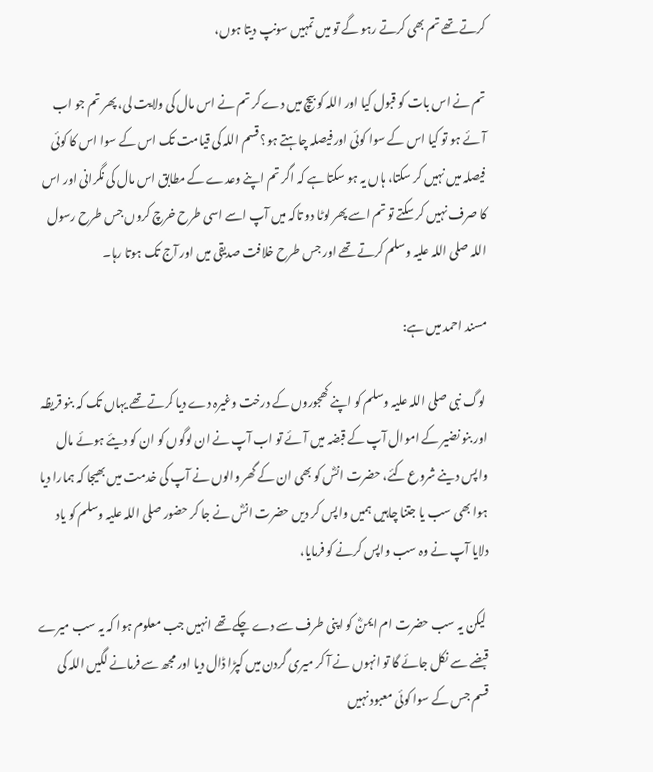کرتے تھے تم بھی کرتے رہو گے تو میں تمہیں سونپ دیتا ہوں،

تم نے اس بات کو قبول کیا اور اللہ کو بیچ میں دے کر تم نے اس مال کی ولایت لی، پھر تم جو اب آئے ہو تو کیا اس کے سوا کوئی اور فیصلہ چاہتے ہو؟ قسم اللہ کی قیامت تک اس کے سوا اس کا کوئی فیصلہ میں نہیں کر سکتا، ہاں یہ ہو سکتا ہے کہ اگر تم اپنے وعدے کے مطابق اس مال کی نگرانی اور اس کا صرف نہیں کر سکتے تو تم اسے پھر لوٹا دو تاکہ میں آپ اسے اسی طرح خرچ کروں جس طرح رسول اللہ صلی اللہ علیہ وسلم کرتے تھے اور جس طرح خلافت صدیقی میں اور آج تک ہوتا رہا۔

مسند احمد میں ہے:

 لوگ نبی صلی اللہ علیہ وسلم کو اپنے کھجوروں کے درخت وغیرہ دے دیا کرتے تھے یہاں تک کہ بنو قریظہ اور بنو نضیر کے اموال آپ کے قبضہ میں آئے تو اب آپ نے ان لوگوں کو ان کو دیئے ہوئے مال واپس دینے شروع کئے، حضرت انسؓ کو بھی ان کے گھر والوں نے آپ کی خدمت میں بھیجا کہ ہمارا دیا ہوا بھی سب یا جتنا چاہیں ہمیں واپس کر دیں حضرت انسؓ نے جا کر حضور صلی اللہ علیہ وسلم کو یاد دلایا آپ نے وہ سب واپس کرنے کو فرمایا،

 لیکن یہ سب حضرت ام ایمنؓ کو اپنی طرف سے دے چکے تھے انہیں جب معلوم ہوا کہ یہ سب میرے قبضے سے نکل جائے گا تو انہوں نے آ کر میری گردن میں کپڑا ڈال دیا اور مجھ سے فرمانے لگیں اللہ کی قسم جس کے سوا کوئی معبود نہیں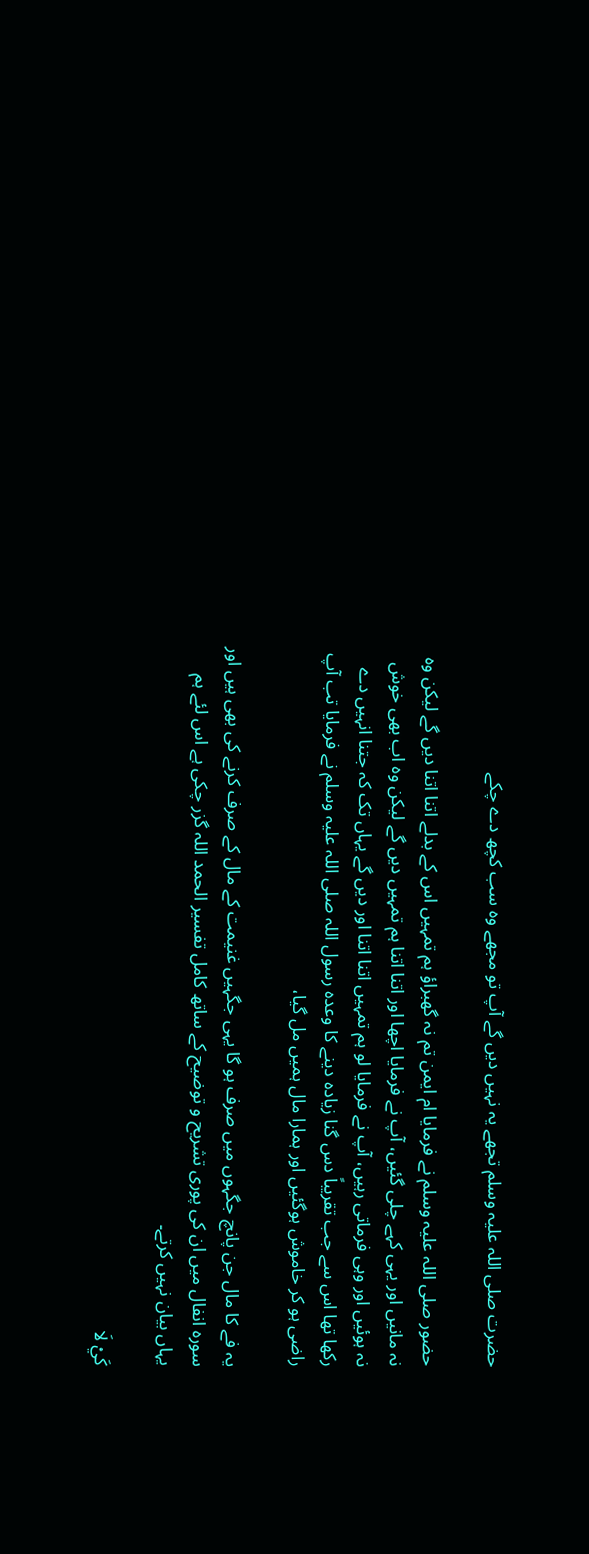حضرت صلی اللہ علیہ وسلم تجھے یہ نہیں دیں گے آپ تو مجھے وہ سب کچھ دے چکے

حضور صلی اللہ علیہ وسلم نے فرمایا ام ایمن تم نہ گھبراؤ ہم تمہیں اس کے بدلے اتنا اتنا دیں گے لیکن وہ نہ مانیں اور یہی کہے چلی گئیں، آپ نے فرمایا اچھا اور اتنا اتنا ہم تمہیں دیں گے لیکن وہ اب بھی خوش نہ ہوئیں اور وہی فرماتی رہیں، آپ نے فرمایا لو ہم تمہیں اتنا اتنا اور دیں گے یہاں تک کہ جتنا انہیں دے رکھا تھا اس سے جب تقریباً دس گنا زیادہ دینے کا وعدہ رسول اللہ صلی اللہ علیہ وسلم نے فرمایا تب آپ راضی ہو کر خاموش ہوگئیں اور ہمارا مال ہمیں مل گیا،

یہ فے کا مال جن پانچ جگہوں میں صرف ہو گا یہی جگہیں غنیمت کے مال کے صرف کرنے کی بھی ہیں اور سورہ انفال میں ان کی پوری تشریح و توضیح کے ساتھ کامل تفسیر الحمد اللہ گزر چکی ہے اس لئے ہم یہاں بیان نہیں کرتے۔

كَيْ لَا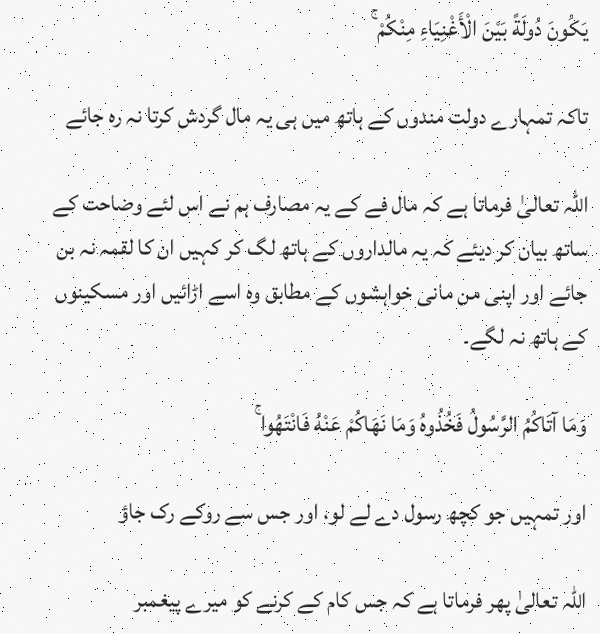يَكُونَ دُولَةً بَيْنَ الْأَغْنِيَاءِ مِنْكُمْ ۚ

تاکہ تمہارے دولت مندوں کے ہاتھ میں ہی یہ مال گردش کرتا نہ رہ جائے

اللہ تعالیٰ فرماتا ہے کہ مال فے کے یہ مصارف ہم نے اس لئے وضاحت کے ساتھ بیان کر دیئے کہ یہ مالداروں کے ہاتھ لگ کر کہیں ان کا لقمہ نہ بن جائے اور اپنی من مانی خواہشوں کے مطابق وہ اسے اڑائیں اور مسکینوں کے ہاتھ نہ لگے۔

وَمَا آتَاكُمُ الرَّسُولُ فَخُذُوهُ وَمَا نَهَاكُمْ عَنْهُ فَانْتَهُوا ۚ

اور تمہیں جو کچھ رسول دے لے لو، اور جس سے روکے رک جاؤ

اللہ تعالیٰ پھر فرماتا ہے کہ جس کام کے کرنے کو میرے پیغمبر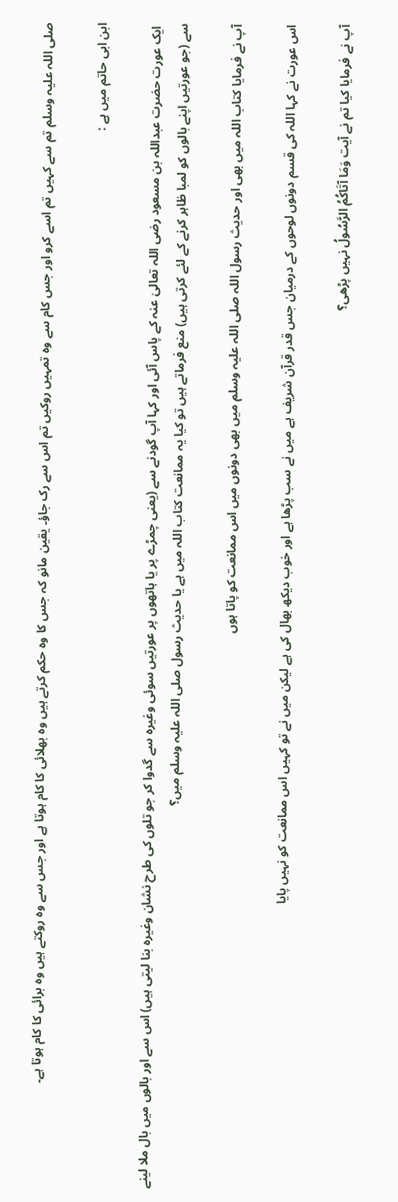صلی اللہ علیہ وسلم تم سے کہیں تم اسے کرو اور جس کام سے وہ تمہیں روکیں تم اس سے رک جاؤ۔ یقین مانو کہ جس کا وہ حکم کرتے ہیں وہ بھلائی کا کام ہوتا ہے اور جس سے وہ روکتے ہیں وہ برائی کا کام ہوتا ہے۔

ابن ابی حاتم میں ہے :

 ایک عورت حضرت عبداللہ بن مسعود رضی اللہ تعالیٰ عنہ کے پاس آئی اور کہا آپ گودنے سے (یعنی چمڑے پر یا ہاتھوں پر عورتیں سوئی وغیرہ سے گدوا کر جو تلوں کی طرح نشان وغیرہ بنا لیتی ہیں) اس سے اور بالوں میں بال ملا لینے سے (جو عورتیں اپنے بالوں کو لمبا ظاہر کرنے کے لئے کرتی ہیں) منع فرماتے ہیں تو کیا یہ ممانعت کتاب اللہ میں ہے یا حدیث رسول صلی اللہ علیہ وسلم میں؟

آپ نے فرمایا کتاب اللہ میں بھی اور حدیث رسول اللہ صلی اللہ علیہ وسلم میں بھی دونوں میں اس ممانعت کو پاتا ہوں

اس عورت نے کہا اللہ کی قسم دونوں لوحوں کے درمیان جس قدر قرآن شریف ہے میں نے سب پڑھا ہے اور خوب دیکھ بھال کی ہے لیکن میں نے تو کہیں اس ممانعت کو نہیں پایا

آپ نے فرمایا کیا تم نے آیت وَمَا آتَاكُمُ الرَّسُولُ نہیں پڑھی؟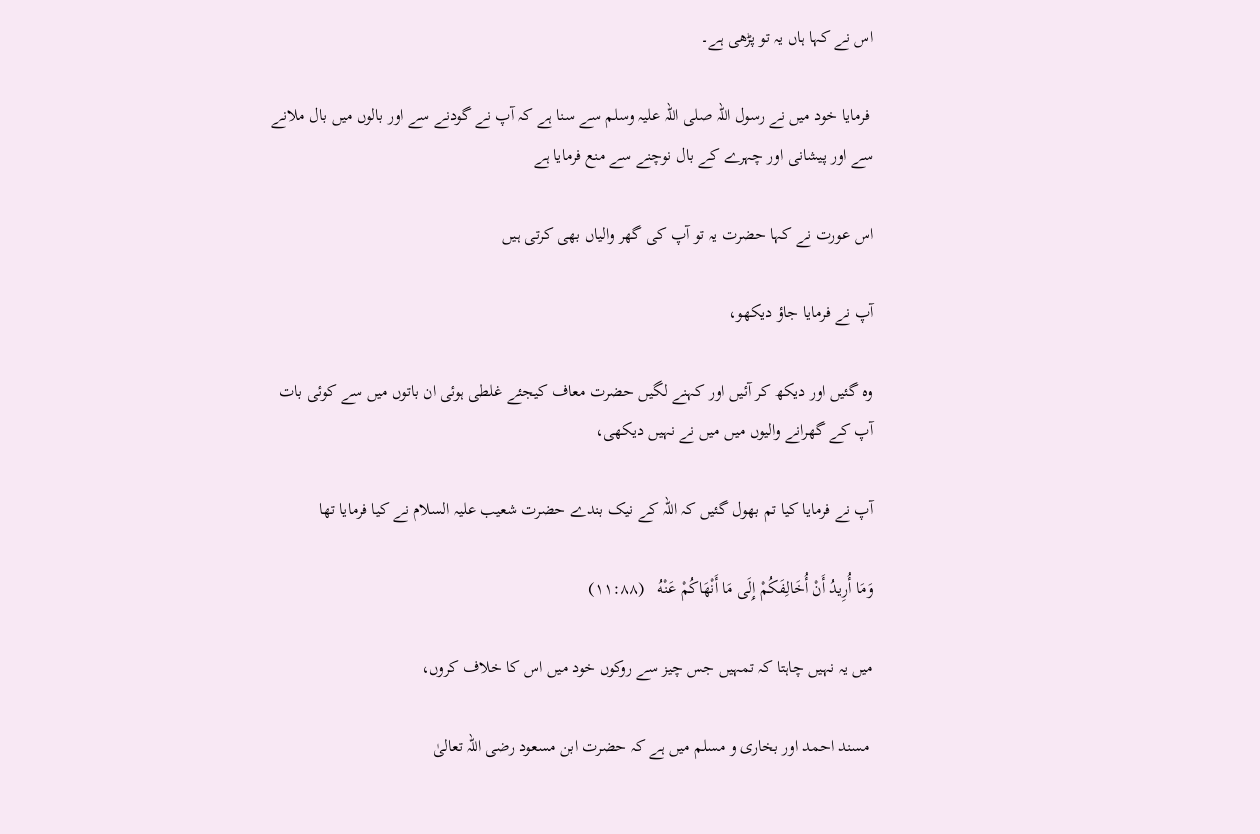اس نے کہا ہاں یہ تو پڑھی ہے۔

 فرمایا خود میں نے رسول اللہ صلی اللہ علیہ وسلم سے سنا ہے کہ آپ نے گودنے سے اور بالوں میں بال ملانے سے اور پیشانی اور چہرے کے بال نوچنے سے منع فرمایا ہے

اس عورت نے کہا حضرت یہ تو آپ کی گھر والیاں بھی کرتی ہیں

آپ نے فرمایا جاؤ دیکھو،

وہ گئیں اور دیکھ کر آئیں اور کہنے لگیں حضرت معاف کیجئے غلطی ہوئی ان باتوں میں سے کوئی بات آپ کے گھرانے والیوں میں میں نے نہیں دیکھی،

آپ نے فرمایا کیا تم بھول گئیں کہ اللہ کے نیک بندے حضرت شعیب علیہ السلام نے کیا فرمایا تھا

وَمَا أُرِيدُ أَنْ أُخَالِفَكُمْ إِلَى مَا أَنْهَاكُمْ عَنْهُ   (۱۱:۸۸)

میں یہ نہیں چاہتا کہ تمہیں جس چیز سے روکوں خود میں اس کا خلاف کروں،

 مسند احمد اور بخاری و مسلم میں ہے کہ حضرت ابن مسعود رضی اللہ تعالیٰ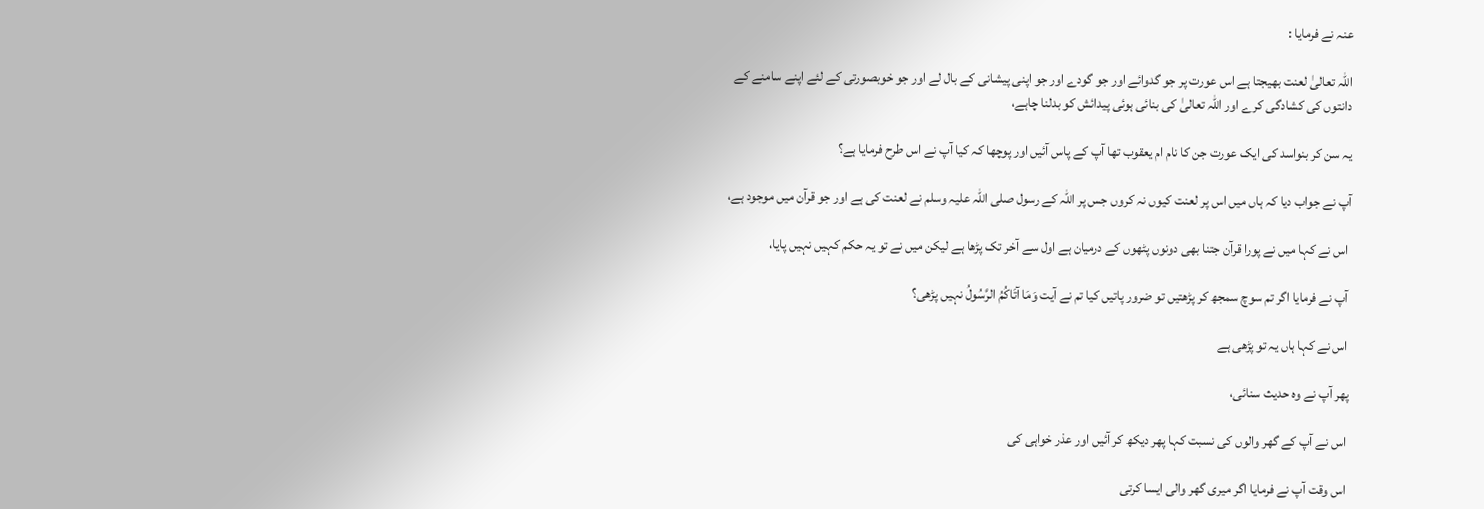عنہ نے فرمایا :

اللہ تعالیٰ لعنت بھیجتا ہے اس عورت پر جو گدوائے اور جو گودے اور جو اپنی پیشانی کے بال لے اور جو خوبصورتی کے لئے اپنے سامنے کے دانتوں کی کشادگی کرے اور اللہ تعالیٰ کی بنائی ہوئی پیدائش کو بدلنا چاہے،

یہ سن کر بنواسد کی ایک عورت جن کا نام ام یعقوب تھا آپ کے پاس آئیں اور پوچھا کہ کیا آپ نے اس طرح فرمایا ہے؟

آپ نے جواب دیا کہ ہاں میں اس پر لعنت کیوں نہ کروں جس پر اللہ کے رسول صلی اللہ علیہ وسلم نے لعنت کی ہے اور جو قرآن میں موجود ہے،

 اس نے کہا میں نے پورا قرآن جتنا بھی دونوں پٹھوں کے درمیان ہے اول سے آخر تک پڑھا ہے لیکن میں نے تو یہ حکم کہیں نہیں پایا،

 آپ نے فرمایا اگر تم سوچ سمجھ کر پڑھتیں تو ضرور پاتیں کیا تم نے آیت وَمَا آتَاكُمُ الرَّسُولُ نہیں پڑھی؟

 اس نے کہا ہاں یہ تو پڑھی ہے

پھر آپ نے وہ حدیث سنائی،

 اس نے آپ کے گھر والوں کی نسبت کہا پھر دیکھ کر آئیں اور عذر خواہی کی

 اس وقت آپ نے فرمایا اگر میری گھر والی ایسا کرتی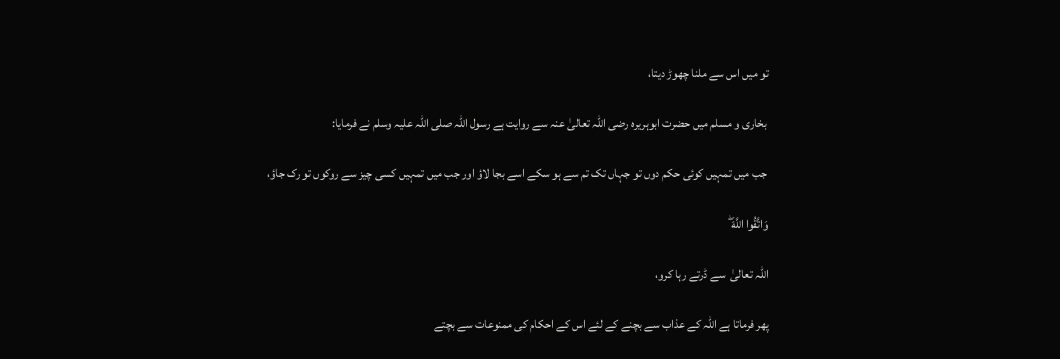تو میں اس سے ملنا چھوڑ دیتا،

 بخاری و مسلم میں حضرت ابوہریرہ رضی اللہ تعالیٰ عنہ سے روایت ہے رسول اللہ صلی اللہ علیہ وسلم نے فرمایا:

 جب میں تمہیں کوئی حکم دوں تو جہاں تک تم سے ہو سکے اسے بجا لاؤ اور جب میں تمہیں کسی چیز سے روکوں تو رک جاؤ،

وَاتَّقُوا اللَّهَ ۖ

اللہ تعالیٰ  سے ڈرتے رہا کرو،

پھر فرماتا ہے اللہ کے عذاب سے بچنے کے لئے اس کے احکام کی ممنوعات سے بچتے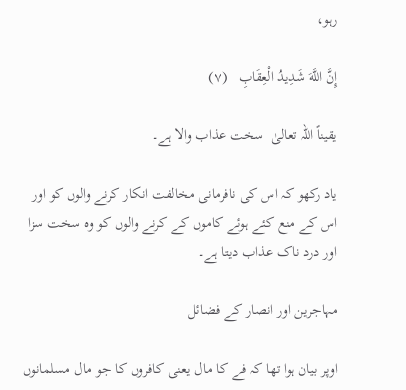رہو،

إِنَّ اللَّهَ شَدِيدُ الْعِقَابِ   (۷)

یقیناً اللہ تعالیٰ  سخت عذاب والا ہے۔

یاد رکھو کہ اس کی نافرمانی مخالفت انکار کرنے والوں کو اور اس کے منع کئے ہوئے کاموں کے کرنے والوں کو وہ سخت سزا اور درد ناک عذاب دیتا ہے۔

مہاجرین اور انصار کے فضائل

اوپر بیان ہوا تھا کہ فے کا مال یعنی کافروں کا جو مال مسلمانوں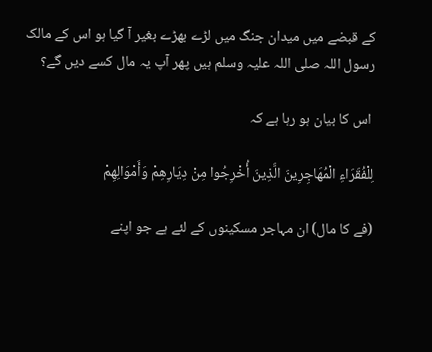کے قبضے میں میدان جنگ میں لڑے بھڑے بغیر آ گیا ہو اس کے مالک رسول اللہ صلی اللہ علیہ وسلم ہیں پھر آپ یہ مال کسے دیں گے؟

 اس کا بیان ہو رہا ہے کہ

لِلْفُقَرَاءِ الْمُهَاجِرِينَ الَّذِينَ أُخْرِجُوا مِنْ دِيَارِهِمْ وَأَمْوَالِهِمْ

(فے کا مال) ان مہاجر مسکینوں کے لئے ہے جو اپنے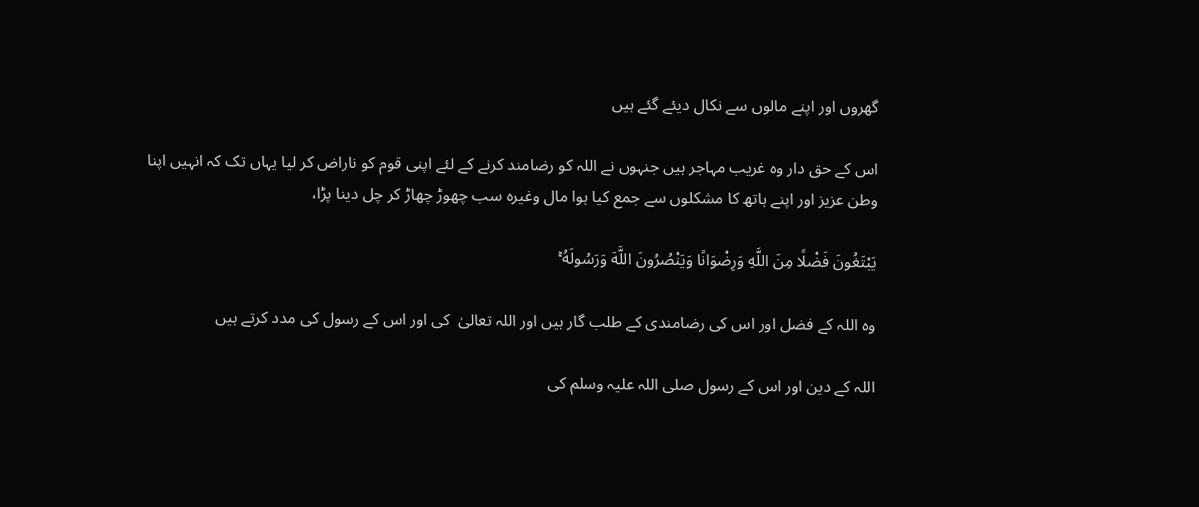گھروں اور اپنے مالوں سے نکال دیئے گئے ہیں

اس کے حق دار وہ غریب مہاجر ہیں جنہوں نے اللہ کو رضامند کرنے کے لئے اپنی قوم کو ناراض کر لیا یہاں تک کہ انہیں اپنا وطن عزیز اور اپنے ہاتھ کا مشکلوں سے جمع کیا ہوا مال وغیرہ سب چھوڑ چھاڑ کر چل دینا پڑا،

يَبْتَغُونَ فَضْلًا مِنَ اللَّهِ وَرِضْوَانًا وَيَنْصُرُونَ اللَّهَ وَرَسُولَهُ ۚ

وہ اللہ کے فضل اور اس کی رضامندی کے طلب گار ہیں اور اللہ تعالیٰ  کی اور اس کے رسول کی مدد کرتے ہیں

اللہ کے دین اور اس کے رسول صلی اللہ علیہ وسلم کی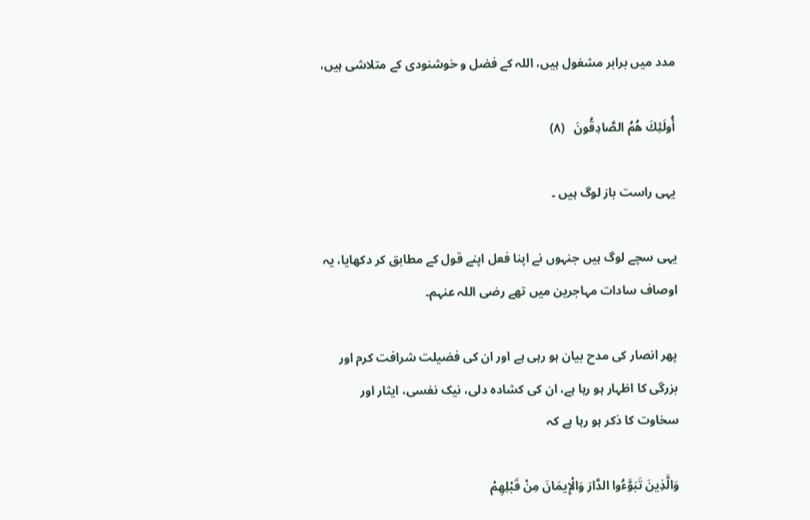مدد میں برابر مشغول ہیں، اللہ کے فضل و خوشنودی کے متلاشی ہیں،

أُولَئِكَ هُمُ الصَّادِقُونَ   (۸)

یہی راست باز لوگ ہیں ۔

یہی سچے لوگ ہیں جنہوں نے اپنا فعل اپنے قول کے مطابق کر دکھایا، یہ اوصاف سادات مہاجرین میں تھے رضی اللہ عنہم۔

پھر انصار کی مدح بیان ہو رہی ہے اور ان کی فضیلت شرافت کرم اور بزرگی کا اظہار ہو رہا ہے، ان کی کشادہ دلی، نیک نفسی، ایثار اور سخاوت کا ذکر ہو رہا ہے کہ

وَالَّذِينَ تَبَوَّءُوا الدَّارَ وَالْإِيمَانَ مِنْ قَبْلِهِمْ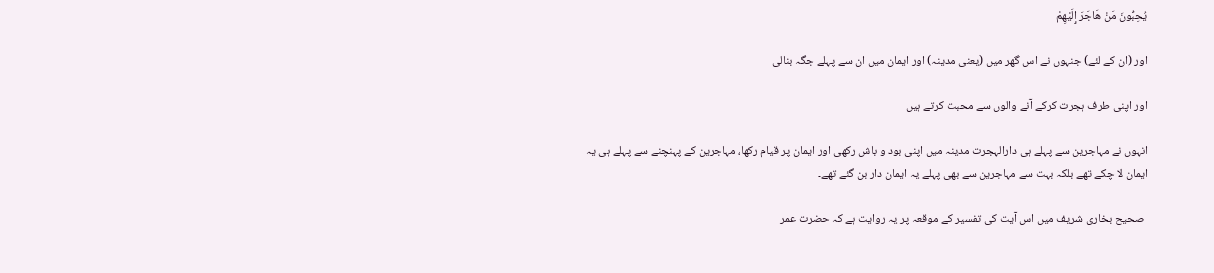يُحِبُّونَ مَنْ هَاجَرَ إِلَيْهِمْ

اور (ان کے لئے) جنہوں نے اس گھر میں (یعنی مدینہ) اور ایمان میں ان سے پہلے جگہ بنالی

اور اپنی طرف ہجرت کرکے آنے والوں سے محبت کرتے ہیں

انہوں نے مہاجرین سے پہلے ہی دارالہجرت مدینہ میں اپنی بود و باش رکھی اور ایمان پر قیام رکھا، مہاجرین کے پہنچنے سے پہلے ہی یہ ایمان لا چکے تھے بلکہ بہت سے مہاجرین سے بھی پہلے یہ ایمان دار بن گئے تھے۔

 صحیح بخاری شریف میں اس آیت کی تفسیر کے موقعہ پر یہ روایت ہے کہ حضرت عمر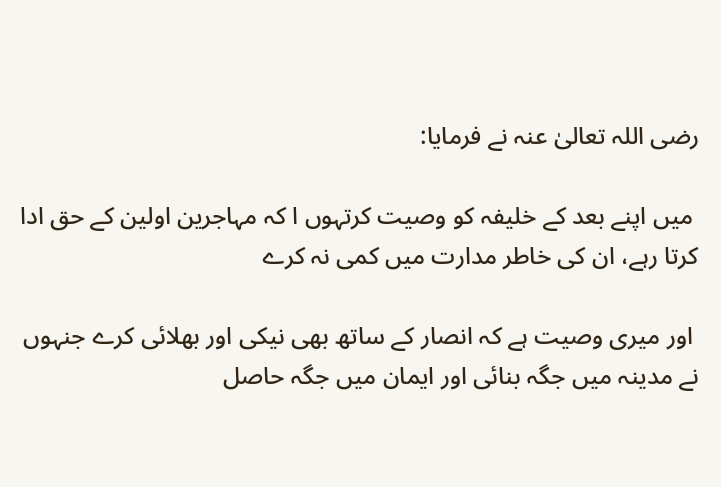رضی اللہ تعالیٰ عنہ نے فرمایا:

 میں اپنے بعد کے خلیفہ کو وصیت کرتہوں ا کہ مہاجرین اولین کے حق ادا کرتا رہے، ان کی خاطر مدارت میں کمی نہ کرے

 اور میری وصیت ہے کہ انصار کے ساتھ بھی نیکی اور بھلائی کرے جنہوں نے مدینہ میں جگہ بنائی اور ایمان میں جگہ حاصل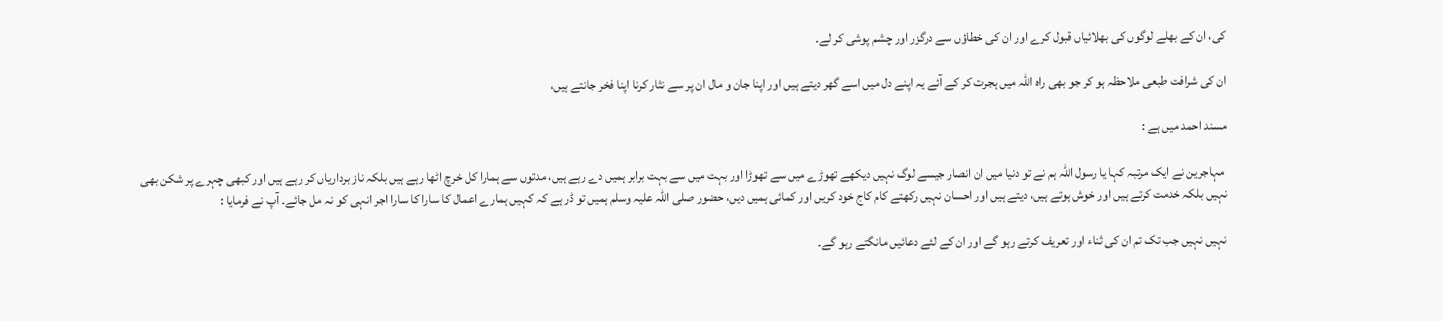کی، ان کے بھلے لوگوں کی بھلائیاں قبول کرے اور ان کی خطاؤں سے درگزر اور چشم پوشی کر لے۔

ان کی شرافت طبعی ملاحظہ ہو کر جو بھی راہ اللہ میں ہجرت کر کے آئے یہ اپنے دل میں اسے گھر دیتے ہیں اور اپنا جان و مال ان پر سے نثار کرنا اپنا فخر جانتے ہیں،

مسند احمد میں ہے :

 مہاجرین نے ایک مرتبہ کہا یا رسول اللہ ہم نے تو دنیا میں ان انصار جیسے لوگ نہیں دیکھے تھوڑے میں سے تھوڑا اور بہت میں سے بہت برابر ہمیں دے رہے ہیں، مدتوں سے ہمارا کل خرچ اٹھا رہے ہیں بلکہ ناز برداریاں کر رہے ہیں اور کبھی چہرے پر شکن بھی نہیں بلکہ خدمت کرتے ہیں اور خوش ہوتے ہیں، دیتے ہیں اور احسان نہیں رکھتے کام کاج خود کریں اور کمائی ہمیں دیں، حضور صلی اللہ علیہ وسلم ہمیں تو ڈر ہے کہ کہیں ہمارے اعمال کا سارا کا سارا اجر انہی کو نہ مل جائے۔ آپ نے فرمایا :

نہیں نہیں جب تک تم ان کی ثناء اور تعریف کرتے رہو گے اور ان کے لئے دعائیں مانگتے رہو گے۔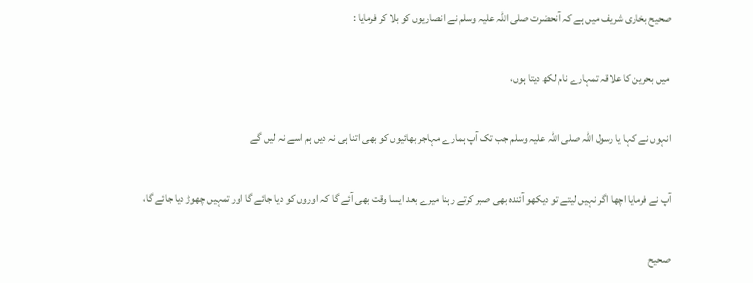صحیح بخاری شریف میں ہے کہ آنحضرت صلی اللہ علیہ وسلم نے انصاریوں کو بلا کر فرمایا :

 میں بحرین کا علاقہ تمہارے نام لکھ دیتا ہوں،

انہوں نے کہا یا رسول اللہ صلی اللہ علیہ وسلم جب تک آپ ہمارے مہاجر بھائیوں کو بھی اتنا ہی نہ دیں ہم اسے نہ لیں گے

آپ نے فرمایا اچھا اگر نہیں لیتے تو دیکھو آئندہ بھی صبر کرتے رہنا میرے بعد ایسا وقت بھی آئے گا کہ اوروں کو دیا جائے گا اور تمہیں چھوڑ دیا جائے گا،

صحیح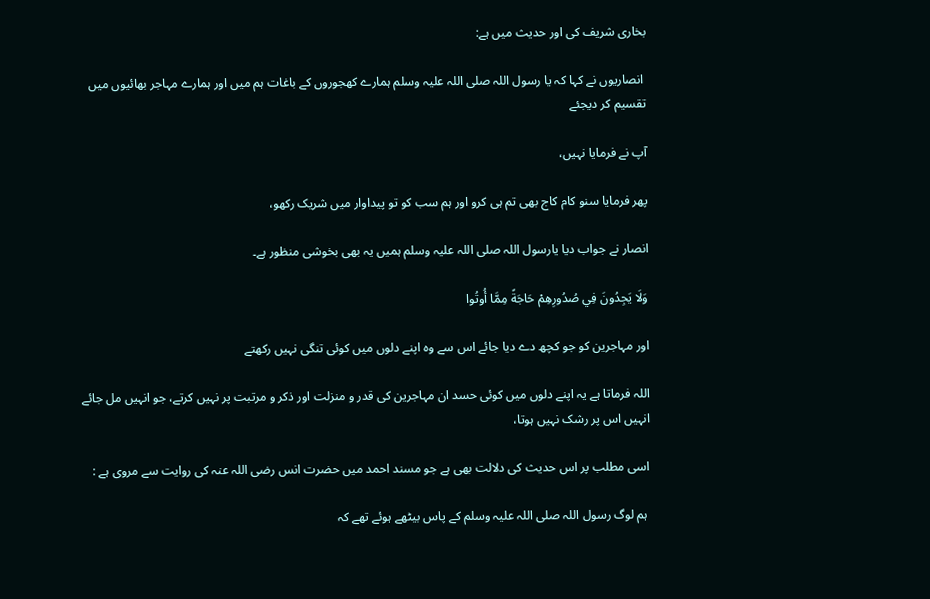بخاری شریف کی اور حدیث میں ہے:

 انصاریوں نے کہا کہ یا رسول اللہ صلی اللہ علیہ وسلم ہمارے کھجوروں کے باغات ہم میں اور ہمارے مہاجر بھائیوں میں تقسیم کر دیجئے

آپ نے فرمایا نہیں،

پھر فرمایا سنو کام کاج بھی تم ہی کرو اور ہم سب کو تو پیداوار میں شریک رکھو،

انصار نے جواب دیا یارسول اللہ صلی اللہ علیہ وسلم ہمیں یہ بھی بخوشی منظور ہے۔

وَلَا يَجِدُونَ فِي صُدُورِهِمْ حَاجَةً مِمَّا أُوتُوا

اور مہاجرین کو جو کچھ دے دیا جائے اس سے وہ اپنے دلوں میں کوئی تنگی نہیں رکھتے

اللہ فرماتا ہے یہ اپنے دلوں میں کوئی حسد ان مہاجرین کی قدر و منزلت اور ذکر و مرتبت پر نہیں کرتے، جو انہیں مل جائے انہیں اس پر رشک نہیں ہوتا،

اسی مطلب پر اس حدیث کی دلالت بھی ہے جو مسند احمد میں حضرت انس رضی اللہ عنہ کی روایت سے مروی ہے :

 ہم لوگ رسول اللہ صلی اللہ علیہ وسلم کے پاس بیٹھے ہوئے تھے کہ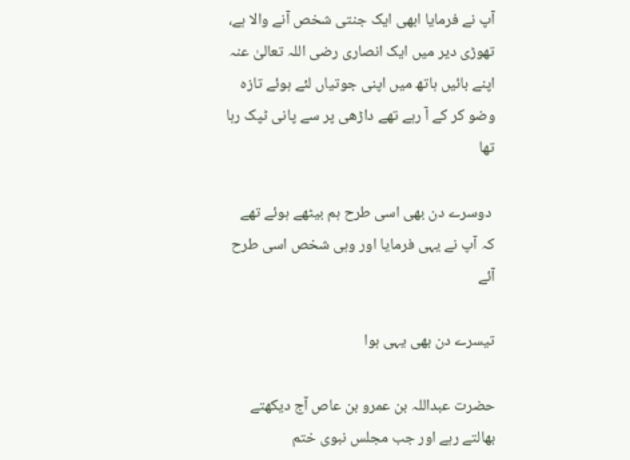آپ نے فرمایا ابھی ایک جنتی شخص آنے والا ہے، تھوڑی دیر میں ایک انصاری رضی اللہ تعالیٰ عنہ اپنے بائیں ہاتھ میں اپنی جوتیاں لئے ہوئے تازہ وضو کر کے آ رہے تھے داڑھی پر سے پانی ٹپک رہا تھا

 دوسرے دن بھی اسی طرح ہم بیٹھے ہوئے تھے کہ آپ نے یہی فرمایا اور وہی شخص اسی طرح آئے

تیسرے دن بھی یہی ہوا

حضرت عبداللہ بن عمرو بن عاص آج دیکھتے بھالتے رہے اور جب مجلس نبوی ختم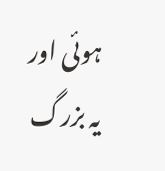ہوئی اور یہ بزرگ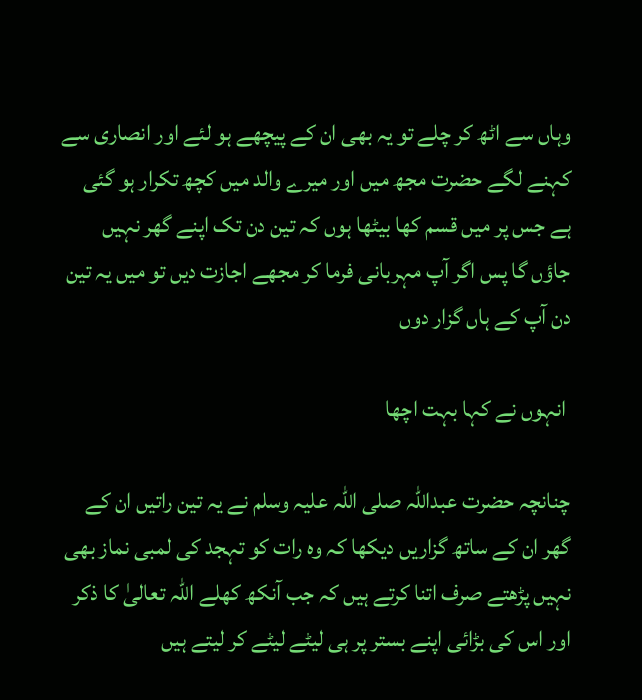وہاں سے اٹھ کر چلے تو یہ بھی ان کے پیچھے ہو لئے اور انصاری سے کہنے لگے حضرت مجھ میں اور میرے والد میں کچھ تکرار ہو گئی ہے جس پر میں قسم کھا بیٹھا ہوں کہ تین دن تک اپنے گھر نہیں جاؤں گا پس اگر آپ مہربانی فرما کر مجھے اجازت دیں تو میں یہ تین دن آپ کے ہاں گزار دوں

 انہوں نے کہا بہت اچھا

چنانچہ حضرت عبداللہ صلی اللہ علیہ وسلم نے یہ تین راتیں ان کے گھر ان کے ساتھ گزاریں دیکھا کہ وہ رات کو تہجد کی لمبی نماز بھی نہیں پڑھتے صرف اتنا کرتے ہیں کہ جب آنکھ کھلے اللہ تعالیٰ کا ذکر اور اس کی بڑائی اپنے بستر پر ہی لیٹے لیٹے کر لیتے ہیں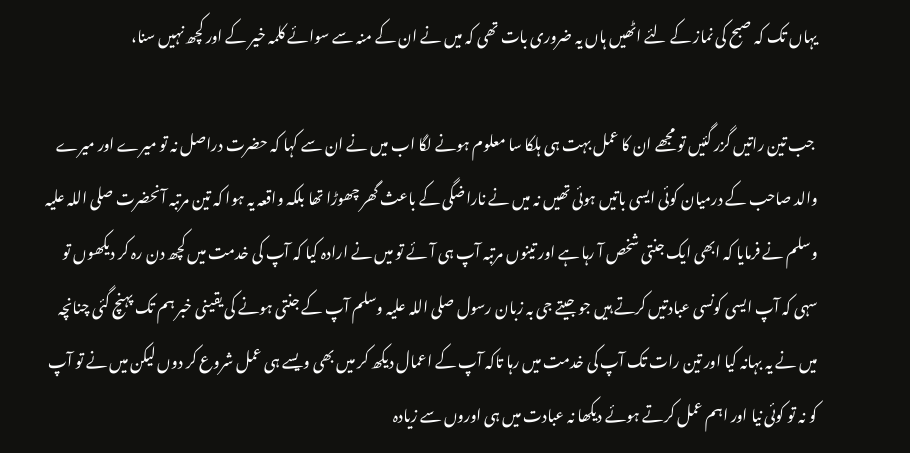یہاں تک کہ صبح کی نماز کے لئے اٹھیں ہاں یہ ضروری بات تھی کہ میں نے ان کے منہ سے سوائے کلمہ خیر کے اور کچھ نہیں سنا،

 جب تین راتیں گزر گئیں تو مجھے ان کا عمل بہت ہی ہلکا سا معلوم ہونے لگا اب میں نے ان سے کہا کہ حضرت دراصل نہ تو میرے اور میرے والد صاحب کے درمیان کوئی ایسی باتیں ہوئی تھیں نہ میں نے ناراضگی کے باعث گھر چھوڑا تھا بلکہ واقعہ یہ ہوا کہ تین مرتبہ آنحضرت صلی اللہ علیہ وسلم نے فرمایا کہ ابھی ایک جنتی شخص آ رہا ہے اور تینوں مرتبہ آپ ہی آئے تو میں نے ارادہ کیا کہ آپ کی خدمت میں کچھ دن رہ کر دیکھوں تو سہی کہ آپ ایسی کونسی عبادتیں کرتے ہیں جو جیتے جی بہ زبان رسول صلی اللہ علیہ وسلم آپ کے جنتی ہونے کی یقینی خبر ہم تک پہنچ گئی چنانچہ میں نے یہ بہانہ کیا اور تین رات تک آپ کی خدمت میں رہا تاکہ آپ کے اعمال دیکھ کر میں بھی ویسے ہی عمل شروع کر دوں لیکن میں نے تو آپ کو نہ تو کوئی نیا اور اہم عمل کرتے ہوئے دیکھا نہ عبادت میں ہی اوروں سے زیادہ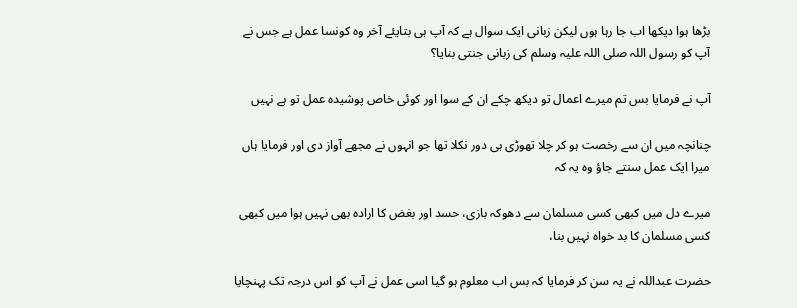بڑھا ہوا دیکھا اب جا رہا ہوں لیکن زبانی ایک سوال ہے کہ آپ ہی بتایئے آخر وہ کونسا عمل ہے جس نے آپ کو رسول اللہ صلی اللہ علیہ وسلم کی زبانی جنتی بنایا؟

آپ نے فرمایا بس تم میرے اعمال تو دیکھ چکے ان کے سوا اور کوئی خاص پوشیدہ عمل تو ہے نہیں

چنانچہ میں ان سے رخصت ہو کر چلا تھوڑی ہی دور نکلا تھا جو انہوں نے مجھے آواز دی اور فرمایا ہاں میرا ایک عمل سنتے جاؤ وہ یہ کہ

میرے دل میں کبھی کسی مسلمان سے دھوکہ بازی، حسد اور بغض کا ارادہ بھی نہیں ہوا میں کبھی کسی مسلمان کا بد خواہ نہیں بنا،

حضرت عبداللہ نے یہ سن کر فرمایا کہ بس اب معلوم ہو گیا اسی عمل نے آپ کو اس درجہ تک پہنچایا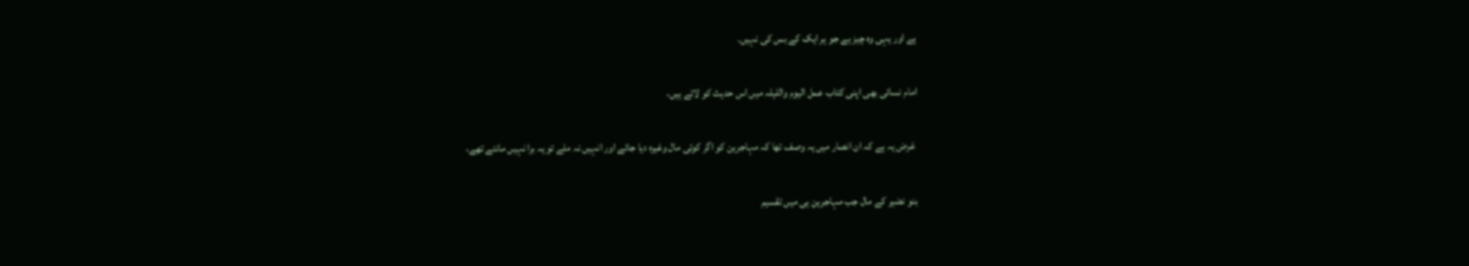ہے اور یہی وہ چیز ہے جو ہر ایک کے بس کی نہیں۔

امام نسائی بھی اپنی کتاب عمل الیوم واللیلہ میں اس حدیث کو لائے ہیں،

 غرض یہ ہے کہ ان انصار میں یہ وصف تھا کہ مہاجرین کو اگر کوئی مال وغیرہ دیا جائے اور انہیں نہ ملے تو یہ برا نہیں مانتے تھے،

بنو نضیر کے مال جب مہاجرین ہی میں تقسیم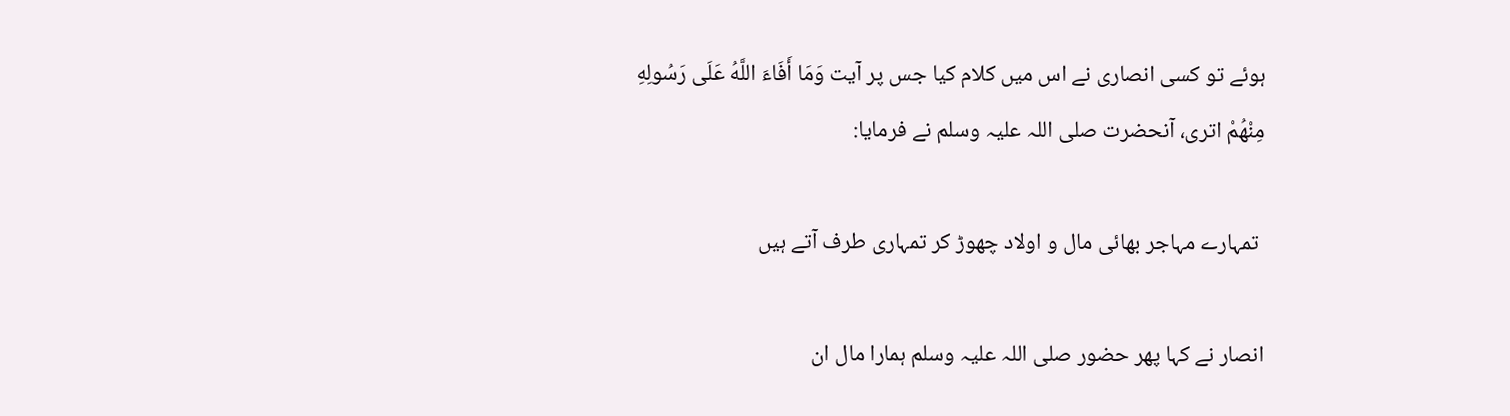ہوئے تو کسی انصاری نے اس میں کلام کیا جس پر آیت وَمَا أَفَاءَ اللَّهُ عَلَى رَسُولِهِ مِنْهُمْ اتری، آنحضرت صلی اللہ علیہ وسلم نے فرمایا:

 تمہارے مہاجر بھائی مال و اولاد چھوڑ کر تمہاری طرف آتے ہیں

انصار نے کہا پھر حضور صلی اللہ علیہ وسلم ہمارا مال ان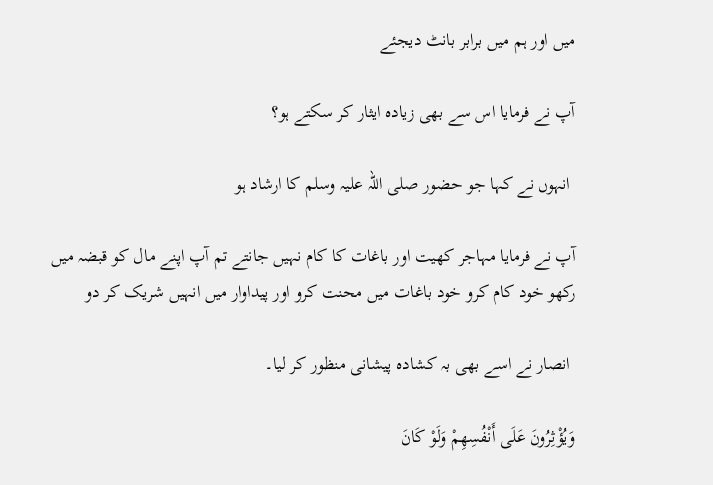میں اور ہم میں برابر بانٹ دیجئے

آپ نے فرمایا اس سے بھی زیادہ ایثار کر سکتے ہو؟

 انہوں نے کہا جو حضور صلی اللہ علیہ وسلم کا ارشاد ہو

آپ نے فرمایا مہاجر کھیت اور باغات کا کام نہیں جانتے تم آپ اپنے مال کو قبضہ میں رکھو خود کام کرو خود باغات میں محنت کرو اور پیداوار میں انہیں شریک کر دو

 انصار نے اسے بھی بہ کشادہ پیشانی منظور کر لیا۔

وَيُؤْثِرُونَ عَلَى أَنْفُسِهِمْ وَلَوْ كَانَ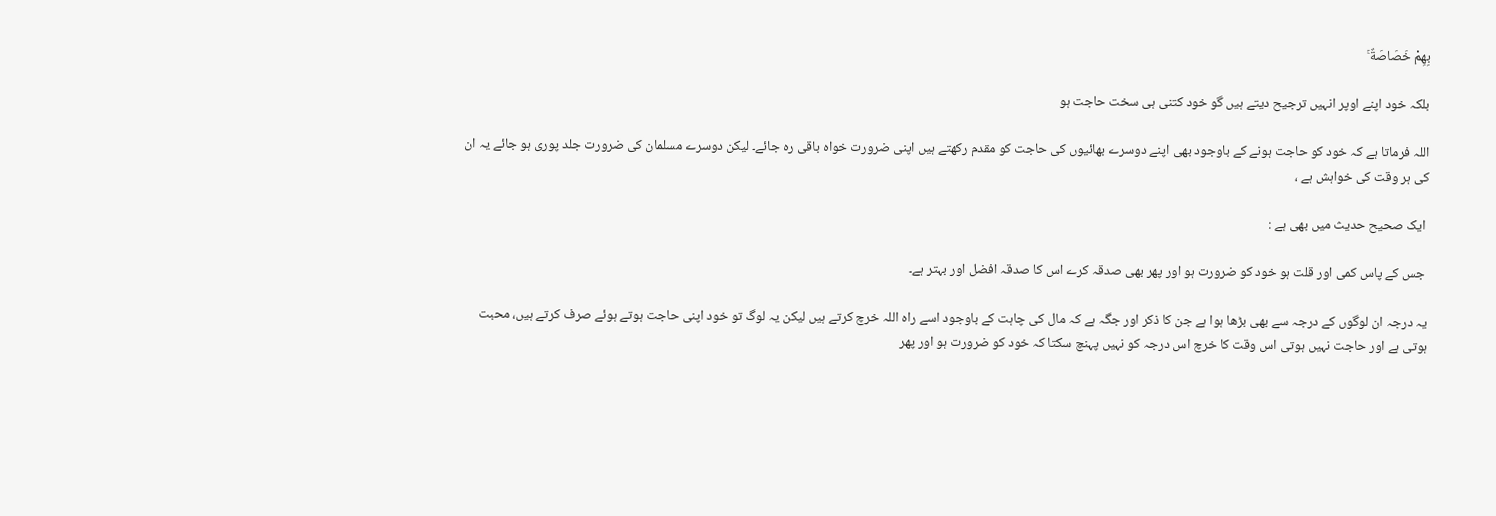بِهِمْ خَصَاصَةٌ ۚ

بلکہ خود اپنے اوپر انہیں ترجیح دیتے ہیں گو خود کتنی ہی سخت حاجت ہو

اللہ فرماتا ہے کہ خود کو حاجت ہونے کے باوجود بھی اپنے دوسرے بھائیوں کی حاجت کو مقدم رکھتے ہیں اپنی ضرورت خواہ باقی رہ جائے۔ لیکن دوسرے مسلمان کی ضرورت جلد پوری ہو جائے یہ ان کی ہر وقت کی خواہش ہے ،

 ایک صحیح حدیث میں بھی ہے :

 جس کے پاس کمی اور قلت ہو خود کو ضرورت ہو اور پھر بھی صدقہ کرے اس کا صدقہ افضل اور بہتر ہے۔

یہ درجہ ان لوگوں کے درجہ سے بھی بڑھا ہوا ہے جن کا ذکر اور جگہ ہے کہ مال کی چاہت کے باوجود اسے راہ اللہ خرچ کرتے ہیں لیکن یہ لوگ تو خود اپنی حاجت ہوتے ہوئے صرف کرتے ہیں، محبت ہوتی ہے اور حاجت نہیں ہوتی اس وقت کا خرچ اس درجہ کو نہیں پہنچ سکتا کہ خود کو ضرورت ہو اور پھر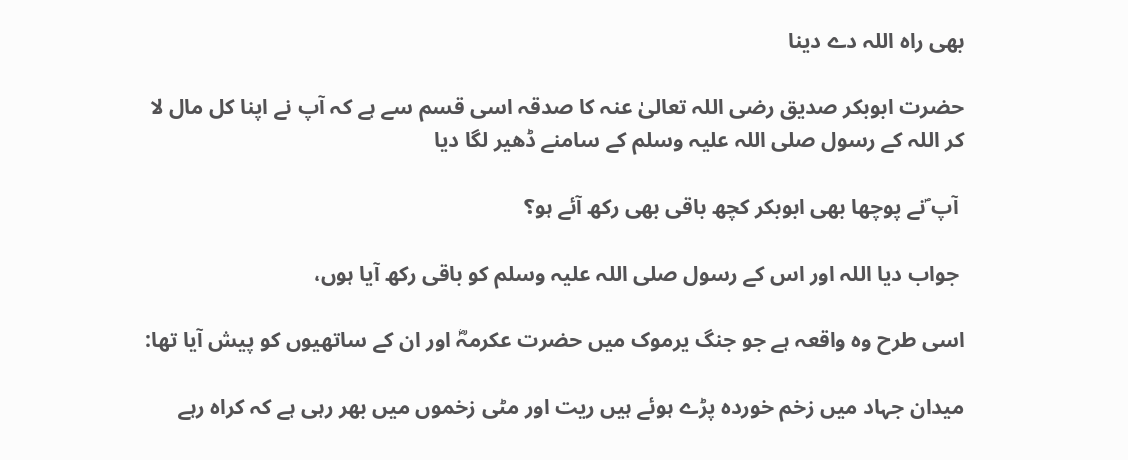بھی راہ اللہ دے دینا

حضرت ابوبکر صدیق رضی اللہ تعالیٰ عنہ کا صدقہ اسی قسم سے ہے کہ آپ نے اپنا کل مال لا کر اللہ کے رسول صلی اللہ علیہ وسلم کے سامنے ڈھیر لگا دیا

 آپ ؐنے پوچھا بھی ابوبکر کچھ باقی بھی رکھ آئے ہو؟

 جواب دیا اللہ اور اس کے رسول صلی اللہ علیہ وسلم کو باقی رکھ آیا ہوں،

اسی طرح وہ واقعہ ہے جو جنگ یرموک میں حضرت عکرمہؓ اور ان کے ساتھیوں کو پیش آیا تھا:

میدان جہاد میں زخم خوردہ پڑے ہوئے ہیں ریت اور مٹی زخموں میں بھر رہی ہے کہ کراہ رہے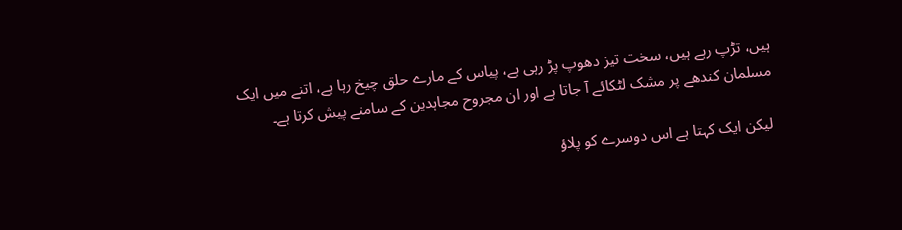ہیں، تڑپ رہے ہیں، سخت تیز دھوپ پڑ رہی ہے، پیاس کے مارے حلق چیخ رہا ہے، اتنے میں ایک مسلمان کندھے پر مشک لٹکائے آ جاتا ہے اور ان مجروح مجاہدین کے سامنے پیش کرتا ہے۔

 لیکن ایک کہتا ہے اس دوسرے کو پلاؤ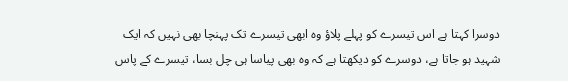دوسرا کہتا ہے اس تیسرے کو پہلے پلاؤ وہ ابھی تیسرے تک پہنچا بھی نہیں کہ ایک شہید ہو جاتا ہے، دوسرے کو دیکھتا ہے کہ وہ بھی پیاسا ہی چل بسا، تیسرے کے پاس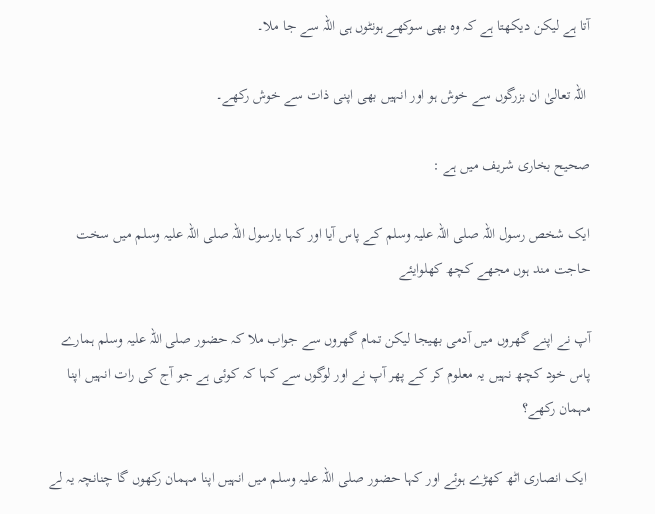آتا ہے لیکن دیکھتا ہے کہ وہ بھی سوکھے ہونٹوں ہی اللہ سے جا ملا۔

 اللہ تعالیٰ ان بزرگوں سے خوش ہو اور انہیں بھی اپنی ذات سے خوش رکھے۔

صحیح بخاری شریف میں ہے :

ایک شخص رسول اللہ صلی اللہ علیہ وسلم کے پاس آیا اور کہا یارسول اللہ صلی اللہ علیہ وسلم میں سخت حاجت مند ہوں مجھے کچھ کھلوایئے

آپ نے اپنے گھروں میں آدمی بھیجا لیکن تمام گھروں سے جواب ملا کہ حضور صلی اللہ علیہ وسلم ہمارے پاس خود کچھ نہیں یہ معلوم کر کے پھر آپ نے اور لوگوں سے کہا کہ کوئی ہے جو آج کی رات انہیں اپنا مہمان رکھے؟

 ایک انصاری اٹھ کھڑے ہوئے اور کہا حضور صلی اللہ علیہ وسلم میں انہیں اپنا مہمان رکھوں گا چنانچہ یہ لے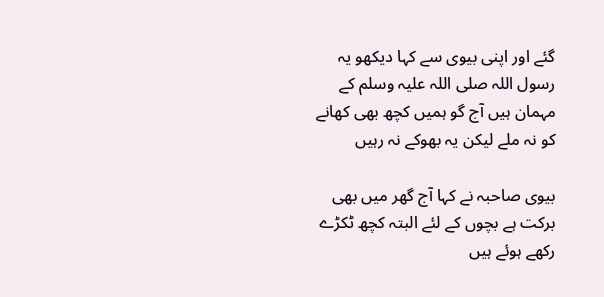گئے اور اپنی بیوی سے کہا دیکھو یہ رسول اللہ صلی اللہ علیہ وسلم کے مہمان ہیں آج گو ہمیں کچھ بھی کھانے کو نہ ملے لیکن یہ بھوکے نہ رہیں

بیوی صاحبہ نے کہا آج گھر میں بھی برکت ہے بچوں کے لئے البتہ کچھ ٹکڑے رکھے ہوئے ہیں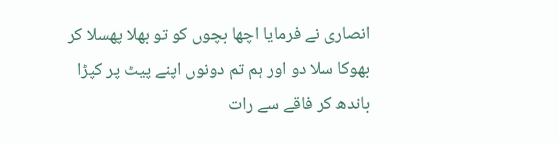انصاری نے فرمایا اچھا بچوں کو تو بھلا پھسلا کر بھوکا سلا دو اور ہم تم دونوں اپنے پیٹ پر کپڑا باندھ کر فاقے سے رات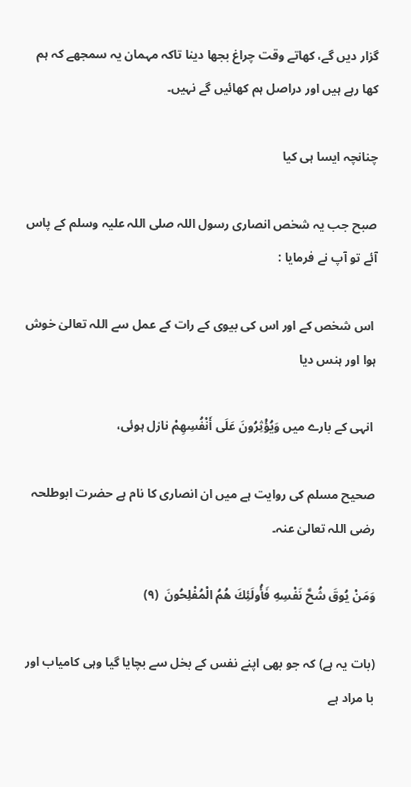گزار دیں گے، کھاتے وقت چراغ بجھا دینا تاکہ مہمان یہ سمجھے کہ ہم کھا رہے ہیں اور دراصل ہم کھائیں گے نہیں۔

چنانچہ ایسا ہی کیا

صبح جب یہ شخص انصاری رسول اللہ صلی اللہ علیہ وسلم کے پاس آئے تو آپ نے فرمایا :

 اس شخص کے اور اس کی بیوی کے رات کے عمل سے اللہ تعالیٰ خوش ہوا اور ہنس دیا

 انہی کے بارے میں وَيُؤْثِرُونَ عَلَى أَنْفُسِهِمْ نازل ہوئی،

صحیح مسلم کی روایت ہے میں ان انصاری کا نام ہے حضرت ابوطلحہ رضی اللہ تعالیٰ عنہ۔

وَمَنْ يُوقَ شُحَّ نَفْسِهِ فَأُولَئِكَ هُمُ الْمُفْلِحُونَ  (۹)

(بات یہ ہے) کہ جو بھی اپنے نفس کے بخل سے بچایا گیا وہی کامیاب اور با مراد ہے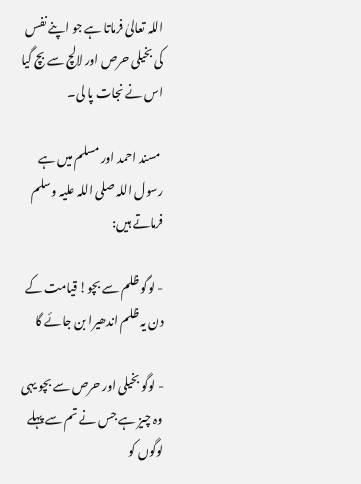اللہ تعالیٰ فرماتا ہے جو اپنے نفس کی بخیلی حرص اور لالچ سے بچ گیا اس نے نجات پا لی۔

 مسند احمد اور مسلم میں ہے رسول اللہ صلی اللہ علیہ وسلم فرماتے ہیں:

- لوگو ظلم سے بچو! قیامت کے دن یہ ظلم اندھیرا بن جائے گا

- لوگو بخیلی اور حرص سے بچو یہی وہ چیز ہے جس نے تم سے پہلے لوگوں کو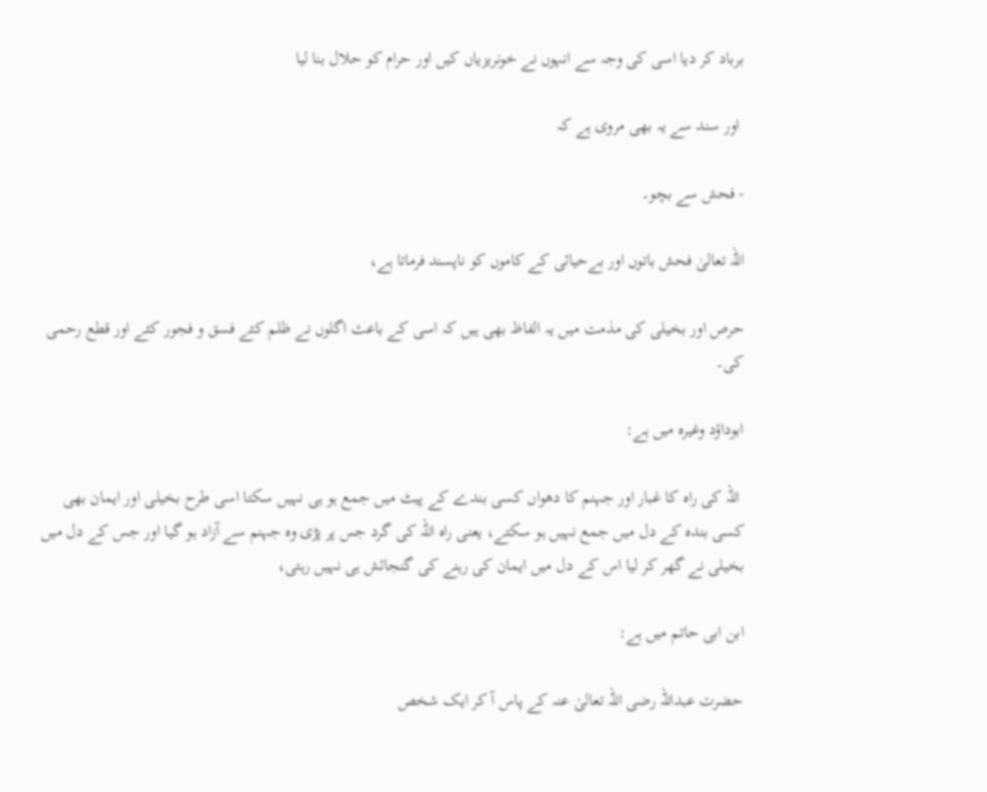برباد کر دیا اسی کی وجہ سے انہوں نے خونریزیاں کیں اور حرام کو حلال بنا لیا

 اور سند سے یہ بھی مروی ہے کہ

- فحش سے بچو۔

اللہ تعالیٰ فحش باتوں اور بےحیائی کے کاموں کو ناپسند فرماتا ہے،

حرص اور بخیلی کی مذمت میں یہ الفاظ بھی ہیں کہ اسی کے باعث اگلوں نے ظلم کئے فسق و فجور کئے اور قطع رحمی کی۔

ابوداؤد وغیرہ میں ہے:

 اللہ کی راہ کا غبار اور جہنم کا دھواں کسی بندے کے پیٹ میں جمع ہو ہی نہیں سکتا اسی طرح بخیلی اور ایمان بھی کسی بندہ کے دل میں جمع نہیں ہو سکتے، یعنی راہ اللہ کی گرد جس پر پڑی وہ جہنم سے آزاد ہو گیا اور جس کے دل میں بخیلی نے گھر کر لیا اس کے دل میں ایمان کی رہنے کی گنجائش ہی نہیں رہتی،

ابن ابی حاتم میں ہے:

حضرت عبداللہ رضی اللہ تعالیٰ عنہ کے پاس آ کر ایک شخص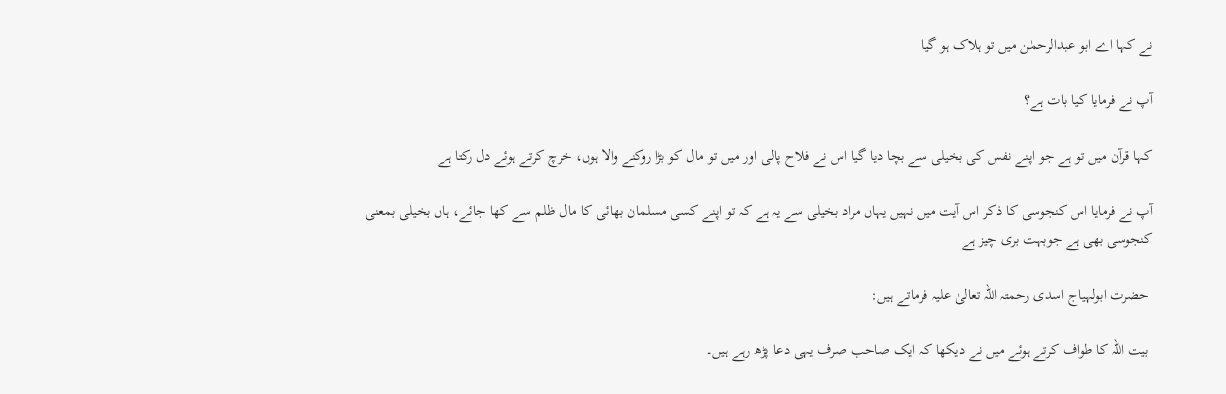نے کہا اے ابو عبدالرحمٰن میں تو ہلاک ہو گیا

آپ نے فرمایا کیا بات ہے؟

کہا قرآن میں تو ہے جو اپنے نفس کی بخیلی سے بچا دیا گیا اس نے فلاح پالی اور میں تو مال کو بڑا روکنے والا ہوں، خرچ کرتے ہوئے دل رکتا ہے

آپ نے فرمایا اس کنجوسی کا ذکر اس آیت میں نہیں یہاں مراد بخیلی سے یہ ہے کہ تو اپنے کسی مسلمان بھائی کا مال ظلم سے کھا جائے، ہاں بخیلی بمعنی کنجوسی بھی ہے جوبہت بری چیز ہے

 حضرت ابولہیاج اسدی رحمتہ اللہ تعالیٰ علیہ فرماتے ہیں:

 بیت اللہ کا طواف کرتے ہوئے میں نے دیکھا کہ ایک صاحب صرف یہی دعا پڑھ رہے ہیں۔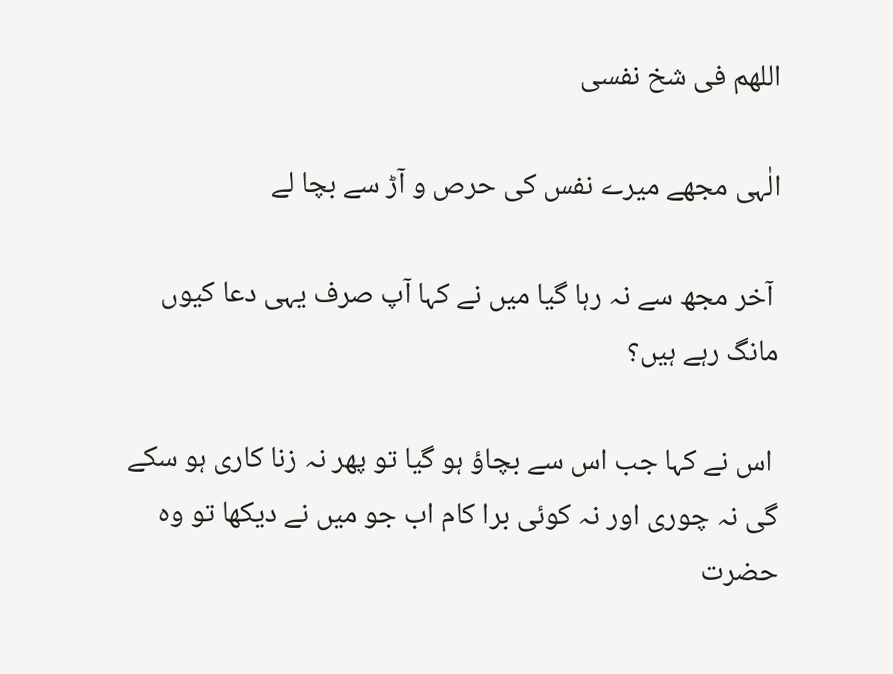اللھم فی شخ نفسی

الٰہی مجھے میرے نفس کی حرص و آڑ سے بچا لے

 آخر مجھ سے نہ رہا گیا میں نے کہا آپ صرف یہی دعا کیوں مانگ رہے ہیں؟

 اس نے کہا جب اس سے بچاؤ ہو گیا تو پھر نہ زنا کاری ہو سکے گی نہ چوری اور نہ کوئی برا کام اب جو میں نے دیکھا تو وہ حضرت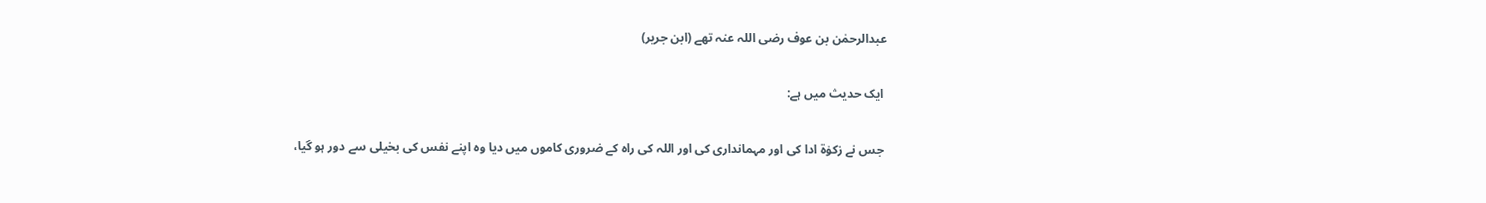عبدالرحمٰن بن عوف رضی اللہ عنہ تھے (ابن جریر)

 ایک حدیث میں ہے:

 جس نے زکوٰۃ ادا کی اور مہمانداری کی اور اللہ کی راہ کے ضروری کاموں میں دیا وہ اپنے نفس کی بخیلی سے دور ہو گیا،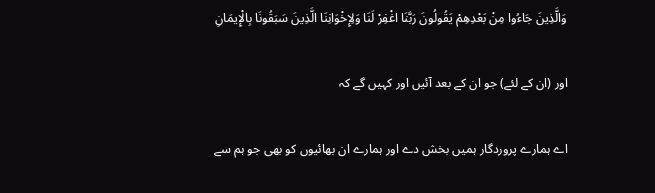وَالَّذِينَ جَاءُوا مِنْ بَعْدِهِمْ يَقُولُونَ رَبَّنَا اغْفِرْ لَنَا وَلِإِخْوَانِنَا الَّذِينَ سَبَقُونَا بِالْإِيمَانِ

اور (ان کے لئے) جو ان کے بعد آئیں اور کہیں گے کہ

اے ہمارے پروردگار ہمیں بخش دے اور ہمارے ان بھائیوں کو بھی جو ہم سے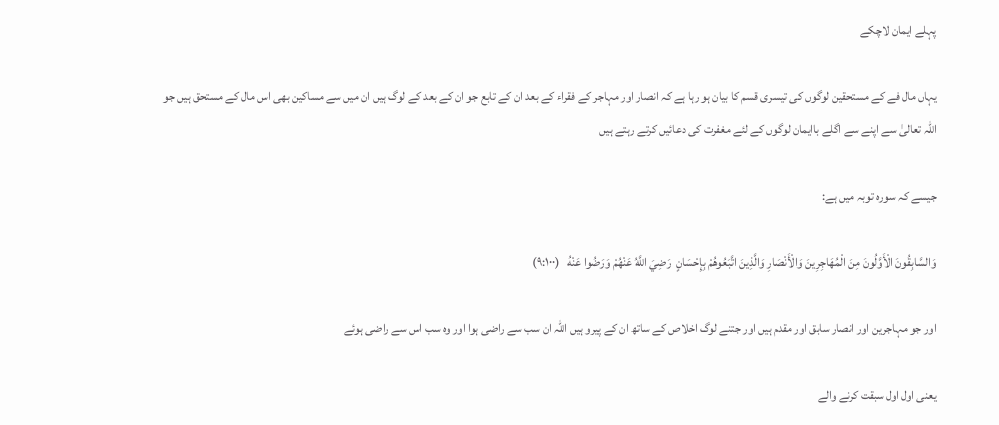پہلے ایمان لاچکے

یہاں مال فے کے مستحقین لوگوں کی تیسری قسم کا بیان ہو رہا ہے کہ انصار اور مہاجر کے فقراء کے بعد ان کے تابع جو ان کے بعد کے لوگ ہیں ان میں سے مساکین بھی اس مال کے مستحق ہیں جو اللہ تعالیٰ سے اپنے سے اگلے باایمان لوگوں کے لئے مغفرت کی دعائیں کرتے رہتے ہیں

جیسے کہ سورہ توبہ میں ہے:

وَالسَّابِقُونَ الْأَوَّلُونَ مِنَ الْمُهَاجِرِينَ وَالْأَنْصَارِ وَالَّذِينَ اتَّبَعُوهُمْ بِإِحْسَانٍ  رَضِيَ اللَّهُ عَنْهُمْ وَرَضُوا عَنْهُ   (۹:۱۰۰)

اور جو مہاجرین اور انصار سابق اور مقدم ہیں اور جتنے لوگ اخلاص کے ساتھ ان کے پیرو ہیں اللہ ان سب سے راضی ہوا اور وہ سب اس سے راضی ہوئے

یعنی اول اول سبقت کرنے والے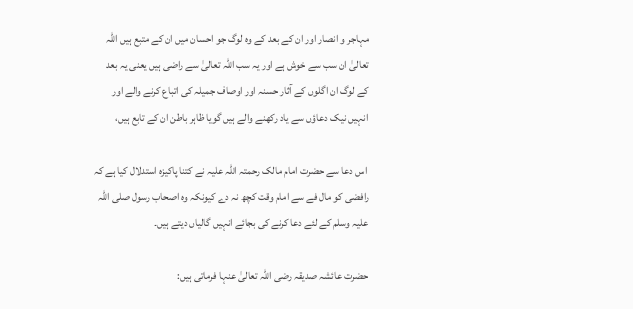مہاجر و انصار اور ان کے بعد کے وہ لوگ جو احسان میں ان کے متبع ہیں اللہ تعالیٰ ان سب سے خوش ہے اور یہ سب اللہ تعالیٰ سے راضی ہیں یعنی یہ بعد کے لوگ ان اگلوں کے آثار حسنہ اور اوصاف جمیلہ کی اتباع کرنے والے اور انہیں نیک دعاؤں سے یاد رکھنے والے ہیں گویا ظاہر باطن ان کے تابع ہیں،

 اس دعا سے حضرت امام مالک رحمتہ اللہ علیہ نے کتنا پاکیزہ استدلال کیا ہے کہ رافضی کو مال فے سے امام وقت کچھ نہ دے کیونکہ وہ اصحاب رسول صلی اللہ علیہ وسلم کے لئے دعا کرنے کی بجائے انہیں گالیاں دیتے ہیں۔

حضرت عائشہ صدیقہ رضی اللہ تعالیٰ عنہا فرماتی ہیں: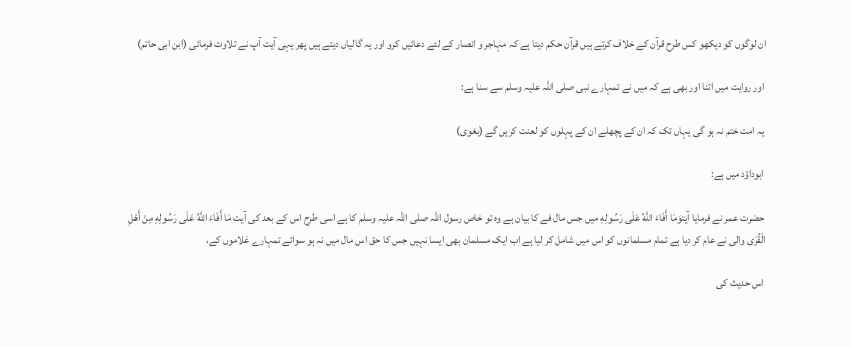ان لوگوں کو دیکھو کس طرح قرآن کے خلاف کرتے ہیں قرآن حکم دیتا ہے کہ مہاجر و انصار کے لئے دعائیں کرو اور یہ گالیاں دیتے ہیں پھر یہی آیت آپ نے تلاوت فرمائی (ابن ابی حاتم)

 اور روایت میں اتنا اور بھی ہے کہ میں نے تمہارے نبی صلی اللہ علیہ وسلم سے سنا ہے:

 یہ امت ختم نہ ہو گی یہاں تک کہ ان کے پچھلے ان کے پہلوں کو لعنت کریں گے (بغوی)

 ابوداؤد میں ہے:

 حضرت عمر نے فرمایا آیتوَمَا أَفَاءَ اللَّهُ عَلَى رَسُولِهِ میں جس مال فے کا بیان ہے وہ تو خاص رسول اللہ صلی اللہ علیہ وسلم کا ہے اسی طرح اس کے بعد کی آیت مَا أَفَاءَ اللَّهُ عَلَى رَسُولِهِ مِنْ أَهْلِ الْقُرَى والی نے عام کر دیا ہے تمام مسلمانوں کو اس میں شامل کر لیا ہے اب ایک مسلمان بھی ایسا نہیں جس کا حق اس مال میں نہ ہو سوائے تمہارے غلاموں کے،

 اس حدیث کی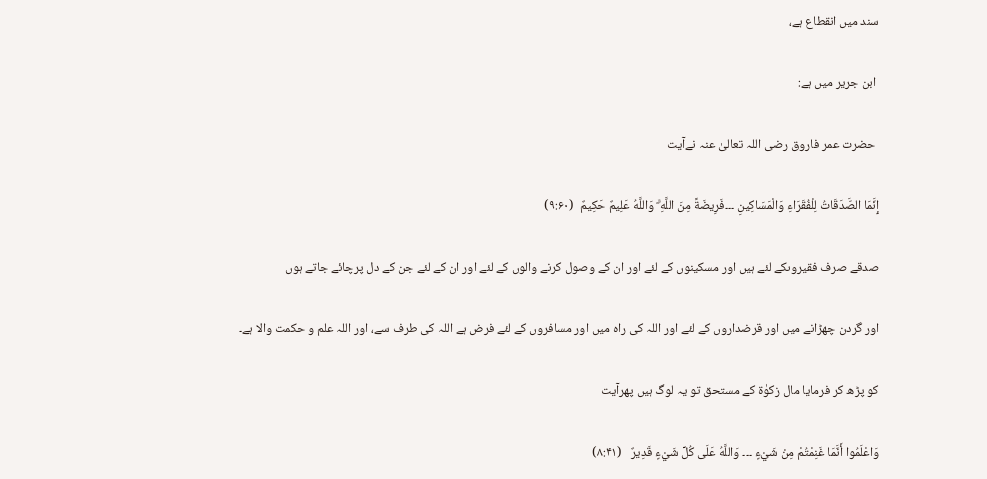سند میں انقطاع ہے،

 ابن جریر میں ہے:

 حضرت عمر فاروق رضی اللہ تعالیٰ عنہ نےآیت

إِنَّمَا الصَّدَقَاتُ لِلْفُقَرَاءِ وَالْمَسَاكِينِ ۔۔۔فَرِيضَةً مِنَ اللَّهِ ۗ وَاللَّهُ عَلِيمٌ حَكِيمٌ  (۹:۶۰)

صدقے صرف فقیروںکے لئے ہیں اور مسکینوں کے لئے اور ان کے وصول کرنے والوں کے لئے اور ان کے لئے جن کے دل پرچائے جاتے ہوں

اور گردن چھڑانے میں اور قرضداروں کے لئے اور اللہ کی راہ میں اور مسافروں کے لئے فرض ہے اللہ کی طرف سے، اور اللہ علم و حکمت والا ہے۔

کو پڑھ کر فرمایا مال زکوٰۃ کے مستحق تو یہ لوگ ہیں پھرآیت

وَاعْلَمُوا أَنَّمَا غَنِمْتُمْ مِنْ شَيْءٍ ۔۔۔ وَاللَّهُ عَلَى كُلِّ شَيْءٍ قَدِيرٌ   (۸:۴۱)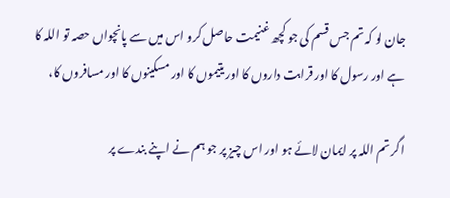جان لو کہ تم جس قسم کی جو کچھ غنیمت حاصل کرو اس میں سے پانچواں حصہ تو اللہ کا ہے اور رسول کا اور قرابت داروں کا اور یتیموں کا اور مسکینوں کا اور مسافروں کا،

اگر تم اللہ پر ایمان لائے ہو اور اس چیز پر جو ہم نے اپنے بندے پر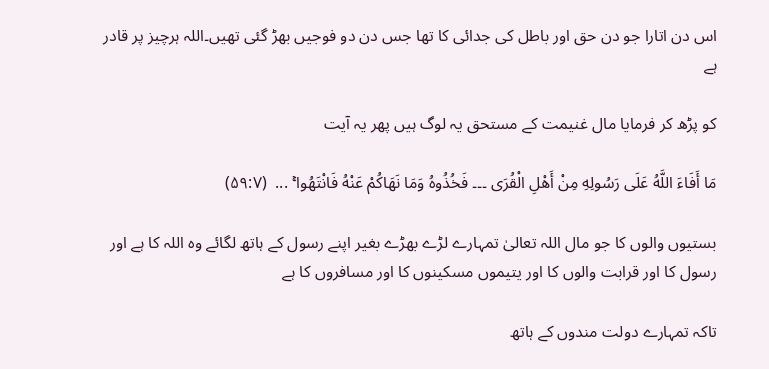اس دن اتارا جو دن حق اور باطل کی جدائی کا تھا جس دن دو فوجیں بھڑ گئی تھیں۔اللہ ہرچیز پر قادر ہے

کو پڑھ کر فرمایا مال غنیمت کے مستحق یہ لوگ ہیں پھر یہ آیت

مَا أَفَاءَ اللَّهُ عَلَى رَسُولِهِ مِنْ أَهْلِ الْقُرَى ۔۔۔ فَخُذُوهُ وَمَا نَهَاكُمْ عَنْهُ فَانْتَهُوا ۚ ...  (۵۹:۷)

بستیوں والوں کا جو مال اللہ تعالیٰ تمہارے لڑے بھڑے بغیر اپنے رسول کے ہاتھ لگائے وہ اللہ کا ہے اور رسول کا اور قرابت والوں کا اور یتیموں مسکینوں کا اور مسافروں کا ہے

تاکہ تمہارے دولت مندوں کے ہاتھ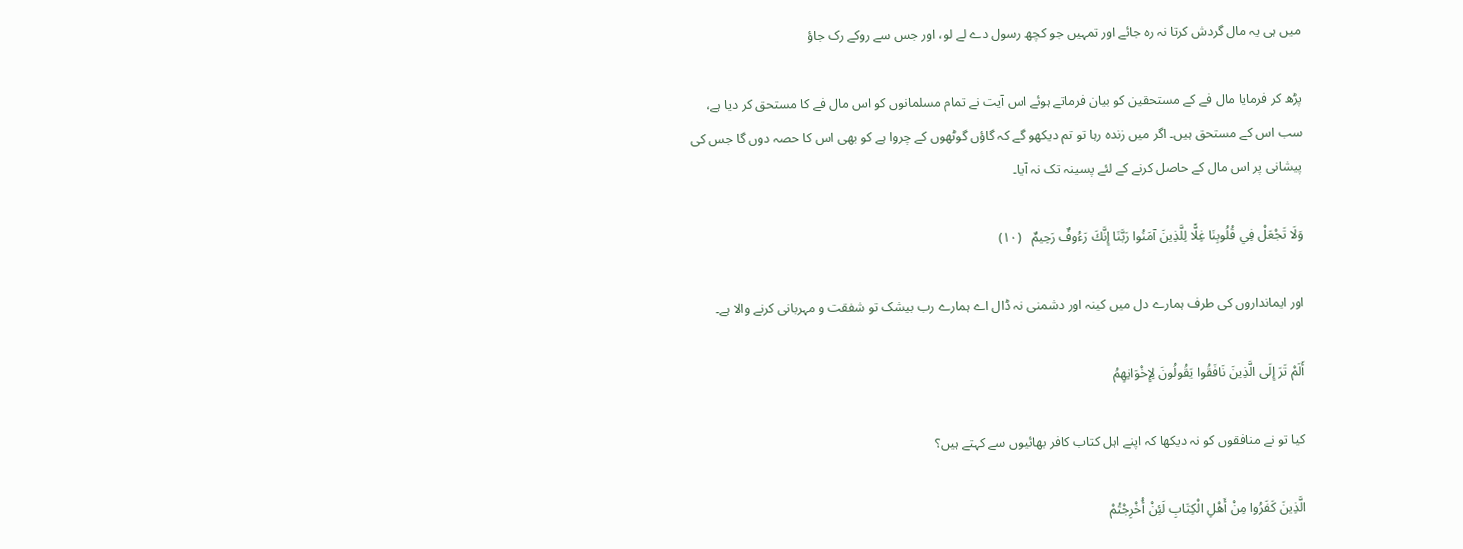میں ہی یہ مال گردش کرتا نہ رہ جائے اور تمہیں جو کچھ رسول دے لے لو، اور جس سے روکے رک جاؤ

پڑھ کر فرمایا مال فے کے مستحقین کو بیان فرماتے ہوئے اس آیت نے تمام مسلمانوں کو اس مال فے کا مستحق کر دیا ہے، سب اس کے مستحق ہیں۔ اگر میں زندہ رہا تو تم دیکھو گے کہ گاؤں گوٹھوں کے چروا ہے کو بھی اس کا حصہ دوں گا جس کی پیشانی پر اس مال کے حاصل کرنے کے لئے پسینہ تک نہ آیا۔

وَلَا تَجْعَلْ فِي قُلُوبِنَا غِلًّا لِلَّذِينَ آمَنُوا رَبَّنَا إِنَّكَ رَءُوفٌ رَحِيمٌ   (۱۰)

اور ایمانداروں کی طرف ہمارے دل میں کینہ اور دشمنی نہ ڈال اے ہمارے رب بیشک تو شفقت و مہربانی کرنے والا ہے۔

أَلَمْ تَرَ إِلَى الَّذِينَ نَافَقُوا يَقُولُونَ لِإِخْوَانِهِمُ

کیا تو نے منافقوں کو نہ دیکھا کہ اپنے اہل کتاب کافر بھائیوں سے کہتے ہیں؟

الَّذِينَ كَفَرُوا مِنْ أَهْلِ الْكِتَابِ لَئِنْ أُخْرِجْتُمْ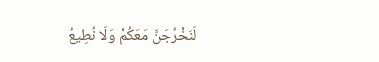لَنَخْرُجَنَّ مَعَكُمْ وَلَا نُطِيعُ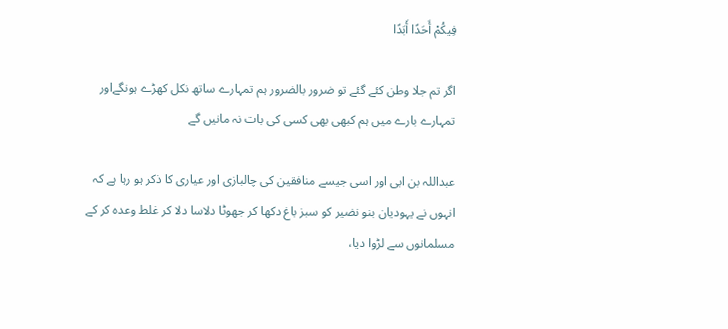فِيكُمْ أَحَدًا أَبَدًا

اگر تم جلا وطن کئے گئے تو ضرور بالضرور ہم تمہارے ساتھ نکل کھڑے ہونگےاور تمہارے بارے میں ہم کبھی بھی کسی کی بات نہ مانیں گے

عبداللہ بن ابی اور اسی جیسے منافقین کی چالبازی اور عیاری کا ذکر ہو رہا ہے کہ انہوں نے یہودیان بنو نضیر کو سبز باغ دکھا کر جھوٹا دلاسا دلا کر غلط وعدہ کر کے مسلمانوں سے لڑوا دیا،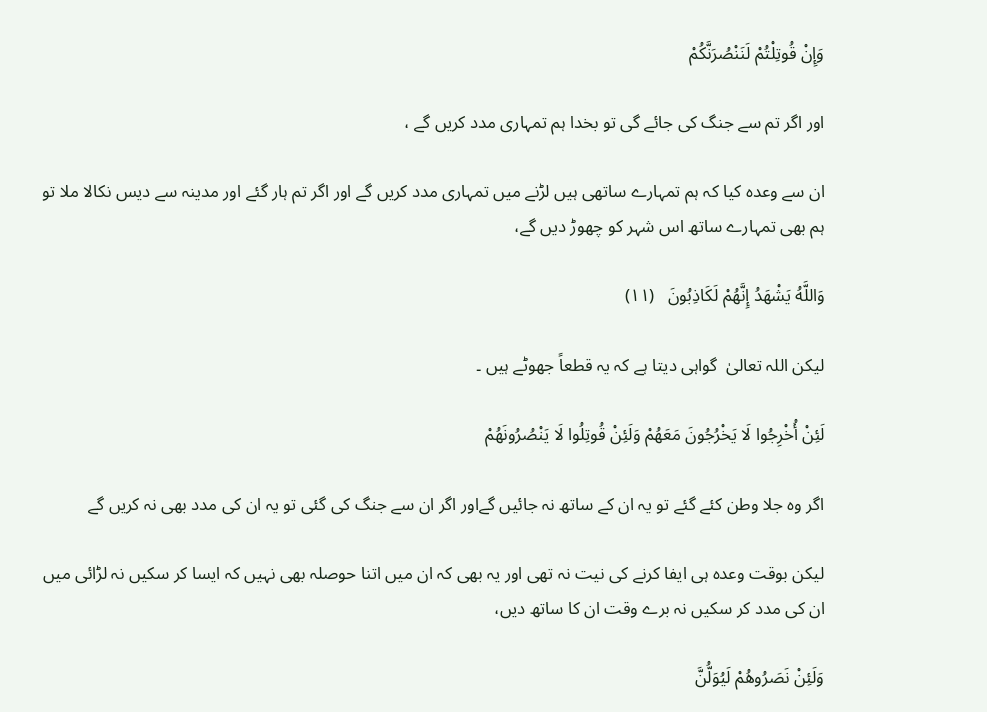وَإِنْ قُوتِلْتُمْ لَنَنْصُرَنَّكُمْ

اور اگر تم سے جنگ کی جائے گی تو بخدا ہم تمہاری مدد کریں گے ،

ان سے وعدہ کیا کہ ہم تمہارے ساتھی ہیں لڑنے میں تمہاری مدد کریں گے اور اگر تم ہار گئے اور مدینہ سے دیس نکالا ملا تو ہم بھی تمہارے ساتھ اس شہر کو چھوڑ دیں گے،

وَاللَّهُ يَشْهَدُ إِنَّهُمْ لَكَاذِبُونَ   (۱۱)

لیکن اللہ تعالیٰ  گواہی دیتا ہے کہ یہ قطعاً جھوٹے ہیں ۔

لَئِنْ أُخْرِجُوا لَا يَخْرُجُونَ مَعَهُمْ وَلَئِنْ قُوتِلُوا لَا يَنْصُرُونَهُمْ

اگر وہ جلا وطن کئے گئے تو یہ ان کے ساتھ نہ جائیں گےاور اگر ان سے جنگ کی گئی تو یہ ان کی مدد بھی نہ کریں گے

لیکن بوقت وعدہ ہی ایفا کرنے کی نیت نہ تھی اور یہ بھی کہ ان میں اتنا حوصلہ بھی نہیں کہ ایسا کر سکیں نہ لڑائی میں ان کی مدد کر سکیں نہ برے وقت ان کا ساتھ دیں،

وَلَئِنْ نَصَرُوهُمْ لَيُوَلُّنَّ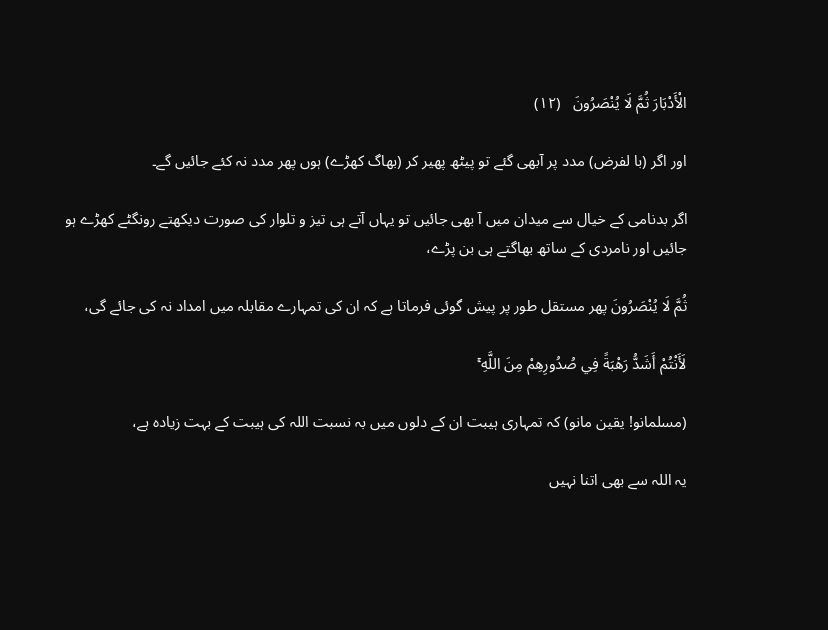الْأَدْبَارَ ثُمَّ لَا يُنْصَرُونَ   (۱۲)

اور اگر (با لفرض) مدد پر آبھی گئے تو پیٹھ پھیر کر (بھاگ کھڑے) ہوں پھر مدد نہ کئے جائیں گے۔

اگر بدنامی کے خیال سے میدان میں آ بھی جائیں تو یہاں آتے ہی تیز و تلوار کی صورت دیکھتے رونگٹے کھڑے ہو جائیں اور نامردی کے ساتھ بھاگتے ہی بن پڑے،

ثُمَّ لَا يُنْصَرُونَ پھر مستقل طور پر پیش گوئی فرماتا ہے کہ ان کی تمہارے مقابلہ میں امداد نہ کی جائے گی،

لَأَنْتُمْ أَشَدُّ رَهْبَةً فِي صُدُورِهِمْ مِنَ اللَّهِ ۚ

(مسلمانو! یقین مانو) کہ تمہاری ہیبت ان کے دلوں میں بہ نسبت اللہ کی ہیبت کے بہت زیادہ ہے،

یہ اللہ سے بھی اتنا نہیں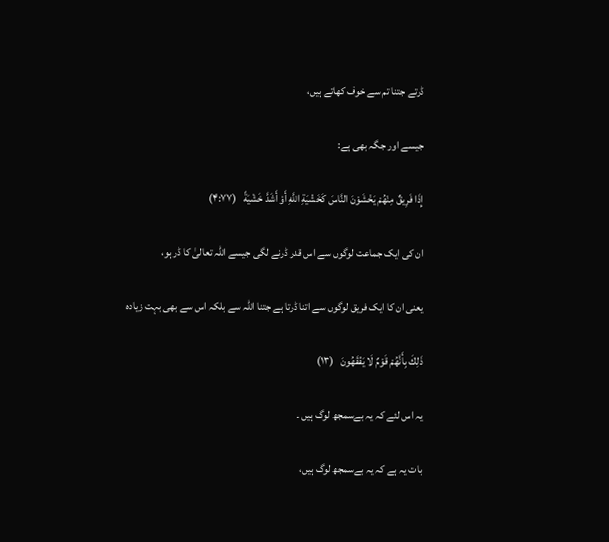ڈرتے جتنا تم سے خوف کھاتے ہیں،

جیسے اور جگہ بھی ہے:

إِذَا فَرِيقٌ مِنْهُمْ يَخْشَوْنَ النَّاسَ كَخَشْيَةِ اللَّهِ أَوْ أَشَدَّ خَشْيَةً   (۴:۷۷)

ان کی ایک جماعت لوگوں سے اس قدر ڈرنے لگی جیسے اللہ تعالیٰ کا ڈر ہو،

یعنی ان کا ایک فریق لوگوں سے اتنا ڈرتا ہے جتنا اللہ سے بلکہ اس سے بھی بہت زیادہ

ذَلِكَ بِأَنَّهُمْ قَوْمٌ لَا يَفْقَهُونَ   (۱۳)

یہ اس لئے کہ یہ بےسمجھ لوگ ہیں ۔

بات یہ ہے کہ یہ بےسمجھ لوگ ہیں،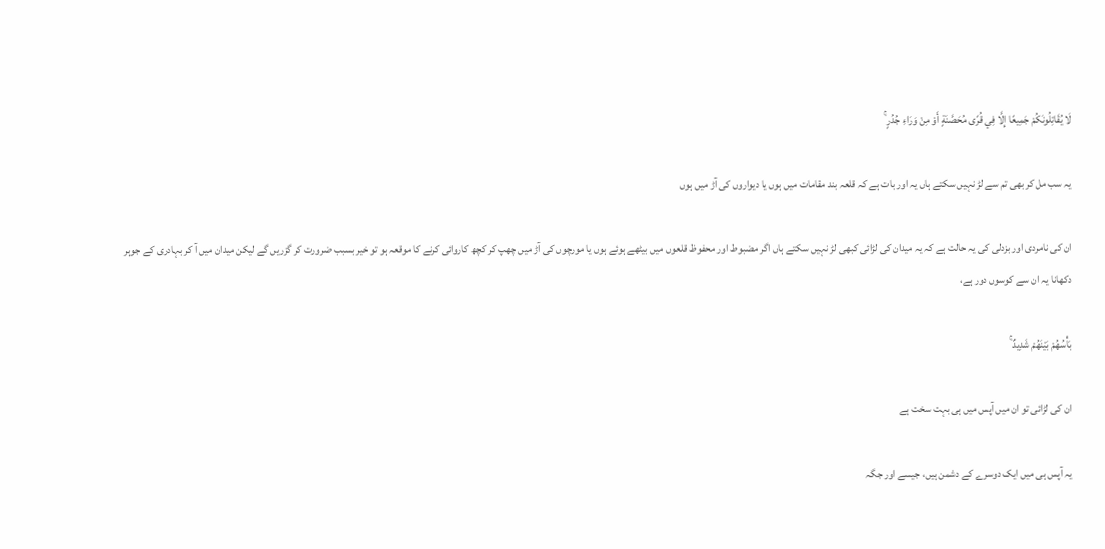لَا يُقَاتِلُونَكُمْ جَمِيعًا إِلَّا فِي قُرًى مُحَصَّنَةٍ أَوْ مِنْ وَرَاءِ جُدُرٍ ۚ

یہ سب مل کر بھی تم سے لڑ نہیں سکتے ہاں یہ اور بات ہے کہ قلعہ بند مقامات میں ہوں یا دیواروں کی آڑ میں ہوں

ان کی نامردی اور بزدلی کی یہ حالت ہے کہ یہ میدان کی لڑائی کبھی لڑ نہیں سکتے ہاں اگر مضبوط اور محفوظ قلعوں میں بیٹھے ہوئے ہوں یا مورچوں کی آڑ میں چھپ کر کچھ کاروائی کرنے کا موقعہ ہو تو خیر بسبب ضرورت کر گزریں گے لیکن میدان میں آ کر بہادری کے جوہر دکھانا یہ ان سے کوسوں دور ہے،

بَأْسُهُمْ بَيْنَهُمْ شَدِيدٌ ۚ

ان کی لڑائی تو ان میں آپس میں ہی بہت سخت ہے

یہ آپس ہی میں ایک دوسرے کے دشمن ہیں، جیسے اور جگہ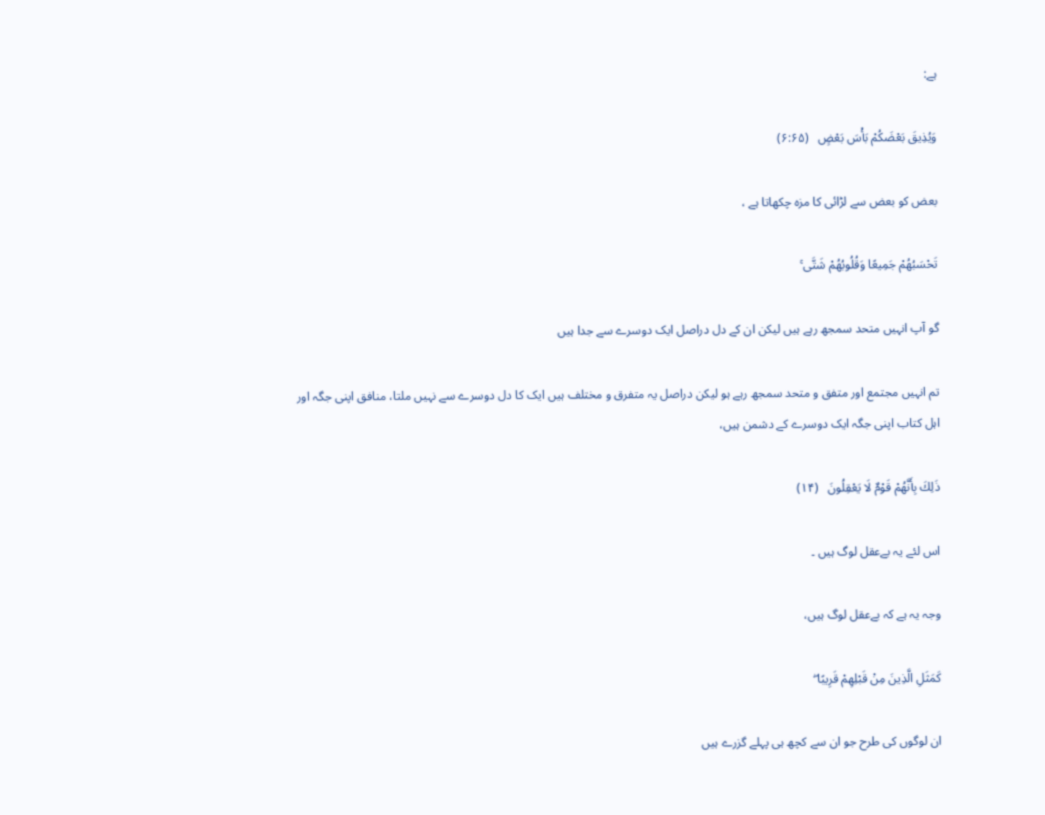ہے:

وَيُذِيقَ بَعْضَكُمْ بَأْسَ بَعْضٍ   (۶:۶۵)

بعض کو بعض سے لڑائی کا مزہ چکھاتا ہے ،

تَحْسَبُهُمْ جَمِيعًا وَقُلُوبُهُمْ شَتَّى ۚ

گو آپ انہیں متحد سمجھ رہے ہیں لیکن ان کے دل دراصل ایک دوسرے سے جدا ہیں

تم انہیں مجتمع اور متفق و متحد سمجھ رہے ہو لیکن دراصل یہ متفرق و مختلف ہیں ایک کا دل دوسرے سے نہیں ملتا، منافق اپنی جگہ اور اہل کتاب اپنی جگہ ایک دوسرے کے دشمن ہیں،

ذَلِكَ بِأَنَّهُمْ قَوْمٌ لَا يَعْقِلُونَ   (۱۴)

اس لئے یہ بےعقل لوگ ہیں ۔

وجہ یہ ہے کہ بےعقل لوگ ہیں،

كَمَثَلِ الَّذِينَ مِنْ قَبْلِهِمْ قَرِيبًا ۖ

ان لوگوں کی طرح جو ان سے کچھ ہی پہلے گزرے ہیں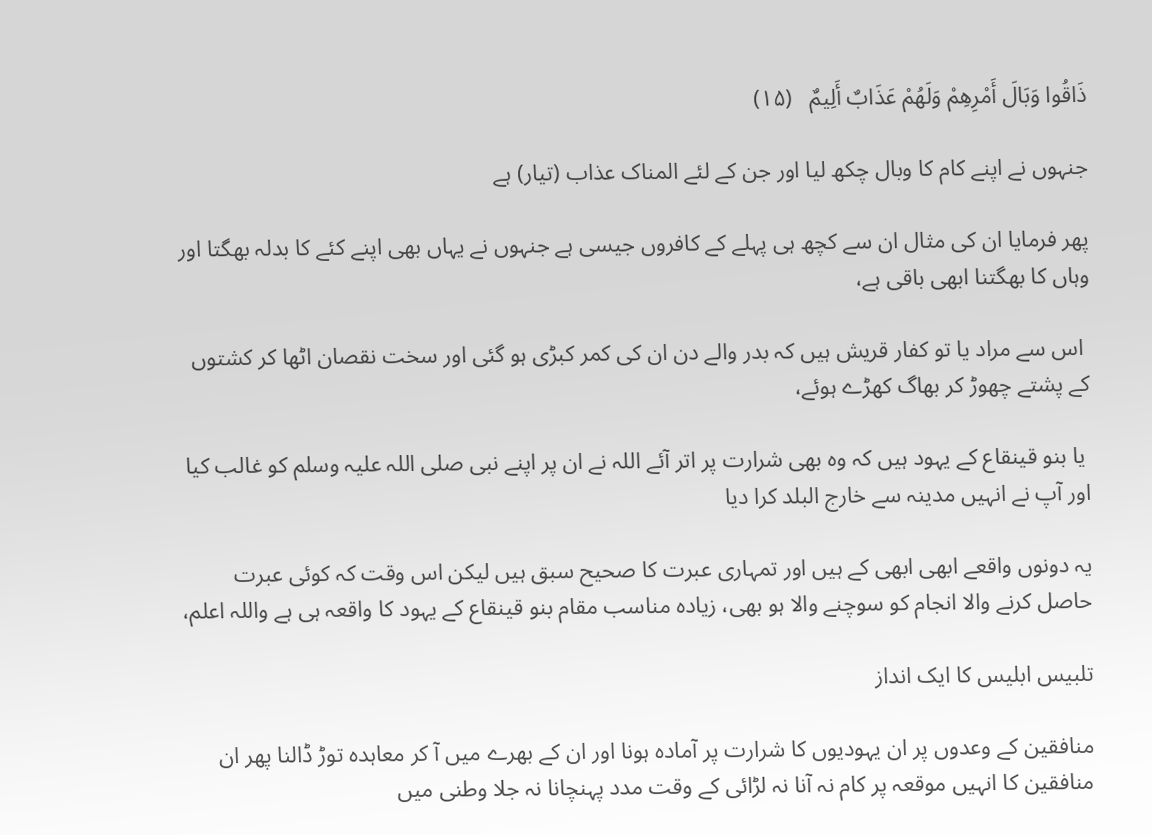ذَاقُوا وَبَالَ أَمْرِهِمْ وَلَهُمْ عَذَابٌ أَلِيمٌ   (۱۵)

جنہوں نے اپنے کام کا وبال چکھ لیا اور جن کے لئے المناک عذاب (تیار) ہے

پھر فرمایا ان کی مثال ان سے کچھ ہی پہلے کے کافروں جیسی ہے جنہوں نے یہاں بھی اپنے کئے کا بدلہ بھگتا اور وہاں کا بھگتنا ابھی باقی ہے،

 اس سے مراد یا تو کفار قریش ہیں کہ بدر والے دن ان کی کمر کبڑی ہو گئی اور سخت نقصان اٹھا کر کشتوں کے پشتے چھوڑ کر بھاگ کھڑے ہوئے،

 یا بنو قینقاع کے یہود ہیں کہ وہ بھی شرارت پر اتر آئے اللہ نے ان پر اپنے نبی صلی اللہ علیہ وسلم کو غالب کیا اور آپ نے انہیں مدینہ سے خارج البلد کرا دیا

یہ دونوں واقعے ابھی ابھی کے ہیں اور تمہاری عبرت کا صحیح سبق ہیں لیکن اس وقت کہ کوئی عبرت حاصل کرنے والا انجام کو سوچنے والا ہو بھی، زیادہ مناسب مقام بنو قینقاع کے یہود کا واقعہ ہی ہے واللہ اعلم،

تلبیس ابلیس کا ایک انداز

منافقین کے وعدوں پر ان یہودیوں کا شرارت پر آمادہ ہونا اور ان کے بھرے میں آ کر معاہدہ توڑ ڈالنا پھر ان منافقین کا انہیں موقعہ پر کام نہ آنا نہ لڑائی کے وقت مدد پہنچانا نہ جلا وطنی میں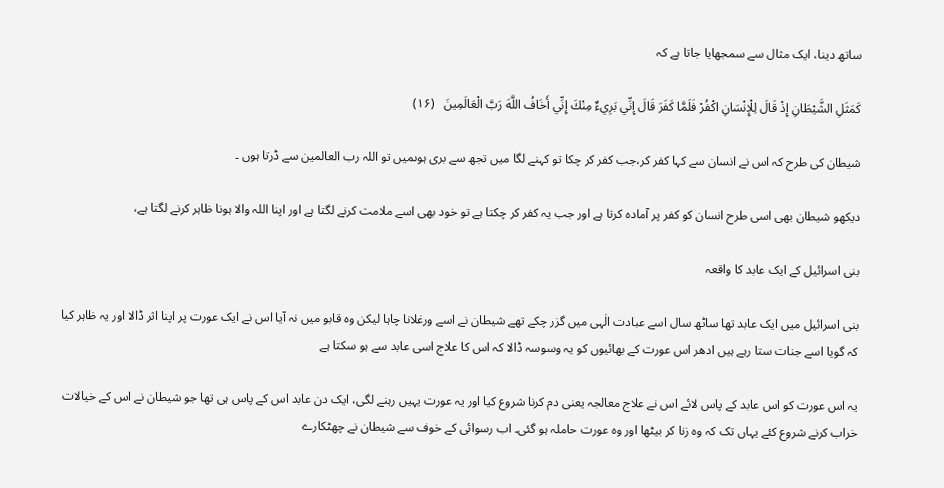ساتھ دینا، ایک مثال سے سمجھایا جاتا ہے کہ

كَمَثَلِ الشَّيْطَانِ إِذْ قَالَ لِلْإِنْسَانِ اكْفُرْ فَلَمَّا كَفَرَ قَالَ إِنِّي بَرِيءٌ مِنْكَ إِنِّي أَخَافُ اللَّهَ رَبَّ الْعَالَمِينَ   (۱۶)

شیطان کی طرح کہ اس نے انسان سے کہا کفر کر،جب کفر کر چکا تو کہنے لگا میں تجھ سے بری ہوںمیں تو اللہ رب العالمین سے ڈرتا ہوں ۔

دیکھو شیطان بھی اسی طرح انسان کو کفر پر آمادہ کرتا ہے اور جب یہ کفر کر چکتا ہے تو خود بھی اسے ملامت کرنے لگتا ہے اور اپنا اللہ والا ہونا ظاہر کرنے لگتا ہے،

بنی اسرائیل کے ایک عابد کا واقعہ

بنی اسرائیل میں ایک عابد تھا ساٹھ سال اسے عبادت الٰہی میں گزر چکے تھے شیطان نے اسے ورغلانا چاہا لیکن وہ قابو میں نہ آیا اس نے ایک عورت پر اپنا اثر ڈالا اور یہ ظاہر کیا کہ گویا اسے جنات ستا رہے ہیں ادھر اس عورت کے بھائیوں کو یہ وسوسہ ڈالا کہ اس کا علاج اسی عابد سے ہو سکتا ہے

یہ اس عورت کو اس عابد کے پاس لائے اس نے علاج معالجہ یعنی دم کرنا شروع کیا اور یہ عورت یہیں رہنے لگی، ایک دن عابد اس کے پاس ہی تھا جو شیطان نے اس کے خیالات خراب کرنے شروع کئے یہاں تک کہ وہ زنا کر بیٹھا اور وہ عورت حاملہ ہو گئی۔ اب رسوائی کے خوف سے شیطان نے چھٹکارے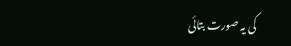کی یہ صورت بتائی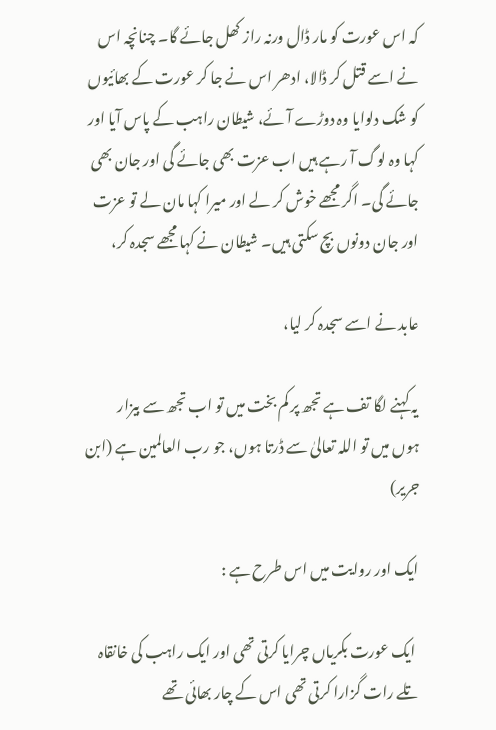کہ اس عورت کو مار ڈال ورنہ راز کھل جائے گا۔ چنانچہ اس نے اسے قتل کر ڈالا، ادھر اس نے جا کر عورت کے بھائیوں کو شک دلوایا وہ دوڑے آئے، شیطان راہب کے پاس آیا اور کہا وہ لوگ آ رہے ہیں اب عزت بھی جائے گی اور جان بھی جائے گی۔ اگر مجھے خوش کر لے اور میرا کہا مان لے تو عزت اور جان دونوں بچ سکتی ہیں۔ شیطان نے کہا مجھے سجدہ کر،

عابد نے اسے سجدہ کر لیا،

یہ کہنے لگا تف ہے تجھ پر کم بخت میں تو اب تجھ سے بیزار ہوں میں تو اللہ تعالیٰ سے ڈرتا ہوں، جو رب العالمین ہے (ابن جریر)

ایک اور روایت میں اس طرح ہے :

 ایک عورت بکریاں چرایا کرتی تھی اور ایک راہب کی خانقاہ تلے رات گزارا کرتی تھی اس کے چار بھائی تھے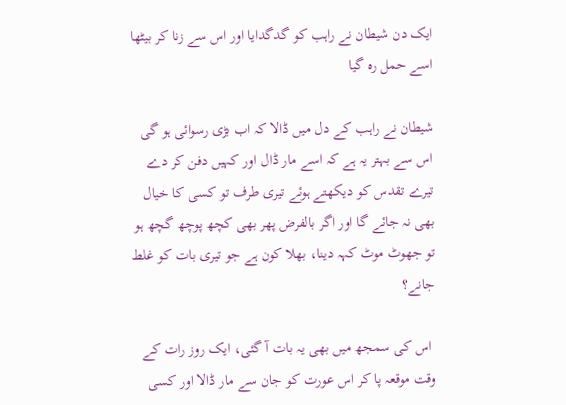ایک دن شیطان نے راہب کو گدگدایا اور اس سے زنا کر بیٹھا اسے حمل رہ گیا

شیطان نے راہب کے دل میں ڈالا کہ اب بڑی رسوائی ہو گی اس سے بہتر یہ ہے کہ اسے مار ڈال اور کہیں دفن کر دے تیرے تقدس کو دیکھتے ہوئے تیری طرف تو کسی کا خیال بھی نہ جائے گا اور اگر بالفرض پھر بھی کچھ پوچھ گچھ ہو تو جھوٹ موٹ کہہ دینا، بھلا کون ہے جو تیری بات کو غلط جانے؟

 اس کی سمجھ میں بھی یہ بات آ گئی، ایک روز رات کے وقت موقعہ پا کر اس عورت کو جان سے مار ڈالا اور کسی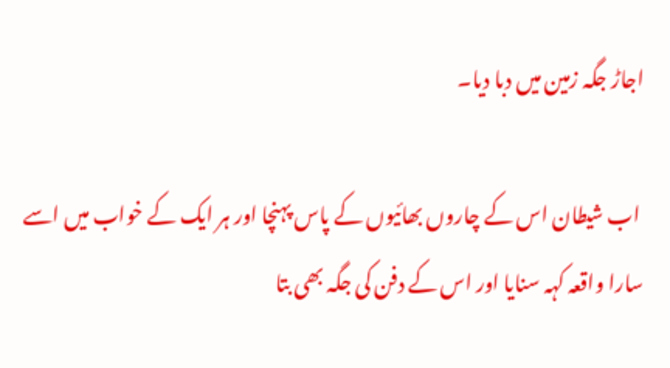اجاڑ جگہ زمین میں دبا دیا۔

 اب شیطان اس کے چاروں بھائیوں کے پاس پہنچا اور ہر ایک کے خواب میں اسے سارا واقعہ کہہ سنایا اور اس کے دفن کی جگہ بھی بتا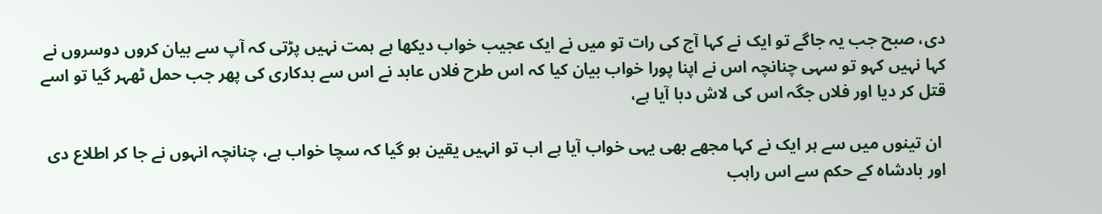دی، صبح جب یہ جاگے تو ایک نے کہا آج کی رات تو میں نے ایک عجیب خواب دیکھا ہے ہمت نہیں پڑتی کہ آپ سے بیان کروں دوسروں نے کہا نہیں کہو تو سہی چنانچہ اس نے اپنا پورا خواب بیان کیا کہ اس طرح فلاں عابد نے اس سے بدکاری کی پھر جب حمل ٹھہر گیا تو اسے قتل کر دیا اور فلاں جگہ اس کی لاش دبا آیا ہے،

 ان تینوں میں سے ہر ایک نے کہا مجھے بھی یہی خواب آیا ہے اب تو انہیں یقین ہو گیا کہ سچا خواب ہے، چنانچہ انہوں نے جا کر اطلاع دی اور بادشاہ کے حکم سے اس راہب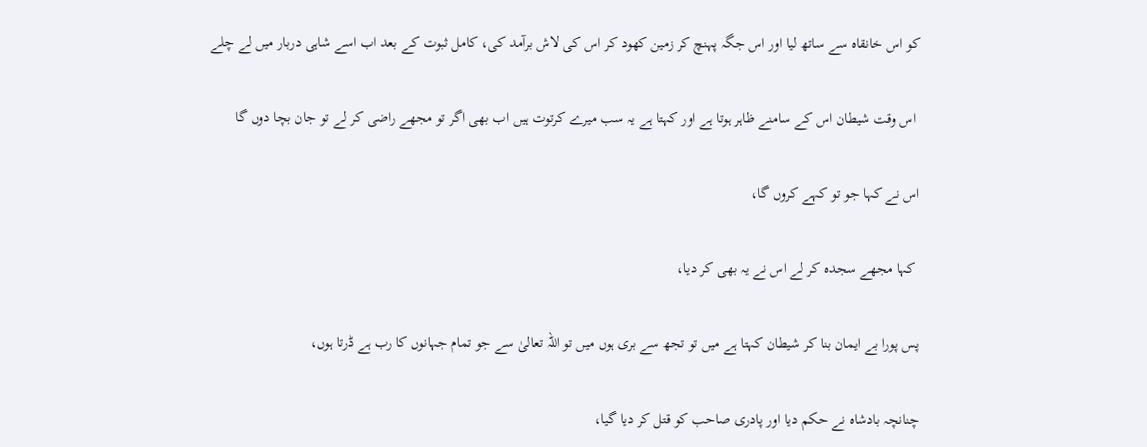کو اس خانقاہ سے ساتھ لیا اور اس جگہ پہنچ کر زمین کھود کر اس کی لاش برآمد کی، کامل ثبوت کے بعد اب اسے شاہی دربار میں لے چلے

 اس وقت شیطان اس کے سامنے ظاہر ہوتا ہے اور کہتا ہے یہ سب میرے کرتوت ہیں اب بھی اگر تو مجھے راضی کر لے تو جان بچا دوں گا

اس نے کہا جو تو کہے کروں گا،

 کہا مجھے سجدہ کر لے اس نے یہ بھی کر دیا،

پس پورا بے ایمان بنا کر شیطان کہتا ہے میں تو تجھ سے بری ہوں میں تو اللہ تعالیٰ سے جو تمام جہانوں کا رب ہے ڈرتا ہوں،

چنانچہ بادشاہ نے حکم دیا اور پادری صاحب کو قتل کر دیا گیا،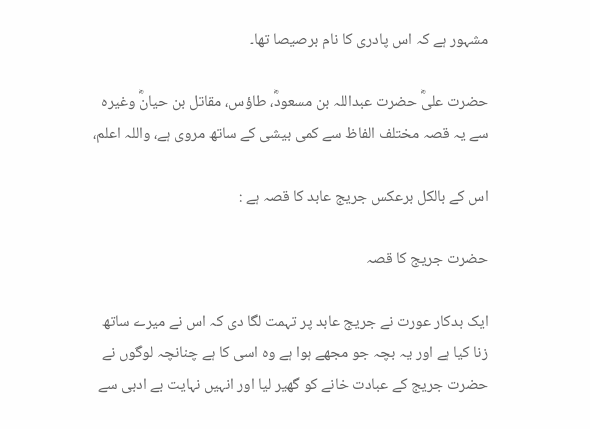مشہور ہے کہ اس پادری کا نام برصیصا تھا۔

حضرت علیؓ حضرت عبداللہ بن مسعودؓ، طاؤس، مقاتل بن حیانؓ وغیرہ سے یہ قصہ مختلف الفاظ سے کمی بیشی کے ساتھ مروی ہے، واللہ اعلم،

اس کے بالکل برعکس جریج عابد کا قصہ ہے :

حضرت جریج کا قصہ

ایک بدکار عورت نے جریج عابد پر تہمت لگا دی کہ اس نے میرے ساتھ زنا کیا ہے اور یہ بچہ جو مجھے ہوا ہے وہ اسی کا ہے چنانچہ لوگوں نے حضرت جریج کے عبادت خانے کو گھیر لیا اور انہیں نہایت بے ادبی سے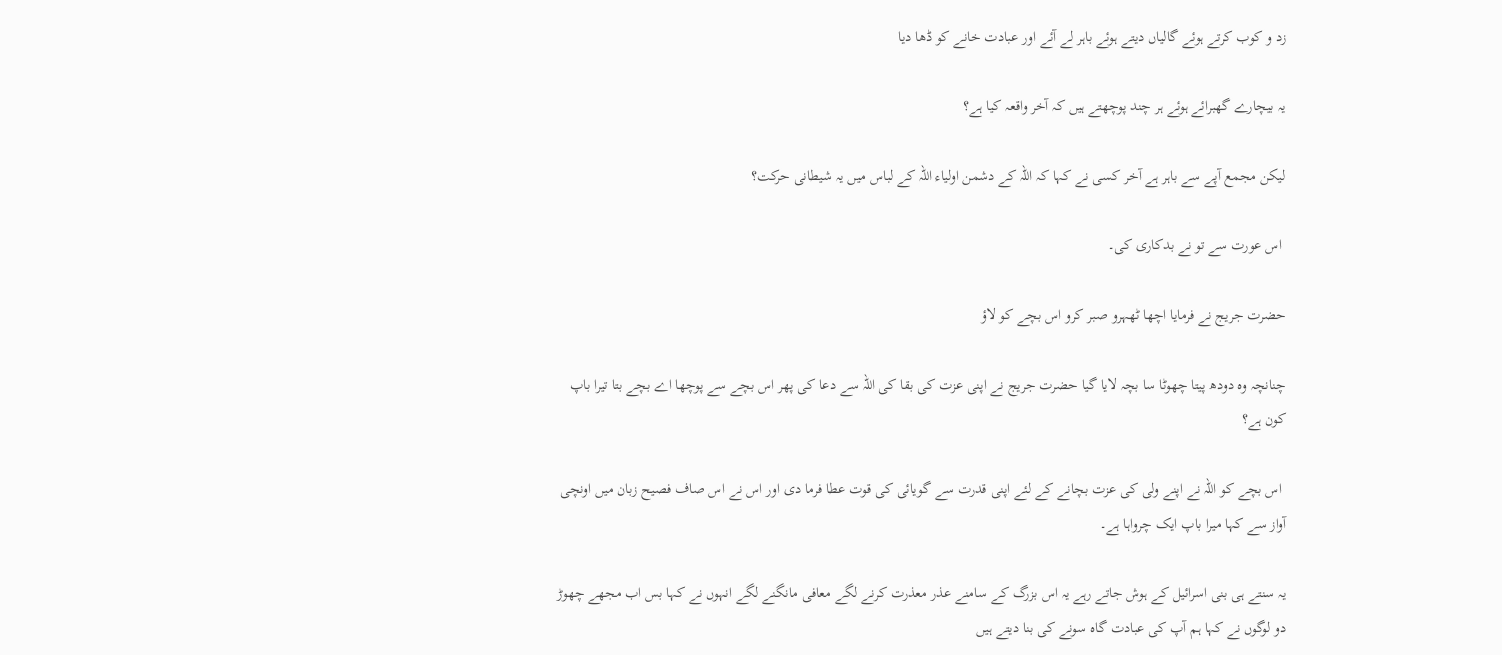زد و کوب کرتے ہوئے گالیاں دیتے ہوئے باہر لے آئے اور عبادت خانے کو ڈھا دیا

یہ بیچارے گھبرائے ہوئے ہر چند پوچھتے ہیں کہ آخر واقعہ کیا ہے؟

لیکن مجمع آپے سے باہر ہے آخر کسی نے کہا کہ اللہ کے دشمن اولیاء اللہ کے لباس میں یہ شیطانی حرکت؟

 اس عورت سے تو نے بدکاری کی۔

حضرت جریج نے فرمایا اچھا ٹھہرو صبر کرو اس بچے کو لاؤ

چنانچہ وہ دودھ پیتا چھوٹا سا بچہ لایا گیا حضرت جریج نے اپنی عزت کی بقا کی اللہ سے دعا کی پھر اس بچے سے پوچھا اے بچے بتا تیرا باپ کون ہے؟

 اس بچے کو اللہ نے اپنے ولی کی عزت بچانے کے لئے اپنی قدرت سے گویائی کی قوت عطا فرما دی اور اس نے اس صاف فصیح زبان میں اونچی آواز سے کہا میرا باپ ایک چرواہا ہے۔

یہ سنتے ہی بنی اسرائیل کے ہوش جاتے رہے یہ اس بزرگ کے سامنے عذر معذرت کرنے لگے معافی مانگنے لگے انہوں نے کہا بس اب مجھے چھوڑ دو لوگوں نے کہا ہم آپ کی عبادت گاہ سونے کی بنا دیتے ہیں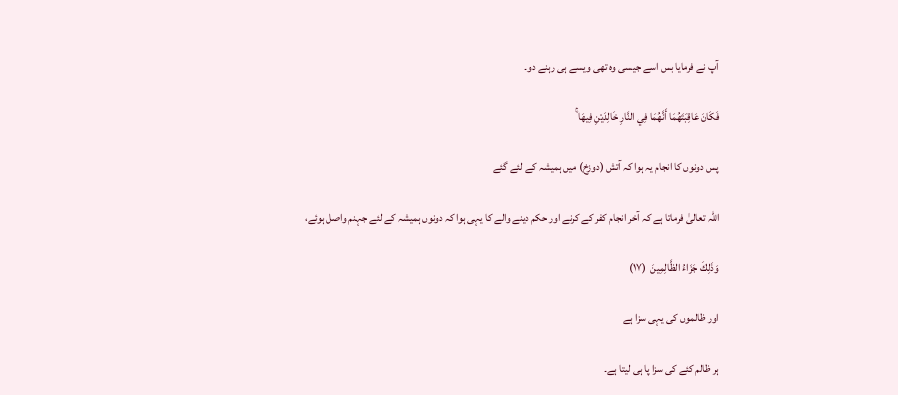آپ نے فرمایا بس اسے جیسی وہ تھی ویسے ہی رہنے دو۔

فَكَانَ عَاقِبَتَهُمَا أَنَّهُمَا فِي النَّارِ خَالِدَيْنِ فِيهَا ۚ

پس دونوں کا انجام یہ ہوا کہ آتش (دوزخ) میں ہمیشہ کے لئے گئے

اللہ تعالیٰ فرماتا ہے کہ آخر انجام کفر کے کرنے اور حکم دینے والے کا یہی ہوا کہ دونوں ہمیشہ کے لئے جہنم واصل ہوئے،

وَذَلِكَ جَزَاءُ الظَّالِمِينَ  (۱۷)

اور ظالموں کی یہی سزا ہے

ہر ظالم کئے کی سزا پا ہی لیتا ہے۔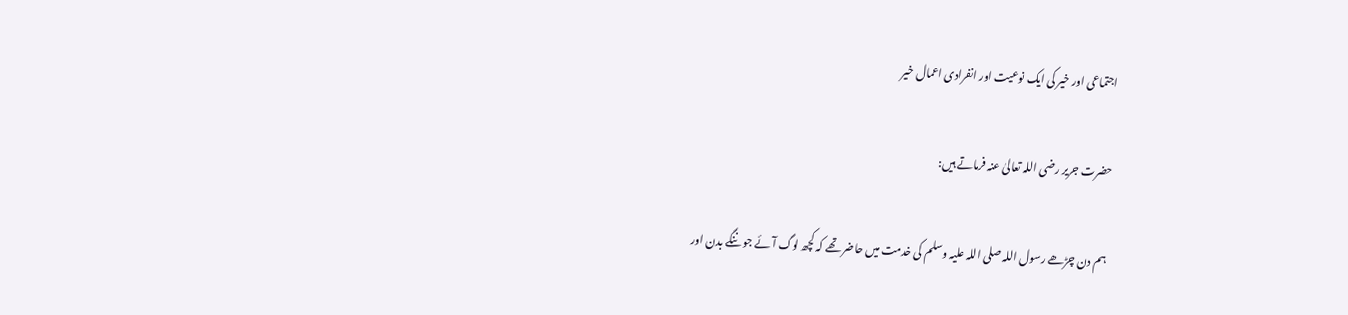اجتماعی اور خیر کی ایک نوعیت اور انفرادی اعمال خیر

حضرت جریر رضی اللہ تعالیٰ عنہ فرماتے ہیں:

 ہم دن چڑھے رسول اللہ صلی اللہ علیہ وسلم کی خدمت میں حاضر تھے کہ کچھ لوگ آئے جو ننگے بدن اور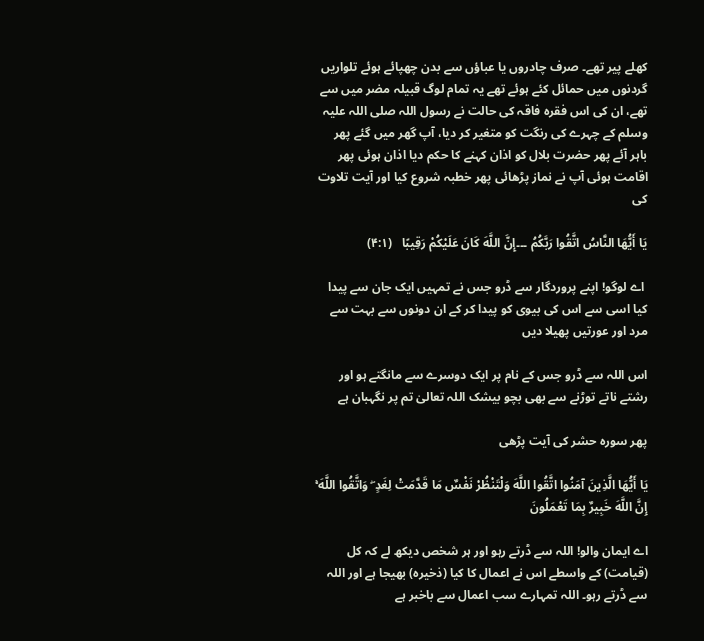کھلے پیر تھے۔ صرف چادروں یا عباؤں سے بدن چھپائے ہوئے تلواریں گردنوں میں حمائل کئے ہوئے تھے یہ تمام لوگ قبیلہ مضر میں سے تھے، ان کی اس فقرہ فاقہ کی حالت نے رسول اللہ صلی اللہ علیہ وسلم کے چہرے کی رنگت کو متغیر کر دیا، آپ گھر میں گئے پھر باہر آئے پھر حضرت بلال کو اذان کہنے کا حکم دیا اذان ہوئی پھر اقامت ہوئی آپ نے نماز پڑھائی پھر خطبہ شروع کیا اور آیت تلاوت کی

يَا أَيُّهَا النَّاسُ اتَّقُوا رَبَّكُمُ ۔۔۔إِنَّ اللَّهَ كَانَ عَلَيْكُمْ رَقِيبًا   (۴:۱)

 اے لوگو! اپنے پروردگار سے ڈرو جس نے تمہیں ایک جان سے پیدا کیا اسی سے اس کی بیوی کو پیدا کر کے ان دونوں سے بہت سے مرد اور عورتیں پھیلا دیں

اس اللہ سے ڈرو جس کے نام پر ایک دوسرے سے مانگتے ہو اور رشتے ناتے توڑنے سے بھی بچو بیشک اللہ تعالیٰ تم پر نگہبان ہے

پھر سورہ حشر کی آیت پڑھی

يَا أَيُّهَا الَّذِينَ آمَنُوا اتَّقُوا اللَّهَ وَلْتَنْظُرْ نَفْسٌ مَا قَدَّمَتْ لِغَدٍ ۖ وَاتَّقُوا اللَّهَ ۚ إِنَّ اللَّهَ خَبِيرٌ بِمَا تَعْمَلُونَ

اے ایمان والو! اللہ سے ڈرتے رہو اور ہر شخص دیکھ لے کہ کل (قیامت) کے واسطے اس نے اعمال کا کیا (ذخیرہ) بھیجا ہے اور اللہ سے ڈرتے رہو۔ اللہ تمہارے سب اعمال سے باخبر ہے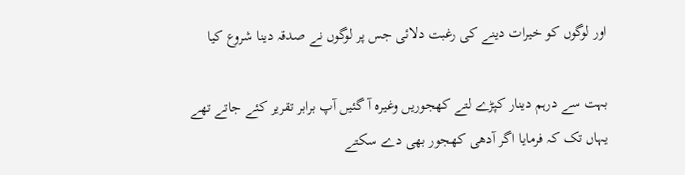اور لوگوں کو خیرات دینے کی رغبت دلائی جس پر لوگوں نے صدقہ دینا شروع کیا

بہت سے درہم دینار کپڑے لتے کھجوریں وغیرہ آ گئیں آپ برابر تقریر کئے جاتے تھے یہاں تک کہ فرمایا اگر آدھی کھجور بھی دے سکتے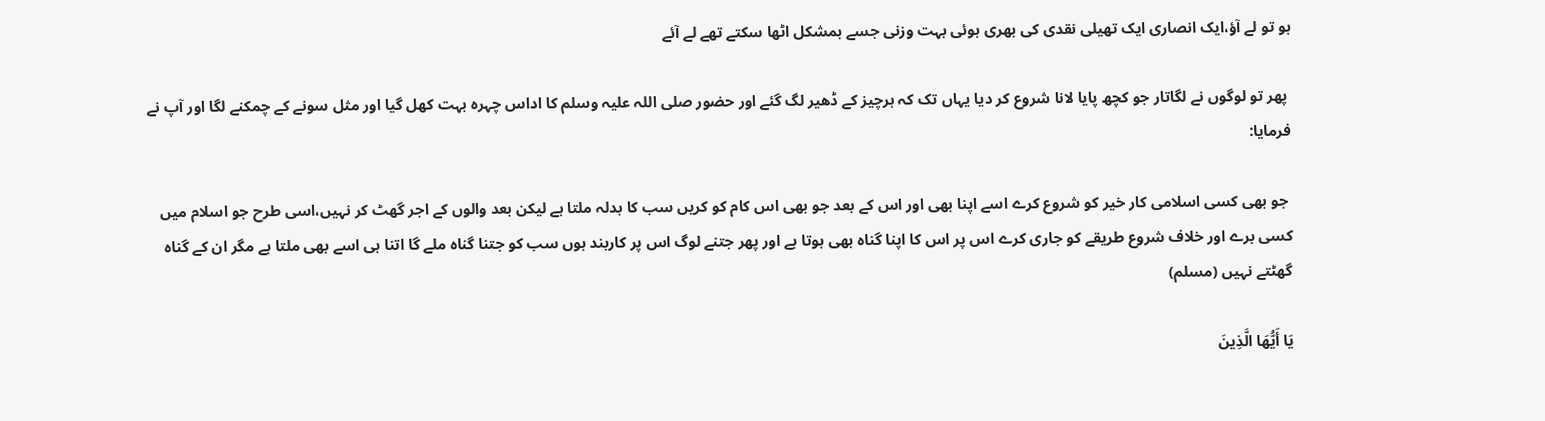ہو تو لے آؤ،ایک انصاری ایک تھیلی نقدی کی بھری ہوئی بہت وزنی جسے بمشکل اٹھا سکتے تھے لے آئے

 پھر تو لوگوں نے لگاتار جو کچھ پایا لانا شروع کر دیا یہاں تک کہ ہرچیز کے ڈھیر لگ گئے اور حضور صلی اللہ علیہ وسلم کا اداس چہرہ بہت کھل گیا اور مثل سونے کے چمکنے لگا اور آپ نے فرمایا:

 جو بھی کسی اسلامی کار خیر کو شروع کرے اسے اپنا بھی اور اس کے بعد جو بھی اس کام کو کریں سب کا بدلہ ملتا ہے لیکن بعد والوں کے اجر گھٹ کر نہیں،اسی طرح جو اسلام میں کسی برے اور خلاف شروع طریقے کو جاری کرے اس پر اس کا اپنا گناہ بھی ہوتا ہے اور پھر جتنے لوگ اس پر کاربند ہوں سب کو جتنا گناہ ملے گا اتنا ہی اسے بھی ملتا ہے مگر ان کے گناہ گھٹتے نہیں (مسلم)

يَا أَيُّهَا الَّذِينَ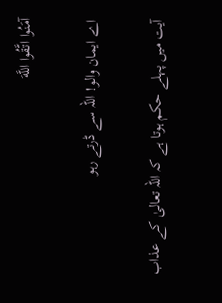آمَنُوا اتَّقُوا اللَّهَ

اے ایمان والو! اللہ سے ڈرتے رہو

آیت میں پہلے حکم ہوتا ہے کہ اللہ تعالیٰ کے عذاب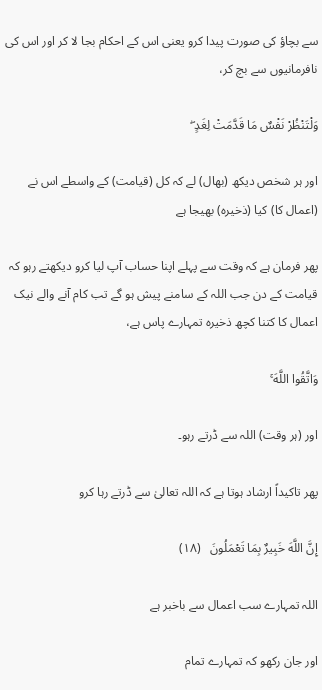سے بچاؤ کی صورت پیدا کرو یعنی اس کے احکام بجا لا کر اور اس کی نافرمانیوں سے بچ کر،

وَلْتَنْظُرْ نَفْسٌ مَا قَدَّمَتْ لِغَدٍ ۖ

اور ہر شخص دیکھ (بھال) لے کہ کل (قیامت) کے واسطے اس نے (اعمال کا) کیا (ذخیرہ) بھیجا ہے

پھر فرمان ہے کہ وقت سے پہلے اپنا حساب آپ لیا کرو دیکھتے رہو کہ قیامت کے دن جب اللہ کے سامنے پیش ہو گے تب کام آنے والے نیک اعمال کا کتنا کچھ ذخیرہ تمہارے پاس ہے،

وَاتَّقُوا اللَّهَ ۚ

اور (ہر وقت) اللہ سے ڈرتے رہو۔

پھر تاکیداً ارشاد ہوتا ہے کہ اللہ تعالیٰ سے ڈرتے رہا کرو

إِنَّ اللَّهَ خَبِيرٌ بِمَا تَعْمَلُونَ   (۱۸)

اللہ تمہارے سب اعمال سے باخبر ہے

اور جان رکھو کہ تمہارے تمام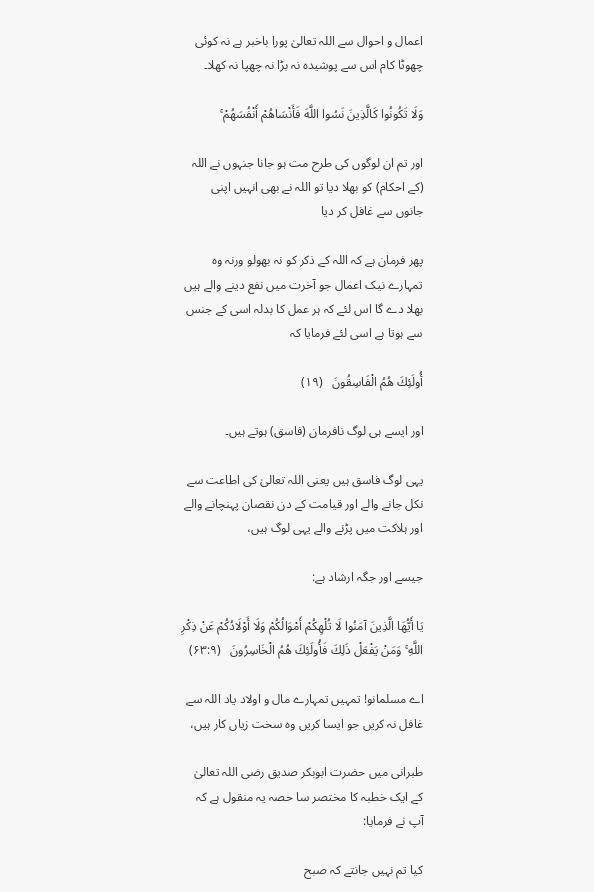اعمال و احوال سے اللہ تعالیٰ پورا باخبر ہے نہ کوئی چھوٹا کام اس سے پوشیدہ نہ بڑا نہ چھپا نہ کھلا۔

وَلَا تَكُونُوا كَالَّذِينَ نَسُوا اللَّهَ فَأَنْسَاهُمْ أَنْفُسَهُمْ ۚ

اور تم ان لوگوں کی طرح مت ہو جانا جنہوں نے اللہ (کے احکام) کو بھلا دیا تو اللہ نے بھی انہیں اپنی جانوں سے غافل کر دیا

پھر فرمان ہے کہ اللہ کے ذکر کو نہ بھولو ورنہ وہ تمہارے نیک اعمال جو آخرت میں نفع دینے والے ہیں بھلا دے گا اس لئے کہ ہر عمل کا بدلہ اسی کے جنس سے ہوتا ہے اسی لئے فرمایا کہ

أُولَئِكَ هُمُ الْفَاسِقُونَ   (۱۹)

اور ایسے ہی لوگ نافرمان (فاسق) ہوتے ہیں۔

یہی لوگ فاسق ہیں یعنی اللہ تعالیٰ کی اطاعت سے نکل جانے والے اور قیامت کے دن نقصان پہنچانے والے اور ہلاکت میں پڑنے والے یہی لوگ ہیں،

جیسے اور جگہ ارشاد ہے:

يَا أَيُّهَا الَّذِينَ آمَنُوا لَا تُلْهِكُمْ أَمْوَالُكُمْ وَلَا أَوْلَادُكُمْ عَنْ ذِكْرِ اللَّهِ ۚ وَمَنْ يَفْعَلْ ذَلِكَ فَأُولَئِكَ هُمُ الْخَاسِرُونَ   (۶۳:۹)

اے مسلمانو! تمہیں تمہارے مال و اولاد یاد اللہ سے غافل نہ کریں جو ایسا کریں وہ سخت زیاں کار ہیں،

طبرانی میں حضرت ابوبکر صدیق رضی اللہ تعالیٰ کے ایک خطبہ کا مختصر سا حصہ یہ منقول ہے کہ آپ نے فرمایا:

کیا تم نہیں جانتے کہ صبح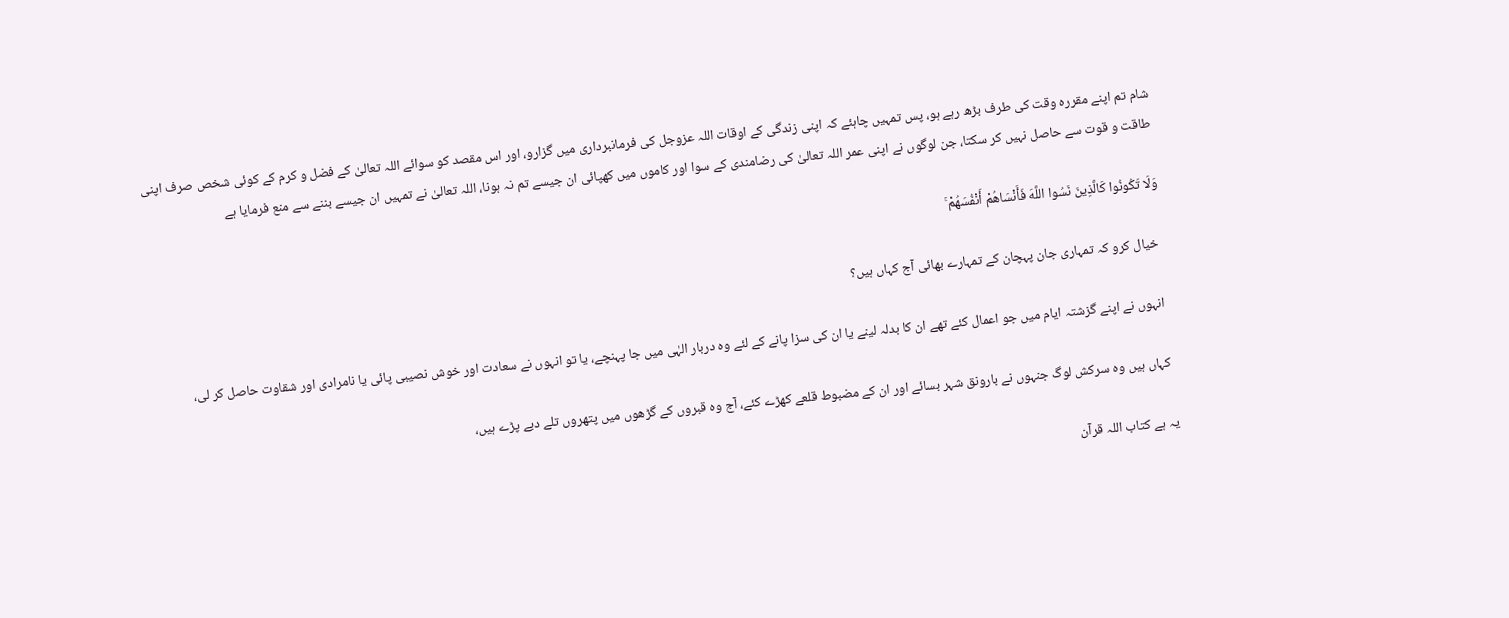شام تم اپنے مقررہ وقت کی طرف بڑھ رہے ہو، پس تمہیں چاہئے کہ اپنی زندگی کے اوقات اللہ عزوجل کی فرمانبرداری میں گزارو، اور اس مقصد کو سوائے اللہ تعالیٰ کے فضل و کرم کے کوئی شخص صرف اپنی طاقت و قوت سے حاصل نہیں کر سکتا، جن لوگوں نے اپنی عمر اللہ تعالیٰ کی رضامندی کے سوا اور کاموں میں کھپائی ان جیسے تم نہ ہونا، اللہ تعالیٰ نے تمہیں ان جیسے بننے سے منع فرمایا ہے

وَلَا تَكُونُوا كَالَّذِينَ نَسُوا اللَّهَ فَأَنْسَاهُمْ أَنْفُسَهُمْ ۚ

 خیال کرو کہ تمہاری جان پہچان کے تمہارے بھائی آج کہاں ہیں؟

 انہوں نے اپنے گزشتہ ایام میں جو اعمال کئے تھے ان کا بدلہ لینے یا ان کی سزا پانے کے لئے وہ دربار الہٰی میں جا پہنچے، یا تو انہوں نے سعادت اور خوش نصیبی پائی یا نامرادی اور شقاوت حاصل کر لی،

 کہاں ہیں وہ سرکش لوگ جنہوں نے بارونق شہر بسائے اور ان کے مضبوط قلعے کھڑے کئے، آج وہ قبروں کے گڑھوں میں پتھروں تلے دبے پڑے ہیں،

یہ ہے کتاب اللہ قرآن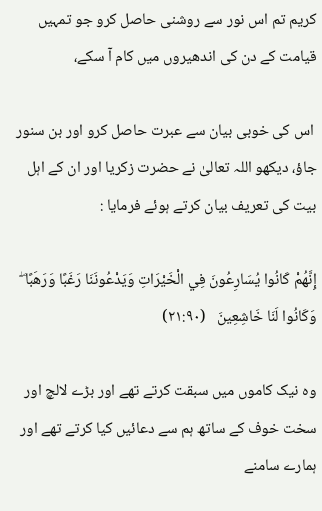کریم تم اس نور سے روشنی حاصل کرو جو تمہیں قیامت کے دن کی اندھیروں میں کام آ سکے،

 اس کی خوبی بیان سے عبرت حاصل کرو اور بن سنور جاؤ، دیکھو اللہ تعالیٰ نے حضرت زکریا اور ان کے اہل بیت کی تعریف بیان کرتے ہوئے فرمایا :

إِنَّهُمْ كَانُوا يُسَارِعُونَ فِي الْخَيْرَاتِ وَيَدْعُونَنَا رَغَبًا وَرَهَبًا ۖ وَكَانُوا لَنَا خَاشِعِينَ   (۲۱:۹۰)

وہ نیک کاموں میں سبقت کرتے تھے اور بڑے لالچ اور سخت خوف کے ساتھ ہم سے دعائیں کیا کرتے تھے اور ہمارے سامنے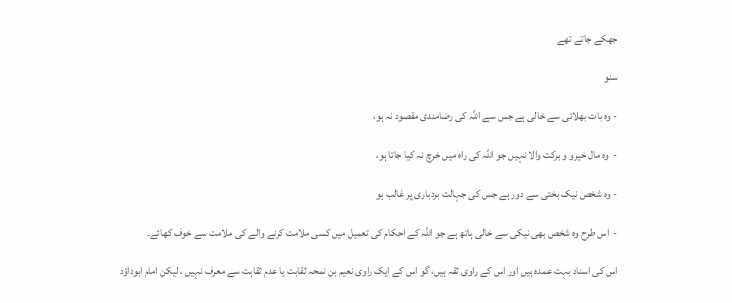جھکے جاتے تھے

سنو

- وہ بات بھلائی سے خالی ہے جس سے اللہ کی رضامندی مقصود نہ ہو،

-  وہ مال خیرو و برکت والا نہیں جو اللہ کی راہ میں خرچ نہ کیا جاتا ہو،

- وہ شخص نیک بختی سے دور ہے جس کی جہالت بردباری پر غالب ہو

-  اس طرح وہ شخص بھی نیکی سے خالی ہاتھ ہے جو اللہ کے احکام کی تعمیل میں کسی ملامت کرنے والے کی ملامت سے خوف کھائے۔

اس کی اسناد بہت عمدہ ہیں اور اس کے راوی ثقہ ہیں، گو اس کے ایک راوی نعیم بن نمحہ ثقابت یا عدم ثقاہت سے معرف نہیں ، لیکن امام ابوداؤد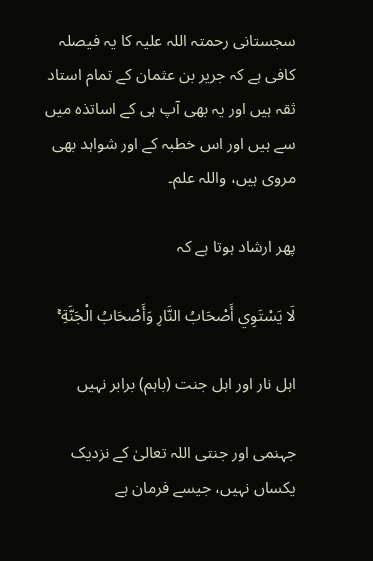سجستانی رحمتہ اللہ علیہ کا یہ فیصلہ کافی ہے کہ جریر بن عثمان کے تمام استاد ثقہ ہیں اور یہ بھی آپ ہی کے اساتذہ میں سے ہیں اور اس خطبہ کے اور شواہد بھی مروی ہیں، واللہ علم۔

پھر ارشاد ہوتا ہے کہ

لَا يَسْتَوِي أَصْحَابُ النَّارِ وَأَصْحَابُ الْجَنَّةِ ۚ

اہل نار اور اہل جنت (باہم) برابر نہیں

جہنمی اور جنتی اللہ تعالیٰ کے نزدیک یکساں نہیں، جیسے فرمان ہے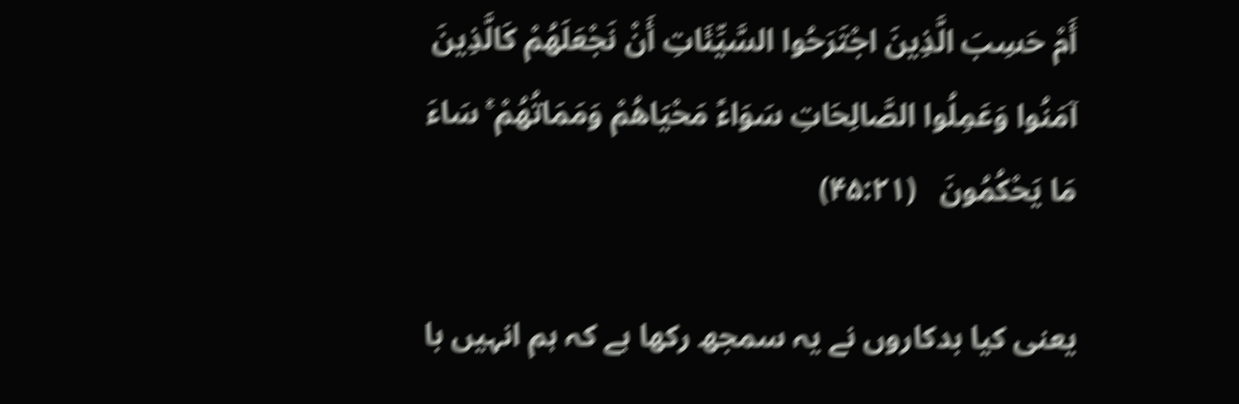أَمْ حَسِبَ الَّذِينَ اجْتَرَحُوا السَّيِّئَاتِ أَنْ نَجْعَلَهُمْ كَالَّذِينَ آمَنُوا وَعَمِلُوا الصَّالِحَاتِ سَوَاءً مَحْيَاهُمْ وَمَمَاتُهُمْ ۚ سَاءَ مَا يَحْكُمُونَ   (۴۵:۲۱)

یعنی کیا بدکاروں نے یہ سمجھ رکھا ہے کہ ہم انہیں با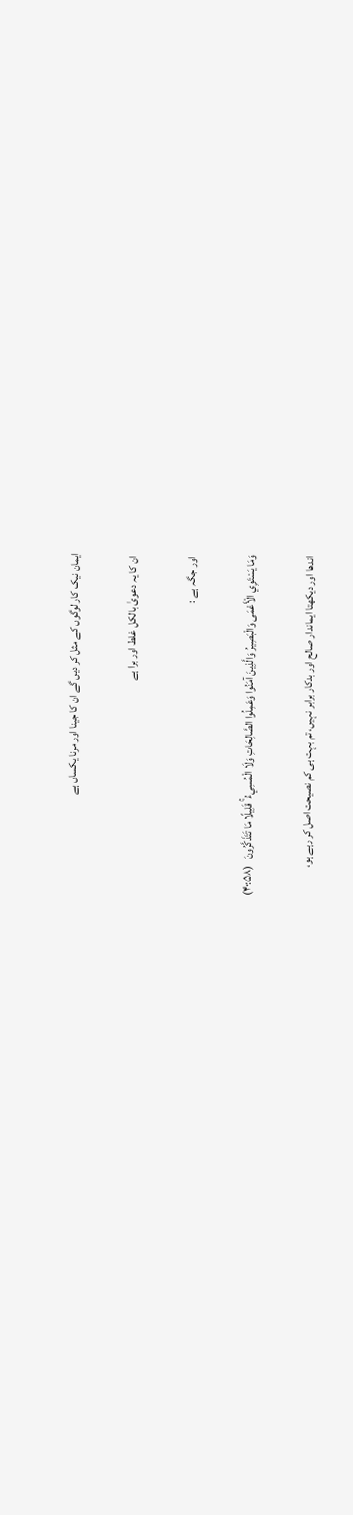ایمان نیک کار لوگوں کے مثل کر دیں گے ان کا جینا اور مرنا یکساں ہے

 ان کا یہ دعویٰ بالکل غلط اور برا ہے

 اور جگہ ہے :

وَمَا يَسْتَوِي الْأَعْمَى وَالْبَصِيرُ وَالَّذِينَ آمَنُوا وَعَمِلُوا الصَّالِحَاتِ وَلَا الْمُسِيءُ ۚ قَلِيلًا مَا تَتَذَكَّرُونَ   (۴۰:۵۸)

اندھا اور دیکھتا ایماندار صالح اور بدکار برابر نہیں، تم بہت ہی کم نصیحت اصل کر رہے ہو،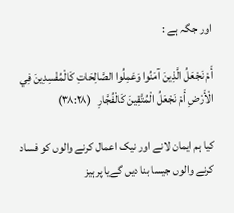اور جگہ ہے :

أَمْ نَجْعَلُ الَّذِينَ آمَنُوا وَعَمِلُوا الصَّالِحَاتِ كَالْمُفْسِدِينَ فِي الْأَرْضِ أَمْ نَجْعَلُ الْمُتَّقِينَ كَالْفُجَّارِ   (۳۸:۲۸)

کیا ہم ایمان لانے اور نیک اعمال کرنے والوں کو فساد کرنے والوں جیسا بنا دیں گےیا پرہیز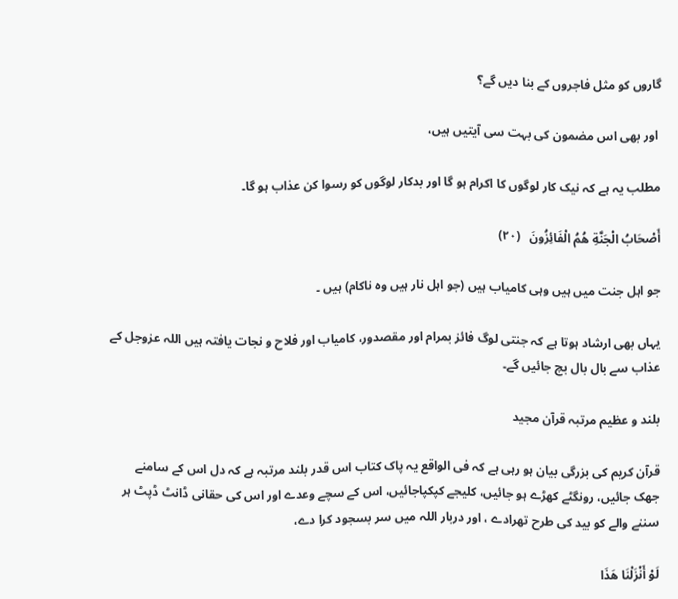گاروں کو مثل فاجروں کے بنا دیں گے؟

 اور بھی اس مضمون کی بہت سی آیتیں ہیں،

مطلب یہ ہے کہ نیک کار لوگوں کا اکرام ہو گا اور بدکار لوگوں کو رسوا کن عذاب ہو گا۔

أَصْحَابُ الْجَنَّةِ هُمُ الْفَائِزُونَ   (۲۰)

جو اہل جنت میں ہیں وہی کامیاب ہیں (جو اہل نار ہیں وہ ناکام) ہیں ۔

یہاں بھی ارشاد ہوتا ہے کہ جنتی لوگ فائز بمرام اور مقصدور، کامیاب اور فلاح و نجات یافتہ ہیں اللہ عزوجل کے عذاب سے بال بال بچ جائیں گے۔

بلند و عظیم مرتبہ قرآن مجید

قرآن کریم کی بزرگی بیان ہو رہی ہے کہ فی الواقع یہ پاک کتاب اس قدر بلند مرتبہ ہے کہ دل اس کے سامنے جھک جائیں، رونگٹے کھڑے ہو جائیں، کلیجے کپکپاجائیں، اس کے سچے وعدے اور اس کی حقانی ڈانٹ ڈپٹ ہر سننے والے کو بید کی طرح تھرادے ، اور دربار اللہ میں سر بسجود کرا دے،

لَوْ أَنْزَلْنَا هَذَا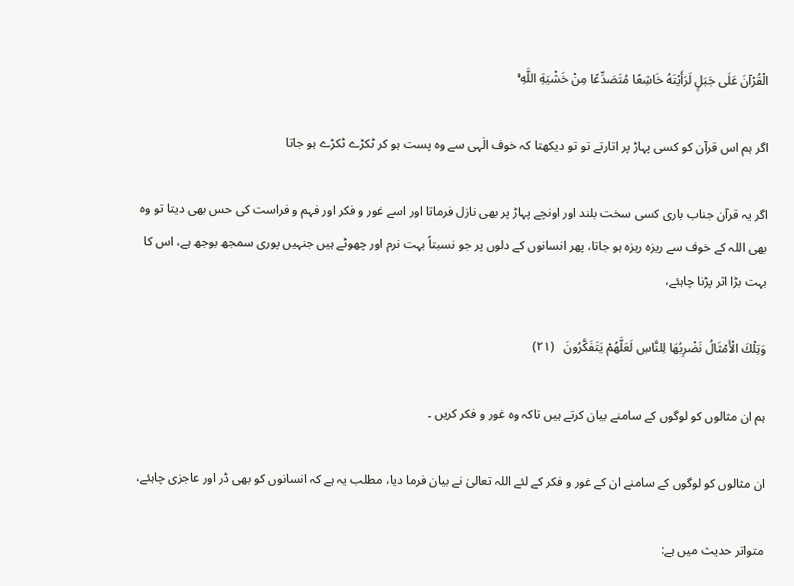الْقُرْآنَ عَلَى جَبَلٍ لَرَأَيْتَهُ خَاشِعًا مُتَصَدِّعًا مِنْ خَشْيَةِ اللَّهِ ۚ

اگر ہم اس قرآن کو کسی پہاڑ پر اتارتے تو تو دیکھتا کہ خوف الٰہی سے وہ پست ہو کر ٹکڑے ٹکڑے ہو جاتا

اگر یہ قرآن جناب باری کسی سخت بلند اور اونچے پہاڑ پر بھی نازل فرماتا اور اسے غور و فکر اور فہم و فراست کی حس بھی دیتا تو وہ بھی اللہ کے خوف سے ریزہ ریزہ ہو جاتا، پھر انسانوں کے دلوں پر جو نسبتاً بہت نرم اور چھوٹے ہیں جنہیں پوری سمجھ بوجھ ہے، اس کا بہت بڑا اثر پڑنا چاہئے،

وَتِلْكَ الْأَمْثَالُ نَضْرِبُهَا لِلنَّاسِ لَعَلَّهُمْ يَتَفَكَّرُونَ   (۲۱)

ہم ان مثالوں کو لوگوں کے سامنے بیان کرتے ہیں تاکہ وہ غور و فکر کریں ۔

ان مثالوں کو لوگوں کے سامنے ان کے غور و فکر کے لئے اللہ تعالیٰ نے بیان فرما دیا، مطلب یہ ہے کہ انسانوں کو بھی ڈر اور عاجزی چاہئے،

متواتر حدیث میں ہے: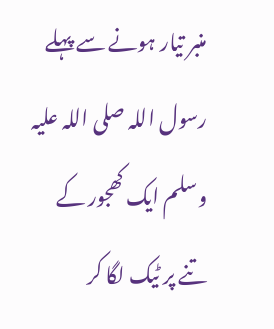منبر تیار ہونے سے پہلے رسول اللہ صلی اللہ علیہ وسلم ایک کھجور کے تنے پر ٹیک لگا کر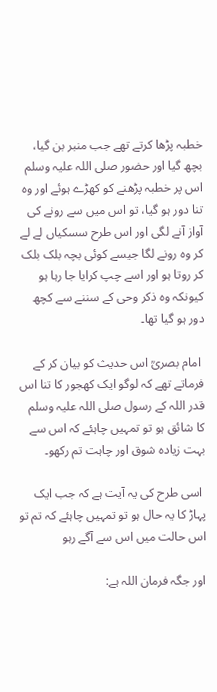خطبہ پڑھا کرتے تھے جب منبر بن گیا، بچھ گیا اور حضور صلی اللہ علیہ وسلم اس پر خطبہ پڑھنے کو کھڑے ہوئے اور وہ تنا دور ہو گیا، تو اس میں سے رونے کی آواز آنے لگی اور اس طرح سسکیاں لے لے کر وہ رونے لگا جیسے کوئی بچہ بلک بلک کر روتا ہو اور اسے چپ کرایا جا رہا ہو کیونکہ وہ ذکر وحی کے سننے سے کچھ دور ہو گیا تھا۔

 امام بصریؒ اس حدیث کو بیان کر کے فرماتے تھے کہ لوگو ایک کھجور کا تنا اس قدر اللہ کے رسول صلی اللہ علیہ وسلم کا شائق ہو تو تمہیں چاہئے کہ اس سے بہت زیادہ شوق اور چاہت تم رکھو۔

 اسی طرح کی یہ آیت ہے کہ جب ایک پہاڑ کا یہ حال ہو تو تمہیں چاہئے کہ تم تو اس حالت میں اس سے آگے رہو

اور جگہ فرمان اللہ ہے: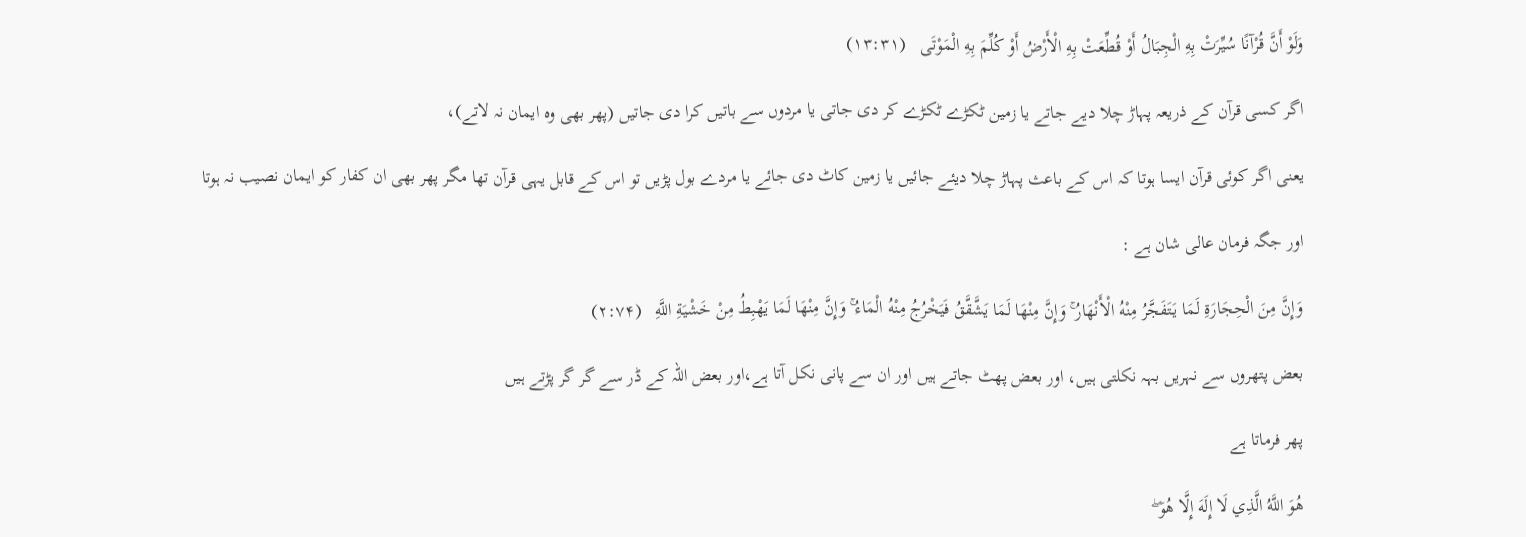وَلَوْ أَنَّ قُرْآنًا سُيِّرَتْ بِهِ الْجِبَالُ أَوْ قُطِّعَتْ بِهِ الْأَرْضُ أَوْ كُلِّمَ بِهِ الْمَوْتَى   (۱۳:۳۱)

اگر کسی قرآن کے ذریعہ پہاڑ چلا دیے جاتے یا زمین ٹکڑے ٹکڑے کر دی جاتی یا مردوں سے باتیں کرا دی جاتیں (پھر بھی وہ ایمان نہ لاتے)،

یعنی اگر کوئی قرآن ایسا ہوتا کہ اس کے باعث پہاڑ چلا دیئے جائیں یا زمین کاٹ دی جائے یا مردے بول پڑیں تو اس کے قابل یہی قرآن تھا مگر پھر بھی ان کفار کو ایمان نصیب نہ ہوتا

اور جگہ فرمان عالی شان ہے :

وَإِنَّ مِنَ الْحِجَارَةِ لَمَا يَتَفَجَّرُ مِنْهُ الْأَنْهَارُ ۚ وَإِنَّ مِنْهَا لَمَا يَشَّقَّقُ فَيَخْرُجُ مِنْهُ الْمَاءُ ۚ وَإِنَّ مِنْهَا لَمَا يَهْبِطُ مِنْ خَشْيَةِ اللَّهِ   (۲:۷۴)

بعض پتھروں سے نہریں بہہ نکلتی ہیں، اور بعض پھٹ جاتے ہیں اور ان سے پانی نکل آتا ہے،اور بعض اللہ کے ڈر سے گر گر پڑتے ہیں

پھر فرماتا ہے

هُوَ اللَّهُ الَّذِي لَا إِلَهَ إِلَّا هُوَ ۖ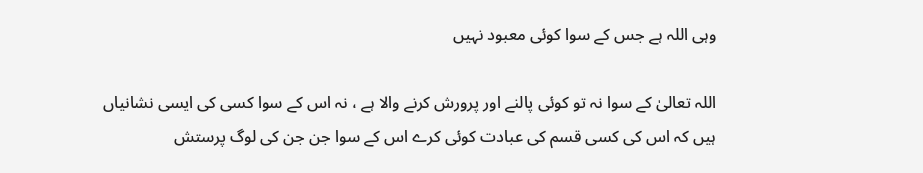وہی اللہ ہے جس کے سوا کوئی معبود نہیں

اللہ تعالیٰ کے سوا نہ تو کوئی پالنے اور پرورش کرنے والا ہے ، نہ اس کے سوا کسی کی ایسی نشانیاں ہیں کہ اس کی کسی قسم کی عبادت کوئی کرے اس کے سوا جن جن کی لوگ پرستش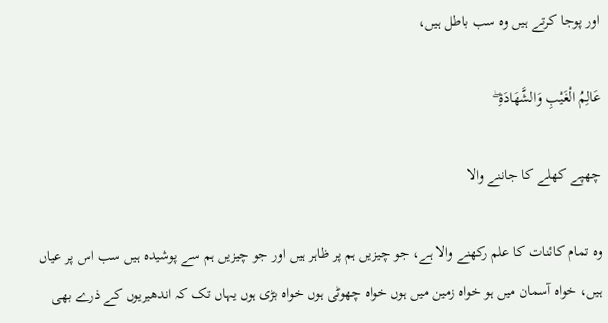اور پوجا کرتے ہیں وہ سب باطل ہیں،

عَالِمُ الْغَيْبِ وَالشَّهَادَةِ ۖ

چھپے کھلے کا جاننے والا

وہ تمام کائنات کا علم رکھنے والا ہے، جو چیزیں ہم پر ظاہر ہیں اور جو چیزیں ہم سے پوشیدہ ہیں سب اس پر عیاں ہیں، خواہ آسمان میں ہو خواہ زمین میں ہوں خواہ چھوٹی ہوں خواہ بڑی ہوں یہاں تک کہ اندھیریوں کے ذرے بھی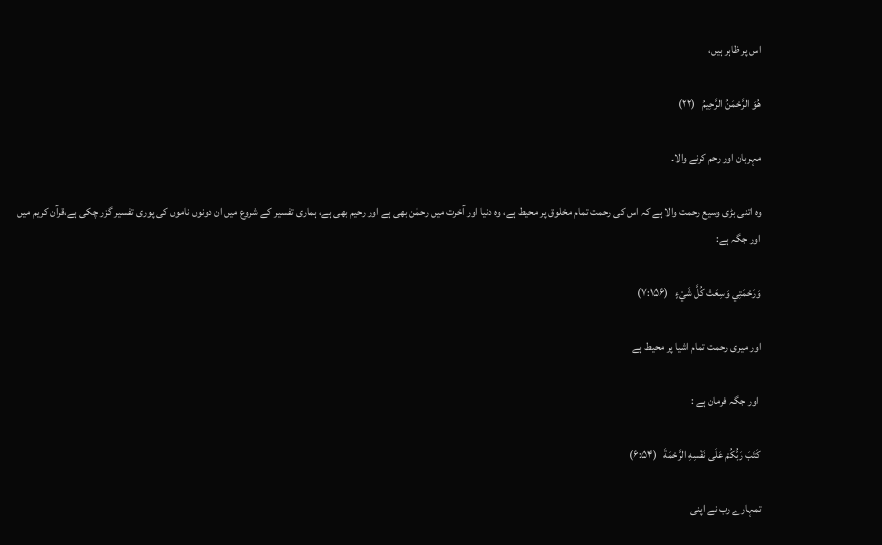اس پر ظاہر ہیں،

هُوَ الرَّحْمَنُ الرَّحِيمُ   (۲۲)

مہربان اور رحم کرنے والا۔

وہ اتنی بڑی وسیع رحمت والا ہے کہ اس کی رحمت تمام مخلوق پر محیط ہے، وہ دنیا اور آخرت میں رحمٰن بھی ہے اور رحیم بھی ہے، ہماری تفسیر کے شروع میں ان دونوں ناموں کی پوری تفسیر گزر چکی ہے،قرآن کریم میں اور جگہ ہے:

وَرَحْمَتِي وَسِعَتْ كُلَّ شَيْءٍ   (۷:۱۵۶)

اور میری رحمت تمام اشیا پر محیط ہے

 اور جگہ فرمان ہے :

كَتَبَ رَبُّكُمْ عَلَى نَفْسِهِ الرَّحْمَةَ   (۶:۵۴)

تمہارے رب نے اپنی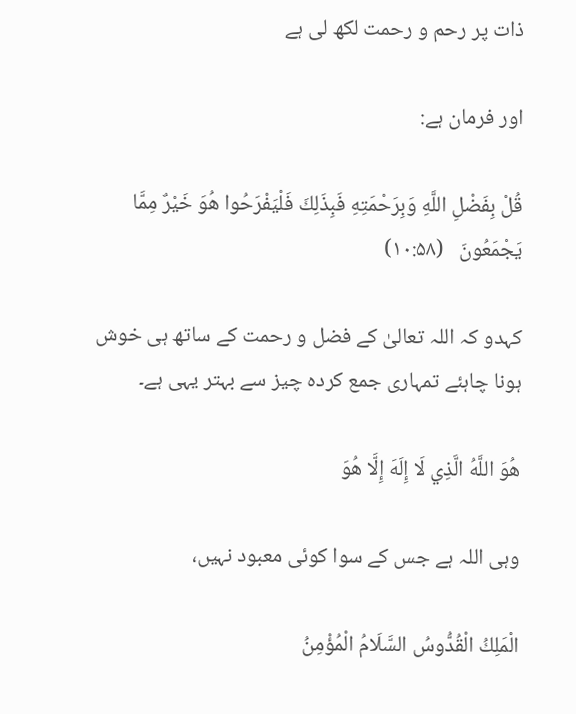ذات پر رحم و رحمت لکھ لی ہے

اور فرمان ہے:

قُلْ بِفَضْلِ اللَّهِ وَبِرَحْمَتِهِ فَبِذَلِكَ فَلْيَفْرَحُوا هُوَ خَيْرٌ مِمَّا يَجْمَعُونَ   (۱۰:۵۸)

کہدو کہ اللہ تعالیٰ کے فضل و رحمت کے ساتھ ہی خوش ہونا چاہئے تمہاری جمع کردہ چیز سے بہتر یہی ہے۔

هُوَ اللَّهُ الَّذِي لَا إِلَهَ إِلَّا هُوَ

وہی اللہ ہے جس کے سوا کوئی معبود نہیں،

الْمَلِكُ الْقُدُّوسُ السَّلَامُ الْمُؤْمِنُ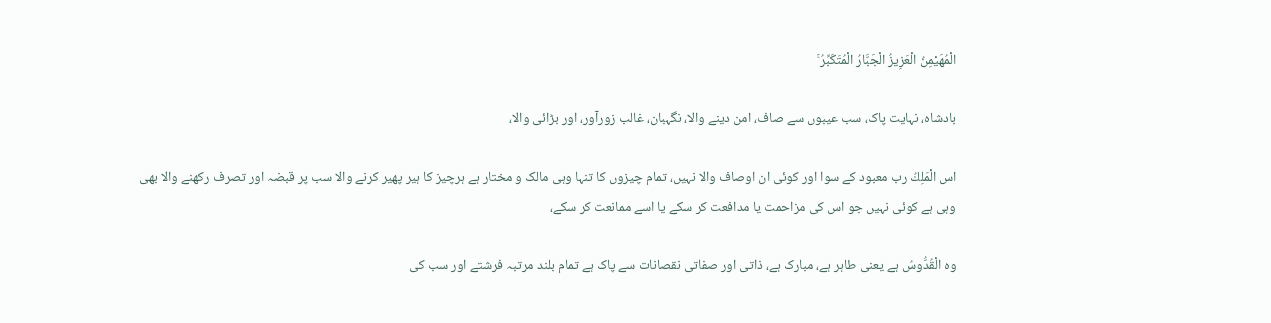الْمُهَيْمِنُ الْعَزِيزُ الْجَبَّارُ الْمُتَكَبِّرُ ۚ

بادشاہ، نہایت پاک، سب عیبوں سے صاف، امن دینے والا، نگہبان، غالب زورآور، اور بڑائی والا،

اس الْمَلِكُ رب معبود کے سوا اور کوئی ان اوصاف والا نہیں، تمام چیزوں کا تنہا وہی مالک و مختار ہے ہرچیز کا ہیر پھیر کرنے والا سب پر قبضہ اور تصرف رکھنے والا بھی وہی ہے کوئی نہیں جو اس کی مزاحمت یا مدافعت کر سکے یا اسے ممانعت کر سکے،

وہ الْقُدُّوسُ ہے یعنی طاہر ہے، مبارک ہے، ذاتی اور صفاتی نقصانات سے پاک ہے تمام بلند مرتبہ فرشتے اور سب کی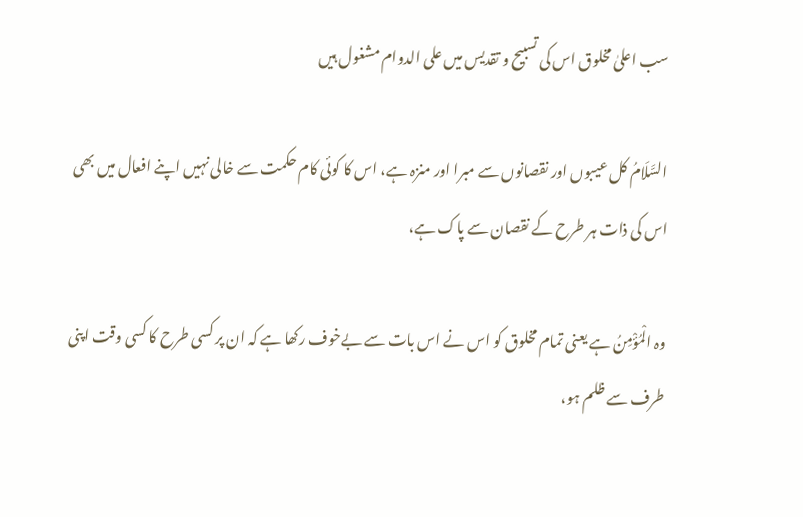سب اعلیٰ مخلوق اس کی تسبیح و تقدیس میں علی الدوام مشغول ہیں

السَّلَامُ کل عیبوں اور نقصانوں سے مبرا اور منزہ ہے، اس کا کوئی کام حکمت سے خالی نہیں اپنے افعال میں بھی اس کی ذات ہر طرح کے نقصان سے پاک ہے،

وہ الْمُؤْمِنُ ہے یعنی تمام مخلوق کو اس نے اس بات سے بےخوف رکھا ہے کہ ان پر کسی طرح کا کسی وقت اپنی طرف سے ظلم ہو،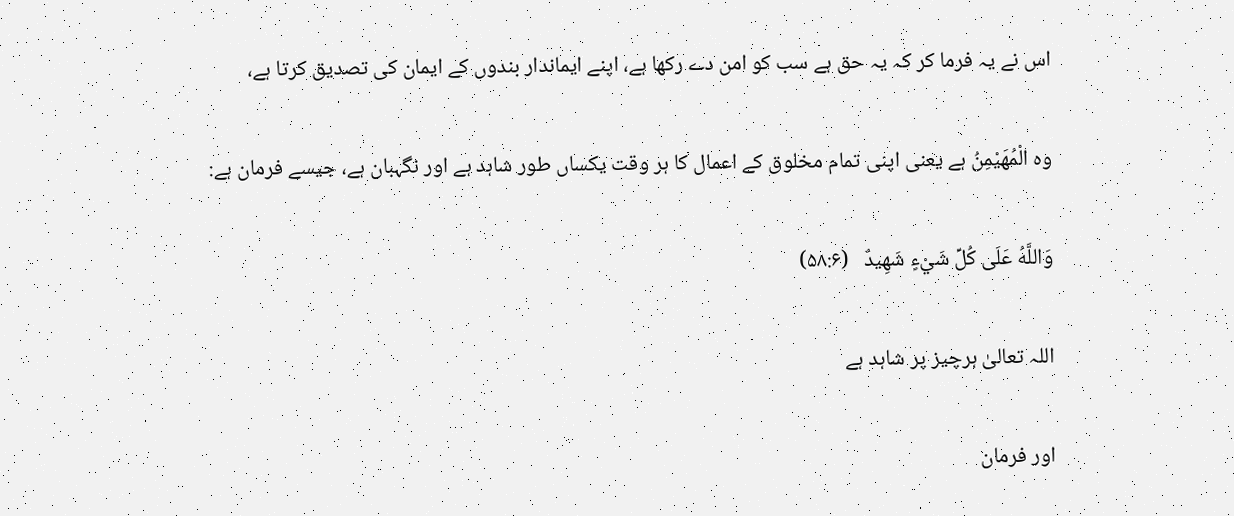اس نے یہ فرما کر کہ یہ حق ہے سب کو امن دے رکھا ہے، اپنے ایماندار بندوں کے ایمان کی تصدیق کرتا ہے،

وہ الْمُهَيْمِنُ ہے یعنی اپنی تمام مخلوق کے اعمال کا ہر وقت یکساں طور شاہد ہے اور نگہبان ہے، جیسے فرمان ہے:

وَاللَّهُ عَلَى كُلِّ شَيْءٍ شَهِيدٌ   (۵۸:۶)

اللہ تعالیٰ ہرچیز پر شاہد ہے

اور فرمان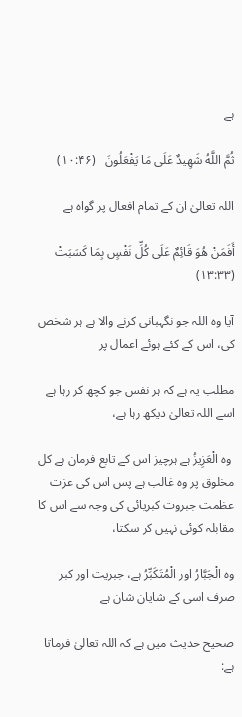ہے

ثُمَّ اللَّهُ شَهِيدٌ عَلَى مَا يَفْعَلُونَ   (۱۰:۴۶)

اللہ تعالیٰ ان کے تمام افعال پر گواہ ہے

أَفَمَنْ هُوَ قَائِمٌ عَلَى كُلِّ نَفْسٍ بِمَا كَسَبَتْ   (۱۳:۳۳)

آیا وہ اللہ جو نگہبانی کرنے والا ہے ہر شخص کی، اس کے کئے ہوئے اعمال پر

مطلب یہ ہے کہ ہر نفس جو کچھ کر رہا ہے اسے اللہ تعالیٰ دیکھ رہا ہے،

 وہ الْعَزِيزُ ہے ہرچیز اس کے تابع فرمان ہے کل مخلوق پر وہ غالب ہے پس اس کی عزت عظمت جبروت کبریائی کی وجہ سے اس کا مقابلہ کوئی نہیں کر سکتا،

وہ الْجَبَّارُ اور الْمُتَكَبِّرُ ہے، جبریت اور کبر صرف اسی کے شایان شان ہے

صحیح حدیث میں ہے کہ اللہ تعالیٰ فرماتا ہے: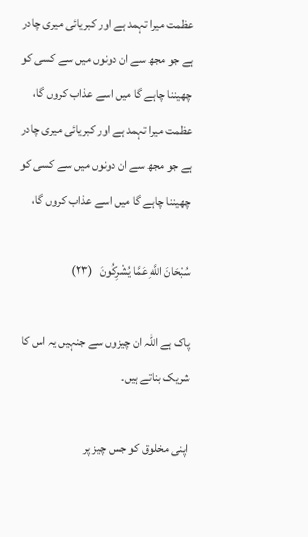عظمت میرا تہمد ہے اور کبریائی میری چادر ہے جو مجھ سے ان دونوں میں سے کسی کو چھیننا چاہے گا میں اسے عذاب کروں گا، عظمت میرا تہمد ہے اور کبریائی میری چادر ہے جو مجھ سے ان دونوں میں سے کسی کو چھیننا چاہے گا میں اسے عذاب کروں گا،

سُبْحَانَ اللَّهِ عَمَّا يُشْرِكُونَ   (۲۳)

پاک ہے اللہ ان چیزوں سے جنہیں یہ اس کا شریک بناتے ہیں۔

اپنی مخلوق کو جس چیز پر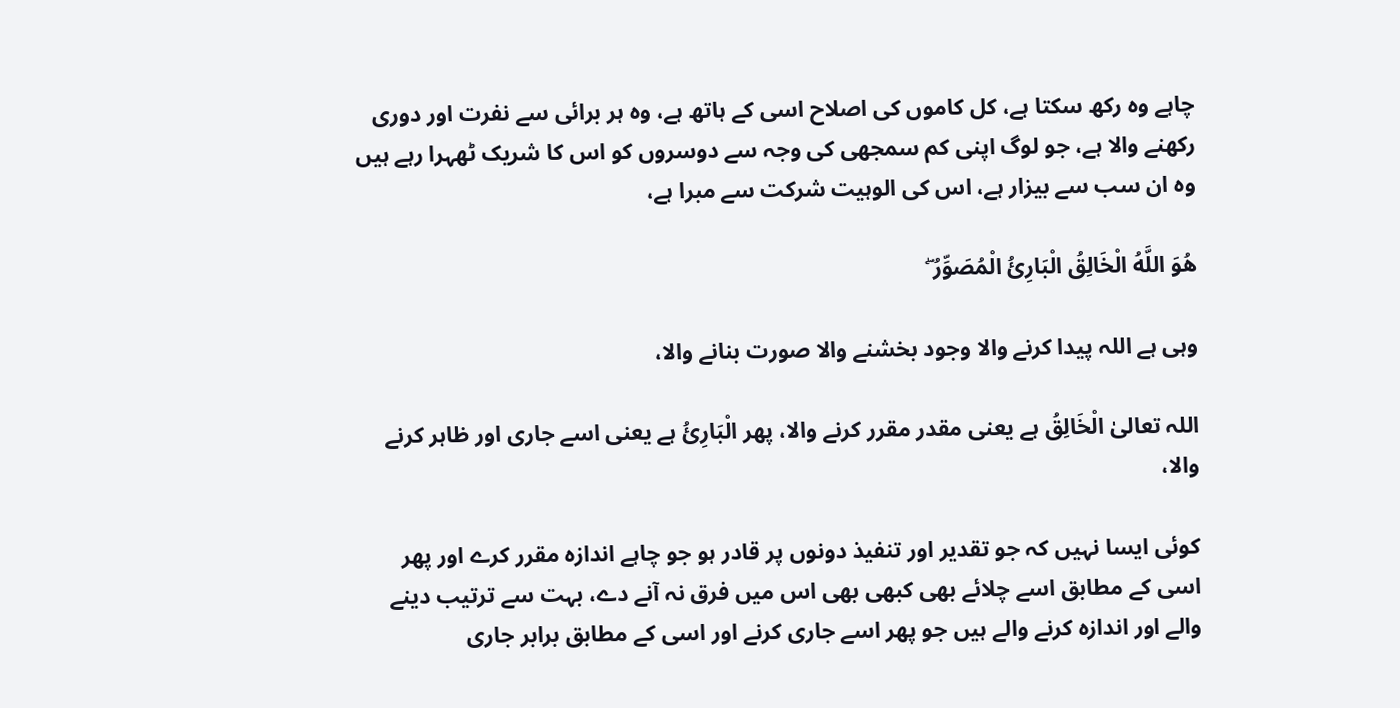چاہے وہ رکھ سکتا ہے، کل کاموں کی اصلاح اسی کے ہاتھ ہے، وہ ہر برائی سے نفرت اور دوری رکھنے والا ہے، جو لوگ اپنی کم سمجھی کی وجہ سے دوسروں کو اس کا شریک ٹھہرا رہے ہیں وہ ان سب سے بیزار ہے، اس کی الوہیت شرکت سے مبرا ہے،

هُوَ اللَّهُ الْخَالِقُ الْبَارِئُ الْمُصَوِّرُ ۖ

وہی ہے اللہ پیدا کرنے والا وجود بخشنے والا صورت بنانے والا،

اللہ تعالیٰ الْخَالِقُ ہے یعنی مقدر مقرر کرنے والا، پھر الْبَارِئُ ہے یعنی اسے جاری اور ظاہر کرنے والا،

کوئی ایسا نہیں کہ جو تقدیر اور تنفیذ دونوں پر قادر ہو جو چاہے اندازہ مقرر کرے اور پھر اسی کے مطابق اسے چلائے بھی کبھی بھی اس میں فرق نہ آنے دے، بہت سے ترتیب دینے والے اور اندازہ کرنے والے ہیں جو پھر اسے جاری کرنے اور اسی کے مطابق برابر جاری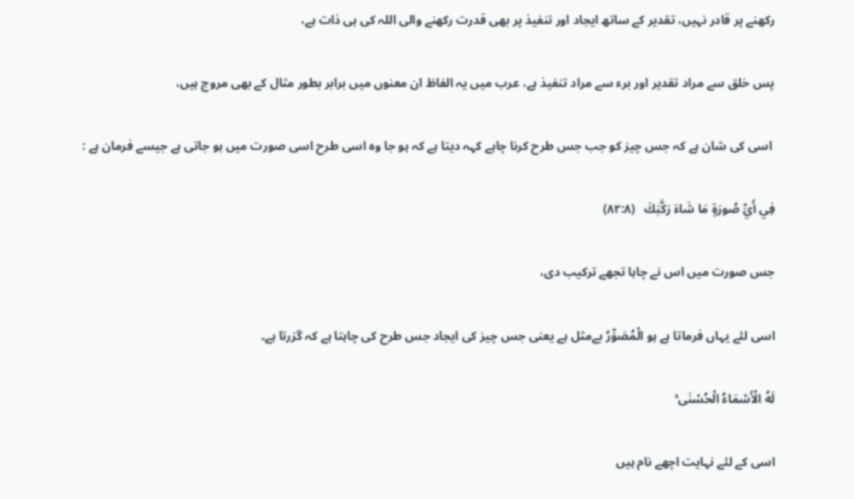رکھنے پر قادر نہیں، تقدیر کے ساتھ ایجاد اور تنفیذ پر بھی قدرت رکھنے والی اللہ کی ہی ذات ہے،

پس خلق سے مراد تقدیر اور برء سے مراد تنفیذ ہے، عرب میں یہ الفاظ ان معنوں میں برابر بطور مثال کے بھی مروج ہیں،

 اسی کی شان ہے کہ جس چیز کو جب جس طرح کرنا چاہے کہہ دیتا ہے کہ ہو جا وہ اسی طرح اسی صورت میں ہو جاتی ہے جیسے فرمان ہے :

فِي أَيِّ صُورَةٍ مَا شَاءَ رَكَّبَكَ   (۸۲:۸)

جس صورت میں اس نے چاہا تجھے ترکیب دی،

اسی لئے یہاں فرماتا ہے ہو الْمُصَوِّرُ بےمثل ہے یعنی جس چیز کی ایجاد جس طرح کی چاہتا ہے کہ گزرتا ہے۔

لَهُ الْأَسْمَاءُ الْحُسْنَى ۚ

اسی کے لئے نہایت اچھے نام ہیں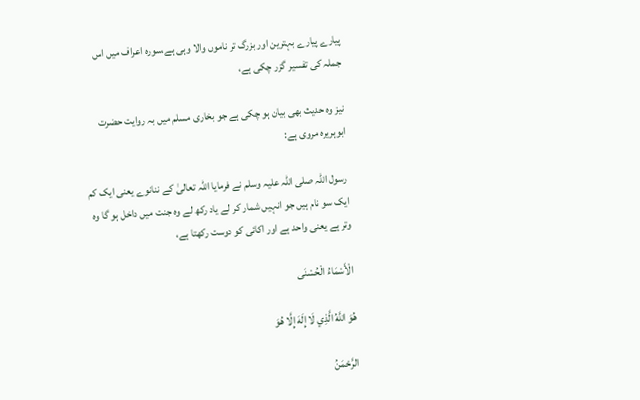پیارے پیارے بہترین اور بزرگ تر ناموں والا وہی ہے،سورہ اعراف میں اس جملہ کی تفسیر گزر چکی ہے،

نیز وہ حدیث بھی بیان ہو چکی ہے جو بخاری مسلم میں بہ روایت حضرت ابوہریرہ مروی ہے:

 رسول اللہ صلی اللہ علیہ وسلم نے فرمایا اللہ تعالیٰ کے ننانوے یعنی ایک کم ایک سو نام ہیں جو انہیں شمار کر لے یاد رکھ لے وہ جنت میں داخل ہو گا وہ وتر ہے یعنی واحد ہے اور اکائی کو دوست رکھتا ہے،

الْأَسْمَاءُ الْحُسْنَى

هُوَ اللَّهُ الَّذِي لَا إِلَهَ إِلَّا هُوَ

الرَّحْمَنُ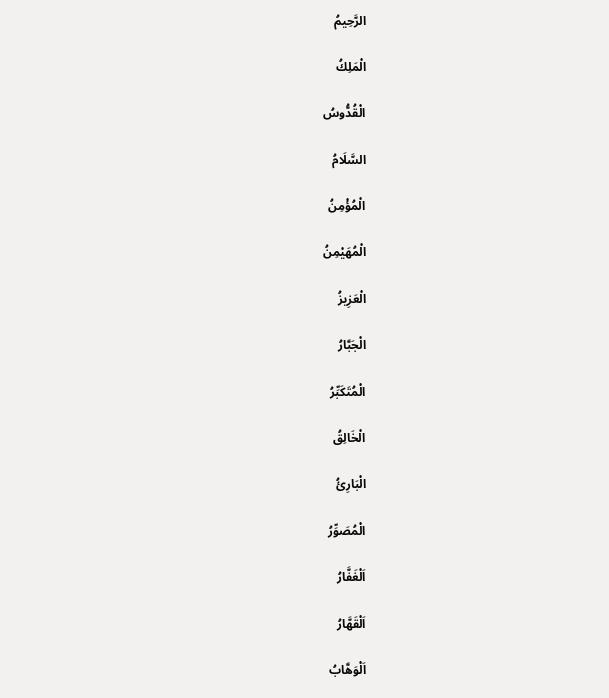الرَّحِيمُ

الْمَلِكُ

الْقُدُّوسُ

السَّلَامُ

الْمُؤْمِنُ

الْمُهَيْمِنُ

الْعَزِيزُ

الْجَبَّارُ

الْمُتَكَبِّرُ

الْخَالِقُ

الْبَارِئُ

الْمُصَوِّرُ

اَلْغَفَّارُ

اَلْقَهَّارُ

اَلْوَهَّابُ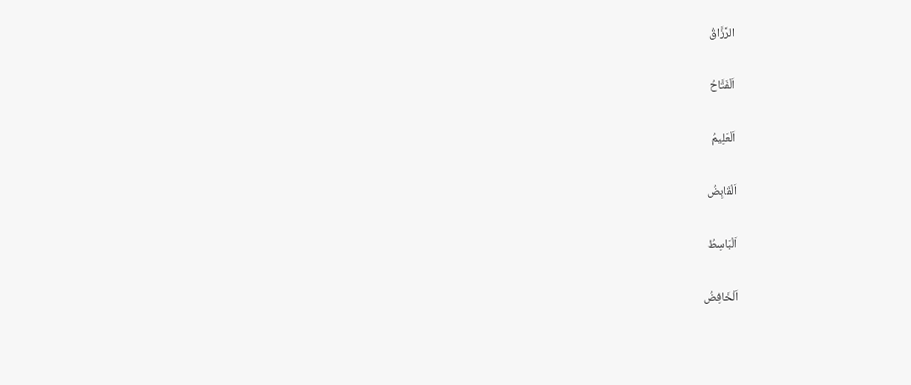الرَّزَّاقُ

اَلْفَتَّاحُ

اَلْعَلِيمُ

اَلْقَابِضُ

اَلْبَاسِطُ

اَلْخَافِضُ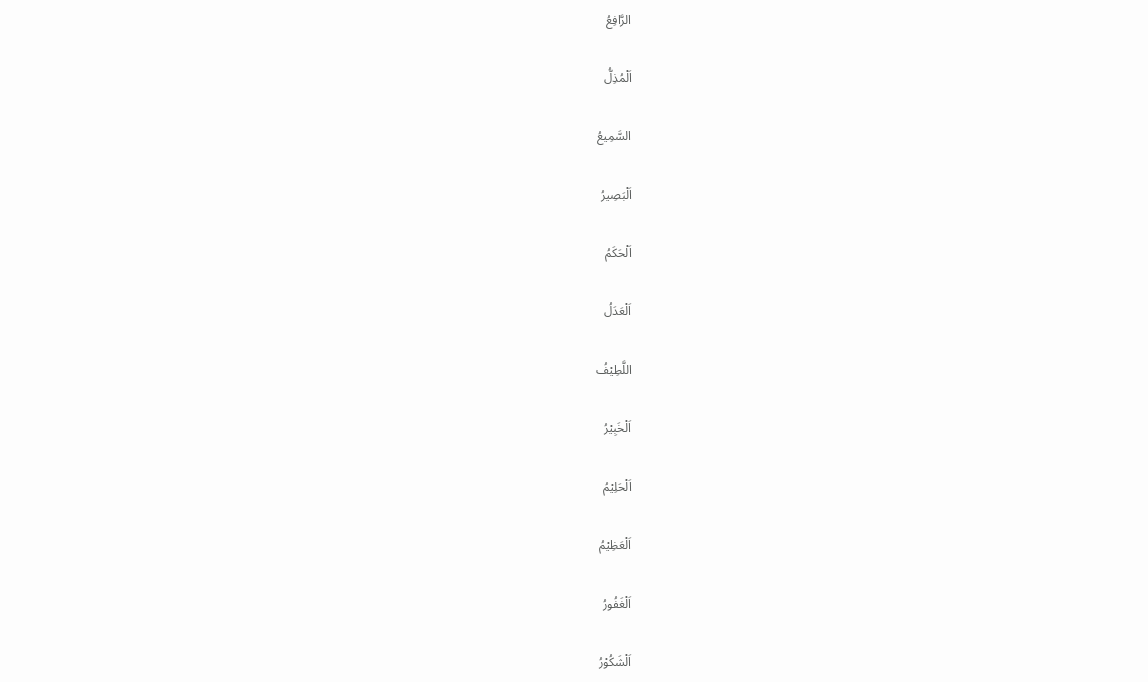الرَّافِعُ

اَلْمُذِلُّ

السَّمِيعُ

اَلْبَصِيرُ

اَلْحَكَمُ

اَلْعَدَلُ

اللَّطِيْفُ

اَلْخَبِيْرُ

اَلْحَلِيْمُ

اَلْعَظِيْمُ

اَلْغَفُورُ

اَلْشَكُوْرُ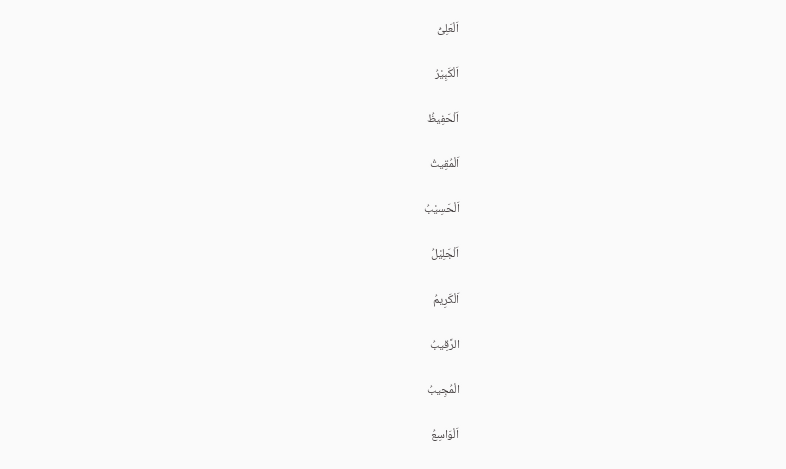اَلْعَلِىُّ

اَلْكَبِيْرُ

اَلْحَفِيظُ

اَلْمُقِيتُ

اَلْحَسِيْبُ

اَلْجَلِيْلُ

اَلْكَرِيمُ

الرَّقِيبُ

الْمُجِيبُ

اَلْوَاسِعُ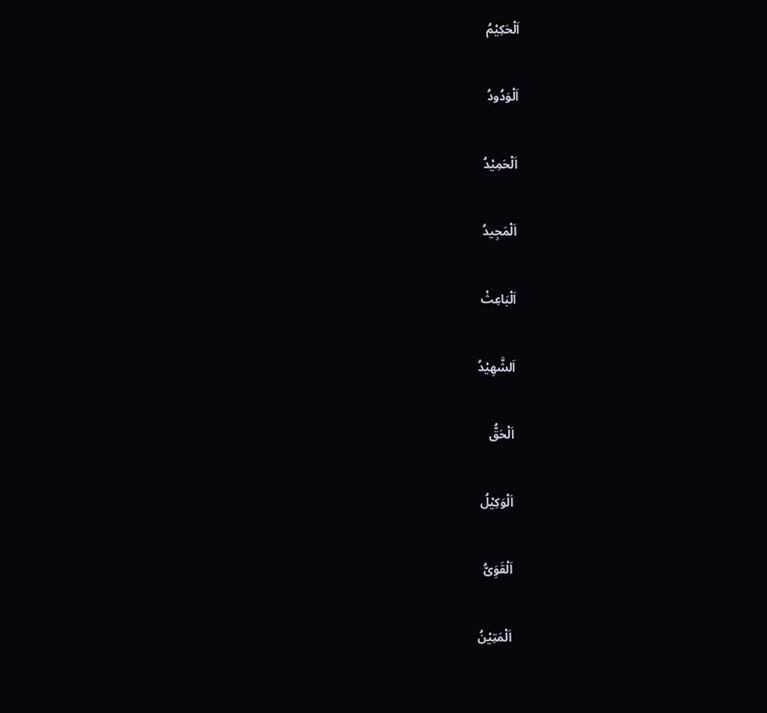اَلْحَكِيْمُ

اَلْوَدُودُ

اَلْحَمِيْدُ

اَلْمَجِيدُ

اَلْبَاعِثْ

اَلشَّهِيْدُ

اَلْحَقُّ

اَلْوَكِيْلُ

اَلْقَوَِىُّ

اَلْمَتِيْنُ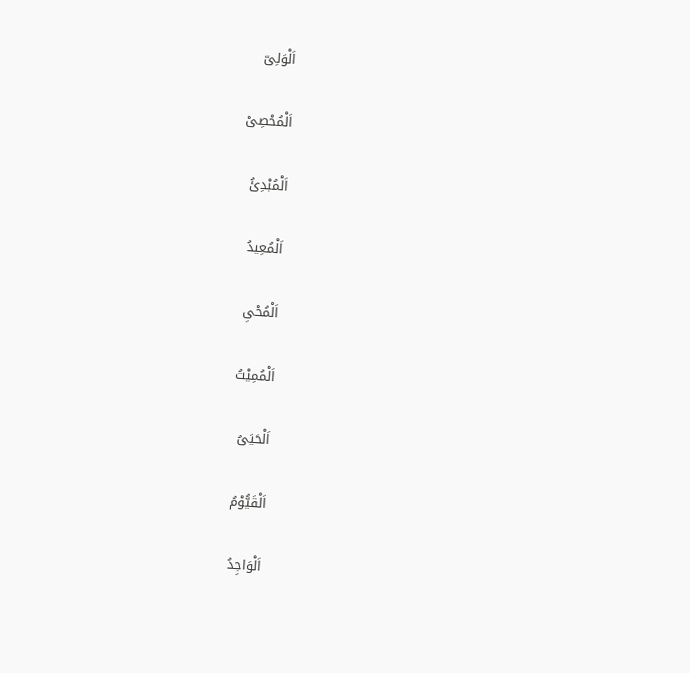اَلْوَلِىّ

اَلْمُحْصِىْ

اَلْمُبْدِئُ

اَلْمُعِيدُ

اَلْمُحْىِ

اَلْمُمِيْتُ

اَلْحَيَىُ

اَلْقَيُّوْمُ

اَلْوَاجِدُ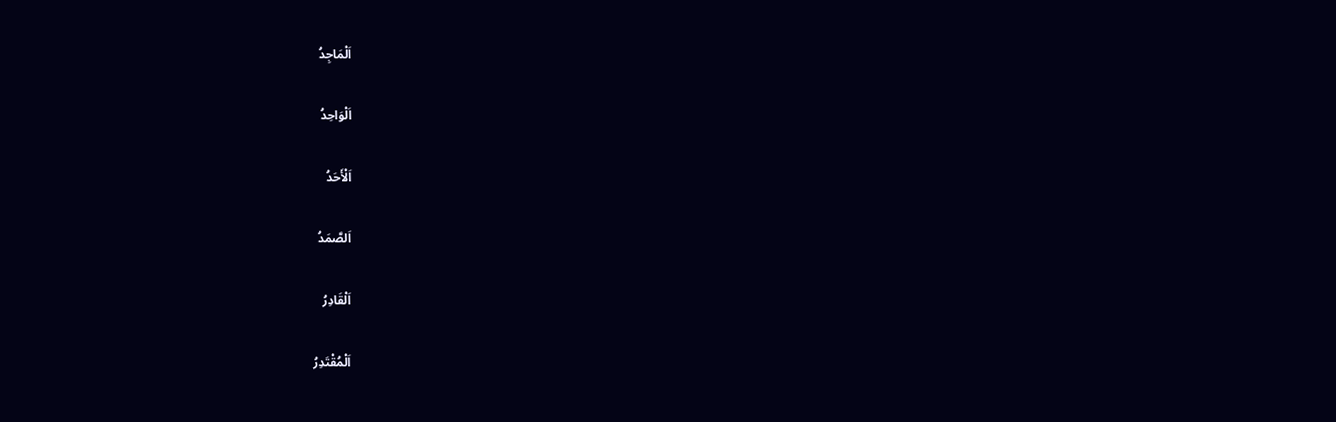اَلْمَاجِدُ

اَلْوَاحِدُ

اَلْأَحَدُ

اَلصَّمَدُ

اَلْقَادِرُ

اَلْمُقْتَدِرُ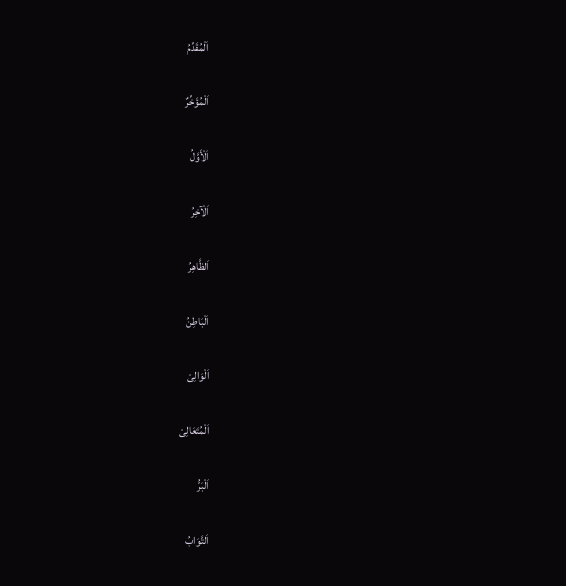اَلْمُقَدِّمُ

اَلْمُؤَخِّرٌ

اَلْأَوَّلُ

اَلْآخِرُ

اَلظَّاهِرُ

اَلْبَاطِنُ

اَلْوَالِىْ

اَلْمُتَعَالِىْ

اَلْبَرُّ

اَلتَّوَابُ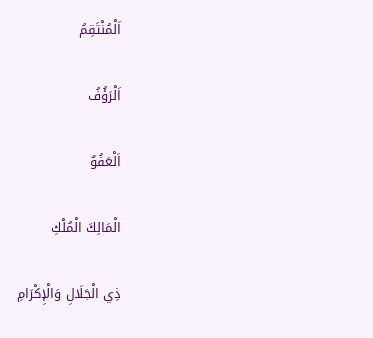اَلْمُنْتَقِمُ

اَلْرَؤُفُ

اَلْعَفُوٌ

الْمَالِكَ الْمُلْكِ

ذِي الْجَلَالِ وَالْإِكْرَامِ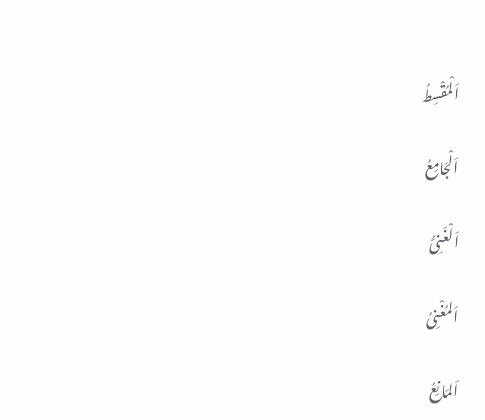اَلْمُقْسِطُ

اَلْجَامِعُ

اَلْغَنِىُّ

اَلمُغْنِىُ

اَلمَانِعُ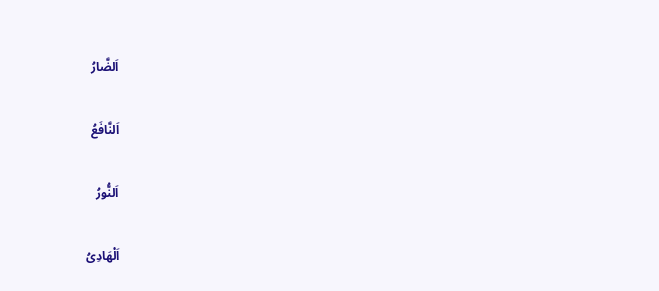اَلضَّارُ

اَلنَّافَعُ

اَلنُّورُ

اَلْهَادِىُ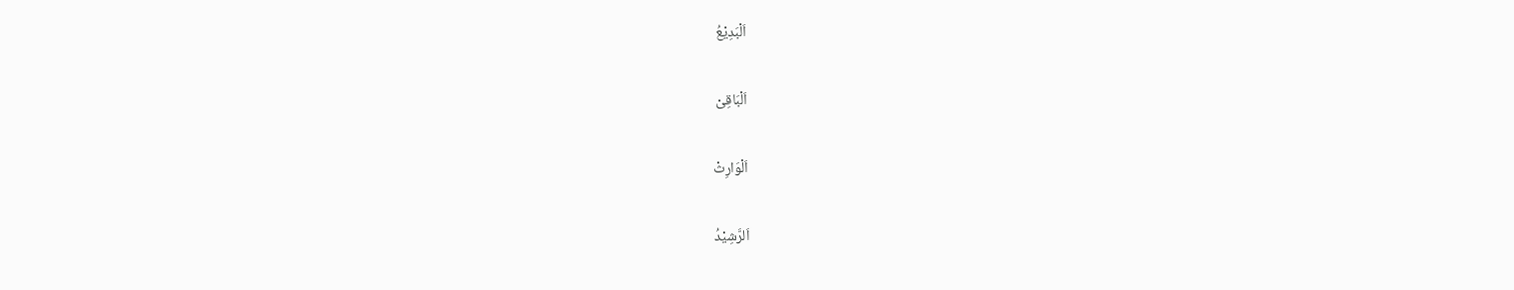اَلْبَدِيْعُ

اَلْبَاقِىْ

اَلْوَارِثْ

اَلرَّشِيْدُ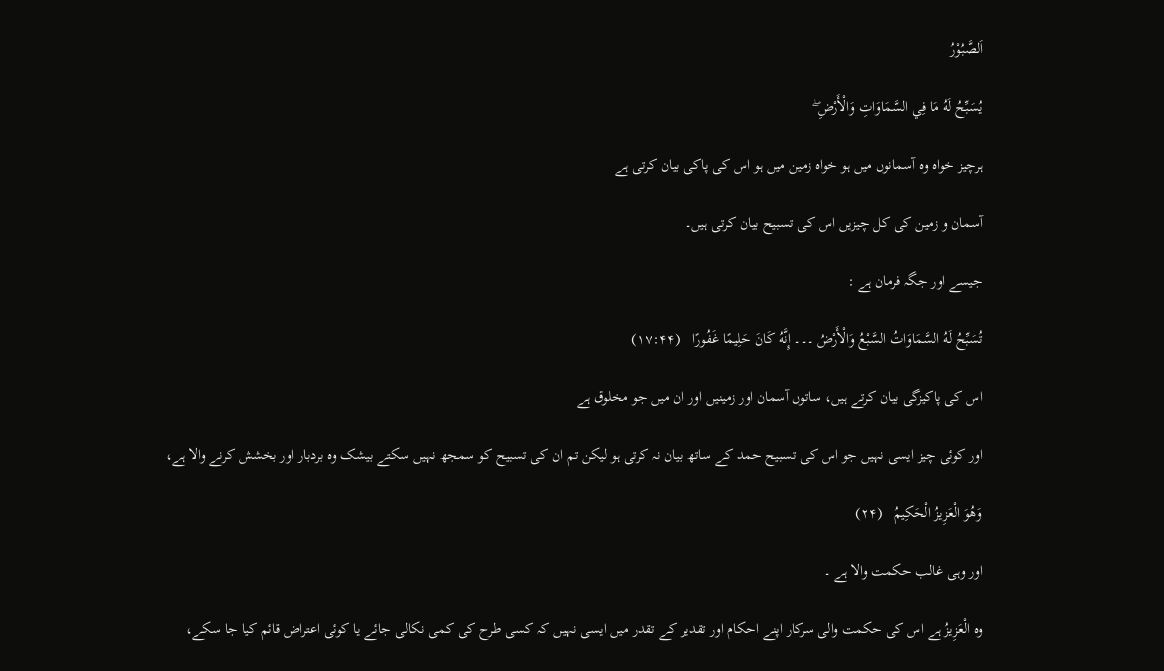اَلصَّبُوْرُ

يُسَبِّحُ لَهُ مَا فِي السَّمَاوَاتِ وَالْأَرْضِ ۖ

ہرچیز خواہ وہ آسمانوں میں ہو خواہ زمین میں ہو اس کی پاکی بیان کرتی ہے

آسمان و زمین کی کل چیزیں اس کی تسبیح بیان کرتی ہیں۔

جیسے اور جگہ فرمان ہے :

تُسَبِّحُ لَهُ السَّمَاوَاتُ السَّبْعُ وَالْأَرْضُ ۔۔۔ إِنَّهُ كَانَ حَلِيمًا غَفُورًا   (۱۷:۴۴)

اس کی پاکیزگی بیان کرتے ہیں، ساتوں آسمان اور زمینیں اور ان میں جو مخلوق ہے

اور کوئی چیز ایسی نہیں جو اس کی تسبیح حمد کے ساتھ بیان نہ کرتی ہو لیکن تم ان کی تسبیح کو سمجھ نہیں سکتے بیشک وہ بردبار اور بخشش کرنے والا ہے،

وَهُوَ الْعَزِيزُ الْحَكِيمُ   (۲۴)

اور وہی غالب حکمت والا ہے ۔

وہ الْعَزِيزُ ہے اس کی حکمت والی سرکار اپنے احکام اور تقدیر کے تقدر میں ایسی نہیں کہ کسی طرح کی کمی نکالی جائے یا کوئی اعتراض قائم کیا جا سکے،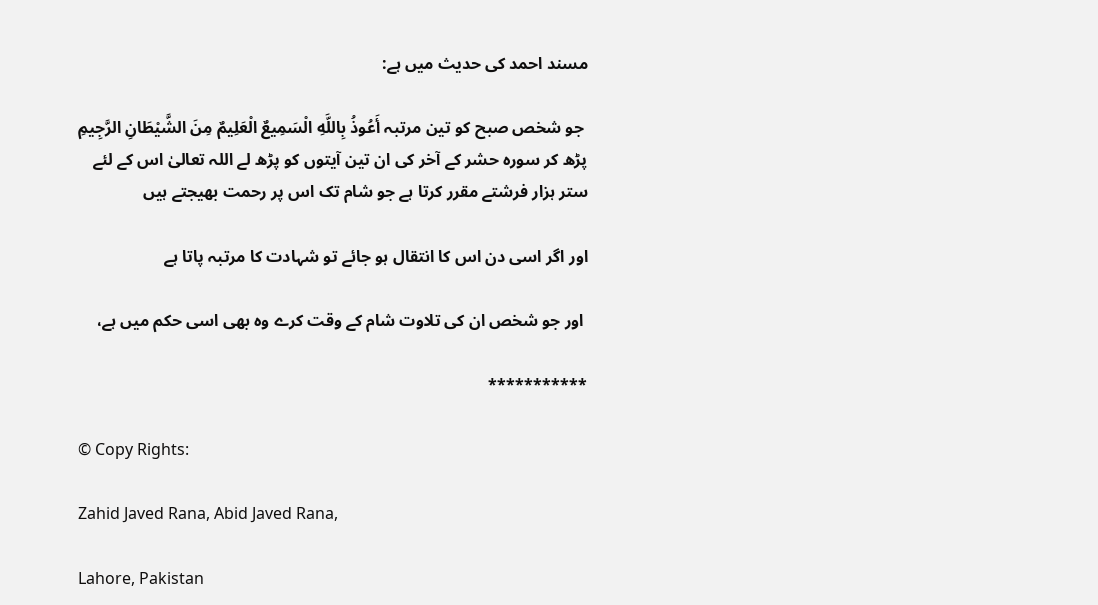مسند احمد کی حدیث میں ہے:

 جو شخص صبح کو تین مرتبہ أَعُوذُ بِاللَّهِ الْسَمِيعٌ الْعَلِيمٌ مِنَ الشَّيْطَانِ الرَّجِيمِ پڑھ کر سورہ حشر کے آخر کی ان تین آیتوں کو پڑھ لے اللہ تعالیٰ اس کے لئے ستر ہزار فرشتے مقرر کرتا ہے جو شام تک اس پر رحمت بھیجتے ہیں

اور اگر اسی دن اس کا انتقال ہو جائے تو شہادت کا مرتبہ پاتا ہے

 اور جو شخص ان کی تلاوت شام کے وقت کرے وہ بھی اسی حکم میں ہے،

***********

© Copy Rights:

Zahid Javed Rana, Abid Javed Rana,

Lahore, Pakistan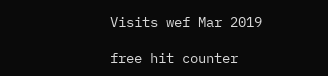Visits wef Mar 2019

free hit counter